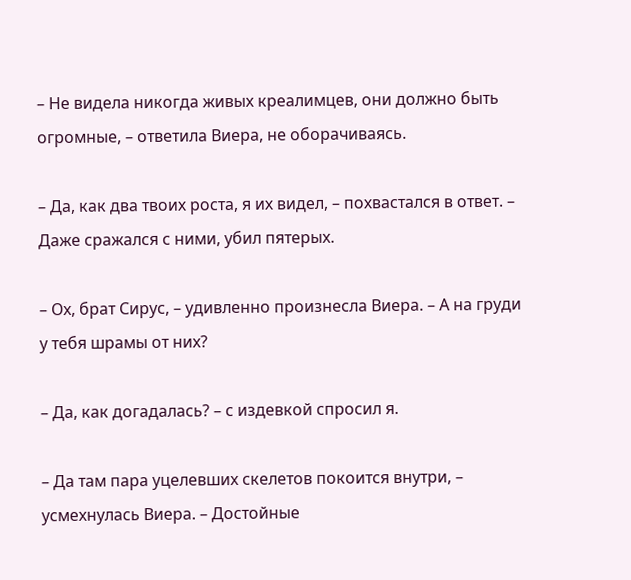– Не видела никогда живых креалимцев, они должно быть огромные, – ответила Виера, не оборачиваясь.

– Да, как два твоих роста, я их видел, – похвастался в ответ. – Даже сражался с ними, убил пятерых.

– Ох, брат Сирус, – удивленно произнесла Виера. – А на груди у тебя шрамы от них?

– Да, как догадалась? – с издевкой спросил я.

– Да там пара уцелевших скелетов покоится внутри, – усмехнулась Виера. – Достойные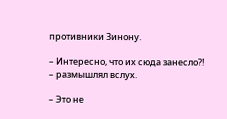противники Зинону.

– Интересно, что их сюда занесло?! – размышлял вслух.

– Это не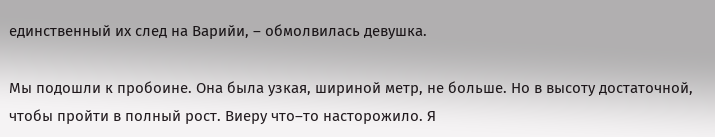единственный их след на Варийи, – обмолвилась девушка.

Мы подошли к пробоине. Она была узкая, шириной метр, не больше. Но в высоту достаточной, чтобы пройти в полный рост. Виеру что–то насторожило. Я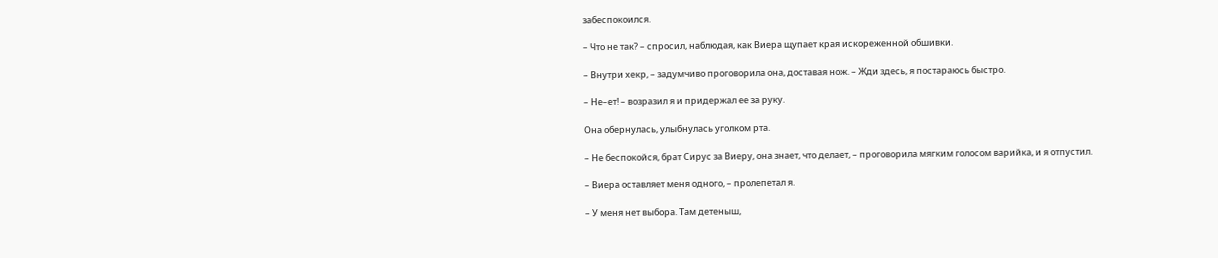забеспокоился.

– Что не так? – спросил, наблюдая, как Виера щупает края искореженной обшивки.

– Внутри хекр, – задумчиво проговорила она, доставая нож. – Жди здесь, я постараюсь быстро.

– Не–ет! – возразил я и придержал ее за руку.

Она обернулась, улыбнулась уголком рта.

– Не беспокойся, брат Сирус за Виеру, она знает, что делает, – проговорила мягким голосом варийка, и я отпустил.

– Виера оставляет меня одного, – пролепетал я.

– У меня нет выбора. Там детеныш,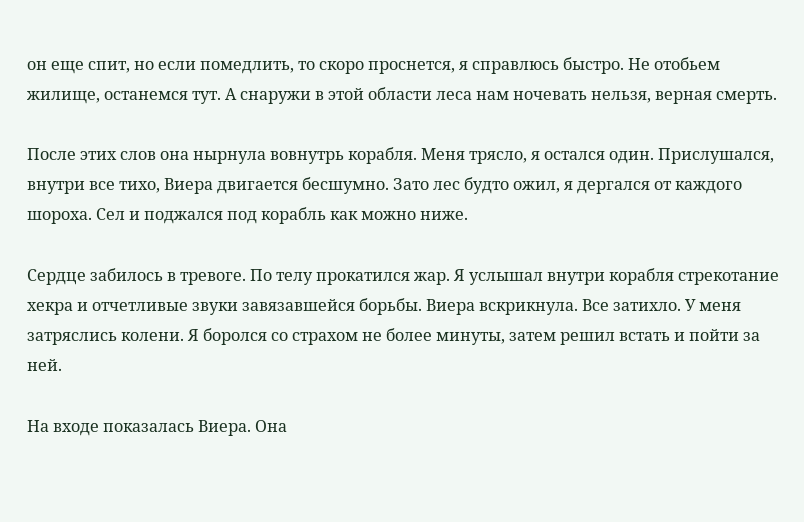он еще спит, но если помедлить, то скоро проснется, я справлюсь быстро. Не отобьем жилище, останемся тут. А снаружи в этой области леса нам ночевать нельзя, верная смерть.

После этих слов она нырнула вовнутрь корабля. Меня трясло, я остался один. Прислушался, внутри все тихо, Виера двигается бесшумно. Зато лес будто ожил, я дергался от каждого шороха. Сел и поджался под корабль как можно ниже.

Сердце забилось в тревоге. По телу прокатился жар. Я услышал внутри корабля стрекотание хекра и отчетливые звуки завязавшейся борьбы. Виера вскрикнула. Все затихло. У меня затряслись колени. Я боролся со страхом не более минуты, затем решил встать и пойти за ней.

На входе показалась Виера. Она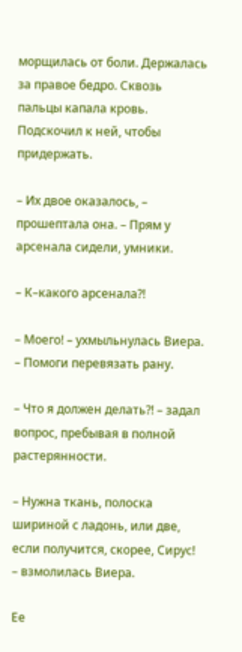морщилась от боли. Держалась за правое бедро. Сквозь пальцы капала кровь. Подскочил к ней, чтобы придержать.

– Их двое оказалось, – прошептала она. – Прям у арсенала сидели, умники.

– К–какого арсенала?!

– Моего! – ухмыльнулась Виера. – Помоги перевязать рану.

– Что я должен делать?! – задал вопрос, пребывая в полной растерянности.

– Нужна ткань, полоска шириной с ладонь, или две, если получится, скорее, Сирус! – взмолилась Виера.

Ее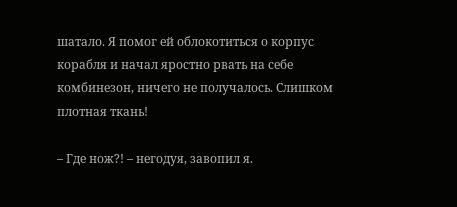шатало. Я помог ей облокотиться о корпус корабля и начал яростно рвать на себе комбинезон, ничего не получалось. Слишком плотная ткань!

– Где нож?! – негодуя, завопил я.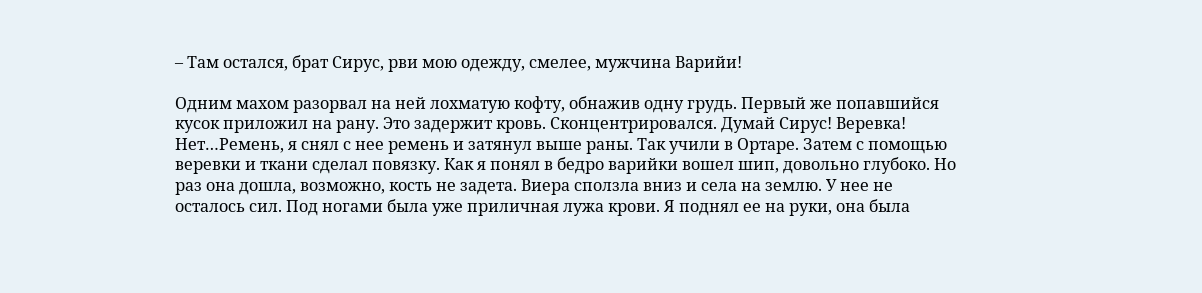– Там остался, брат Сирус, рви мою одежду, смелее, мужчина Варийи!

Одним махом разорвал на ней лохматую кофту, обнажив одну грудь. Первый же попавшийся кусок приложил на рану. Это задержит кровь. Сконцентрировался. Думай Сирус! Веревка! Нет…Ремень, я снял с нее ремень и затянул выше раны. Так учили в Ортаре. Затем с помощью веревки и ткани сделал повязку. Как я понял в бедро варийки вошел шип, довольно глубоко. Но раз она дошла, возможно, кость не задета. Виера сползла вниз и села на землю. У нее не осталось сил. Под ногами была уже приличная лужа крови. Я поднял ее на руки, она была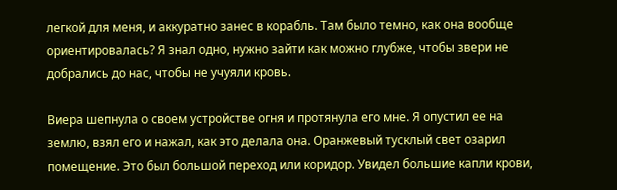легкой для меня, и аккуратно занес в корабль. Там было темно, как она вообще ориентировалась? Я знал одно, нужно зайти как можно глубже, чтобы звери не добрались до нас, чтобы не учуяли кровь.

Виера шепнула о своем устройстве огня и протянула его мне. Я опустил ее на землю, взял его и нажал, как это делала она. Оранжевый тусклый свет озарил помещение. Это был большой переход или коридор. Увидел большие капли крови,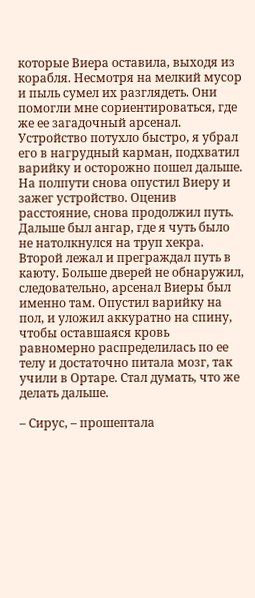которые Виера оставила, выходя из корабля. Несмотря на мелкий мусор и пыль сумел их разглядеть. Они помогли мне сориентироваться, где же ее загадочный арсенал. Устройство потухло быстро, я убрал его в нагрудный карман, подхватил варийку и осторожно пошел дальше. На полпути снова опустил Виеру и зажег устройство. Оценив расстояние, снова продолжил путь. Дальше был ангар, где я чуть было не натолкнулся на труп хекра. Второй лежал и преграждал путь в каюту. Больше дверей не обнаружил, следовательно, арсенал Виеры был именно там. Опустил варийку на пол, и уложил аккуратно на спину, чтобы оставшаяся кровь равномерно распределилась по ее телу и достаточно питала мозг, так учили в Ортаре. Стал думать, что же делать дальше.

– Сирус, – прошептала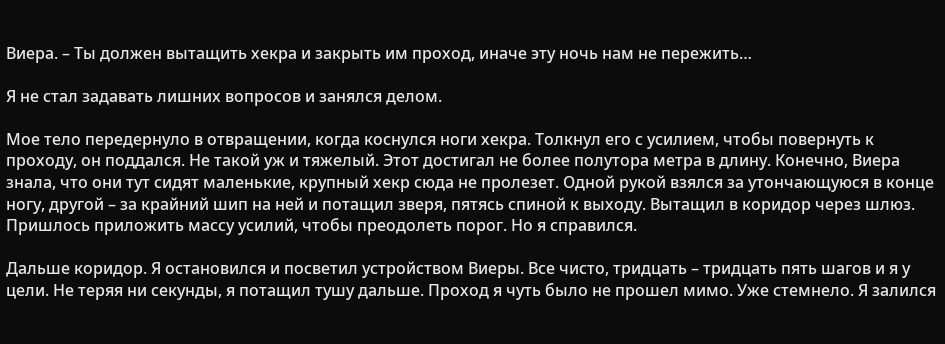Виера. – Ты должен вытащить хекра и закрыть им проход, иначе эту ночь нам не пережить…

Я не стал задавать лишних вопросов и занялся делом.

Мое тело передернуло в отвращении, когда коснулся ноги хекра. Толкнул его с усилием, чтобы повернуть к проходу, он поддался. Не такой уж и тяжелый. Этот достигал не более полутора метра в длину. Конечно, Виера знала, что они тут сидят маленькие, крупный хекр сюда не пролезет. Одной рукой взялся за утончающуюся в конце ногу, другой – за крайний шип на ней и потащил зверя, пятясь спиной к выходу. Вытащил в коридор через шлюз. Пришлось приложить массу усилий, чтобы преодолеть порог. Но я справился.

Дальше коридор. Я остановился и посветил устройством Виеры. Все чисто, тридцать – тридцать пять шагов и я у цели. Не теряя ни секунды, я потащил тушу дальше. Проход я чуть было не прошел мимо. Уже стемнело. Я залился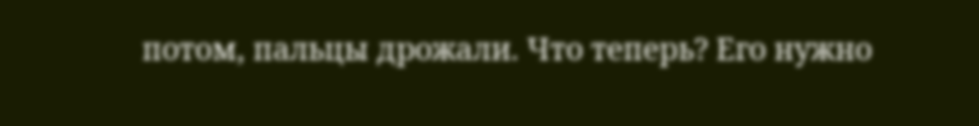потом, пальцы дрожали. Что теперь? Его нужно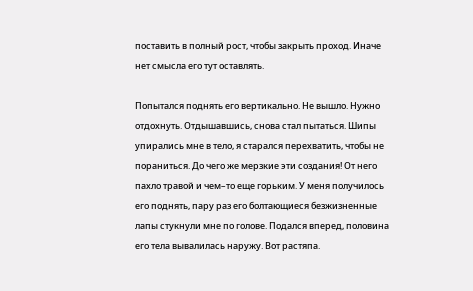поставить в полный рост, чтобы закрыть проход. Иначе нет смысла его тут оставлять.

Попытался поднять его вертикально. Не вышло. Нужно отдохнуть. Отдышавшись, снова стал пытаться. Шипы упирались мне в тело, я старался перехватить, чтобы не пораниться. До чего же мерзкие эти создания! От него пахло травой и чем–то еще горьким. У меня получилось его поднять, пару раз его болтающиеся безжизненные лапы стукнули мне по голове. Подался вперед, половина его тела вывалилась наружу. Вот растяпа.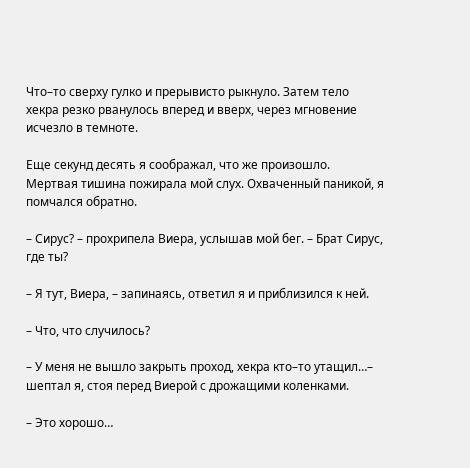Что–то сверху гулко и прерывисто рыкнуло. Затем тело хекра резко рванулось вперед и вверх, через мгновение исчезло в темноте.

Еще секунд десять я соображал, что же произошло. Мертвая тишина пожирала мой слух. Охваченный паникой, я помчался обратно.

– Сирус? – прохрипела Виера, услышав мой бег. – Брат Сирус, где ты?

– Я тут, Виера, – запинаясь, ответил я и приблизился к ней.

– Что, что случилось?

– У меня не вышло закрыть проход, хекра кто–то утащил…– шептал я, стоя перед Виерой с дрожащими коленками.

– Это хорошо…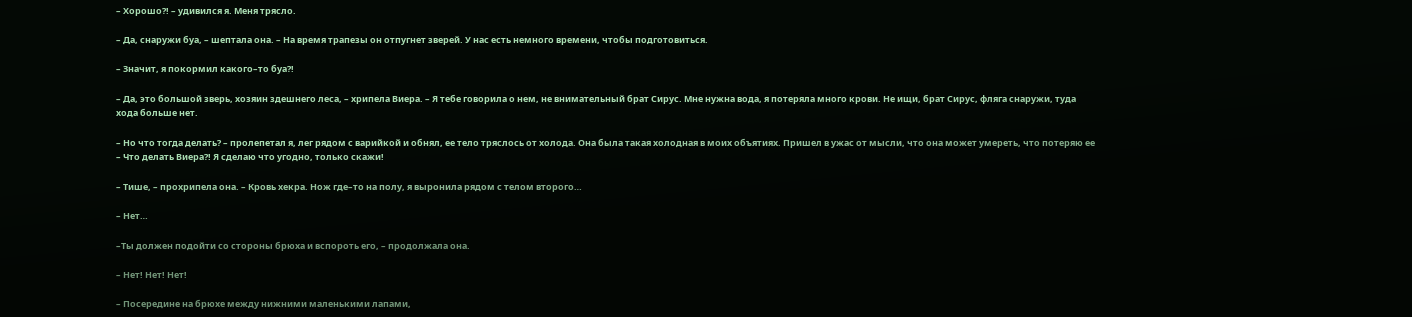– Хорошо?! – удивился я. Меня трясло.

– Да, снаружи буа, – шептала она. – На время трапезы он отпугнет зверей. У нас есть немного времени, чтобы подготовиться.

– Значит, я покормил какого–то буа?!

– Да, это большой зверь, хозяин здешнего леса, – хрипела Виера. – Я тебе говорила о нем, не внимательный брат Сирус. Мне нужна вода, я потеряла много крови. Не ищи, брат Сирус, фляга снаружи, туда хода больше нет.

– Но что тогда делать? – пролепетал я, лег рядом с варийкой и обнял, ее тело тряслось от холода. Она была такая холодная в моих объятиях. Пришел в ужас от мысли, что она может умереть, что потеряю ее – Что делать Виера?! Я сделаю что угодно, только скажи!

– Тише, – прохрипела она. – Кровь хекра. Нож где–то на полу, я выронила рядом с телом второго…

– Нет…

–Ты должен подойти со стороны брюха и вспороть его, – продолжала она.

– Нет! Нет! Нет!

– Посередине на брюхе между нижними маленькими лапами,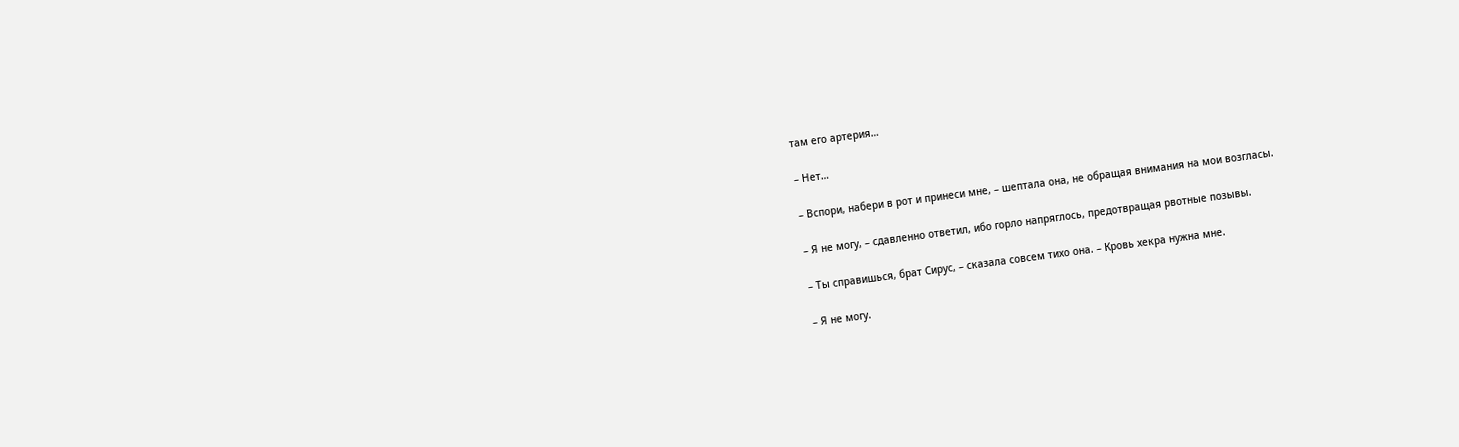там его артерия…

– Нет…

– Вспори, набери в рот и принеси мне, – шептала она, не обращая внимания на мои возгласы.

– Я не могу, – сдавленно ответил, ибо горло напряглось, предотвращая рвотные позывы.

– Ты справишься, брат Сирус, – сказала совсем тихо она. – Кровь хекра нужна мне.

– Я не могу.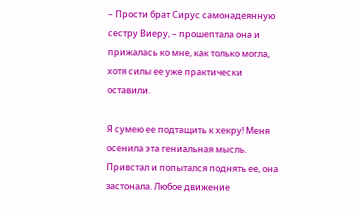– Прости брат Сирус самонадеянную сестру Виеру, – прошептала она и прижалась ко мне, как только могла, хотя силы ее уже практически оставили.

Я сумею ее подтащить к хекру! Меня осенила эта гениальная мысль. Привстал и попытался поднять ее, она застонала. Любое движение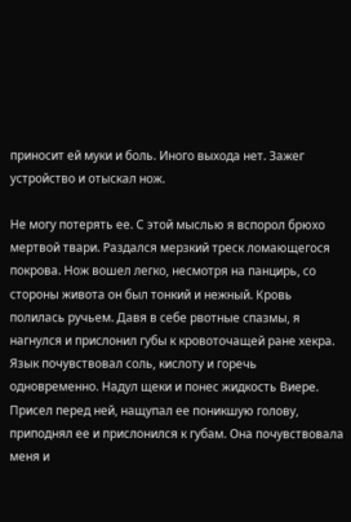приносит ей муки и боль. Иного выхода нет. Зажег устройство и отыскал нож.

Не могу потерять ее. С этой мыслью я вспорол брюхо мертвой твари. Раздался мерзкий треск ломающегося покрова. Нож вошел легко, несмотря на панцирь, со стороны живота он был тонкий и нежный. Кровь полилась ручьем. Давя в себе рвотные спазмы, я нагнулся и прислонил губы к кровоточащей ране хекра. Язык почувствовал соль, кислоту и горечь одновременно. Надул щеки и понес жидкость Виере. Присел перед ней, нащупал ее поникшую голову, приподнял ее и прислонился к губам. Она почувствовала меня и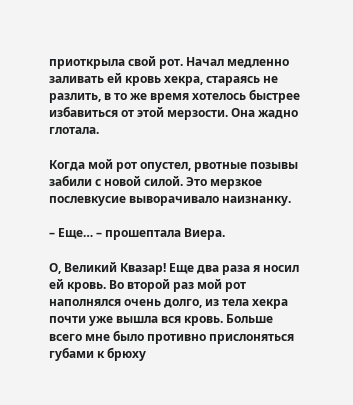приоткрыла свой рот. Начал медленно заливать ей кровь хекра, стараясь не разлить, в то же время хотелось быстрее избавиться от этой мерзости. Она жадно глотала.

Когда мой рот опустел, рвотные позывы забили с новой силой. Это мерзкое послевкусие выворачивало наизнанку.

– Еще… – прошептала Виера.

О, Великий Квазар! Еще два раза я носил ей кровь. Во второй раз мой рот наполнялся очень долго, из тела хекра почти уже вышла вся кровь. Больше всего мне было противно прислоняться губами к брюху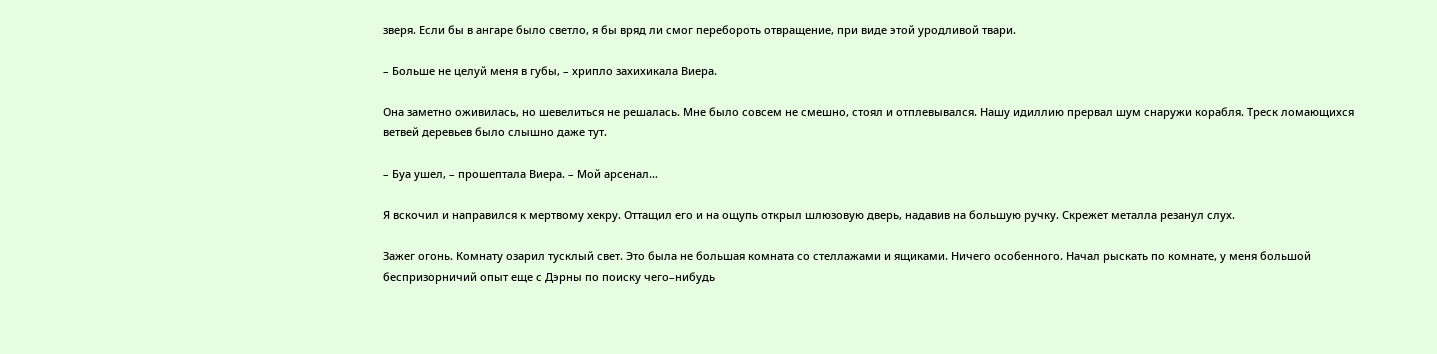зверя. Если бы в ангаре было светло, я бы вряд ли смог перебороть отвращение, при виде этой уродливой твари.

– Больше не целуй меня в губы, – хрипло захихикала Виера.

Она заметно оживилась, но шевелиться не решалась. Мне было совсем не смешно, стоял и отплевывался. Нашу идиллию прервал шум снаружи корабля. Треск ломающихся ветвей деревьев было слышно даже тут.

– Буа ушел, – прошептала Виера. – Мой арсенал…

Я вскочил и направился к мертвому хекру. Оттащил его и на ощупь открыл шлюзовую дверь, надавив на большую ручку. Скрежет металла резанул слух.

Зажег огонь. Комнату озарил тусклый свет. Это была не большая комната со стеллажами и ящиками. Ничего особенного. Начал рыскать по комнате, у меня большой беспризорничий опыт еще с Дэрны по поиску чего–нибудь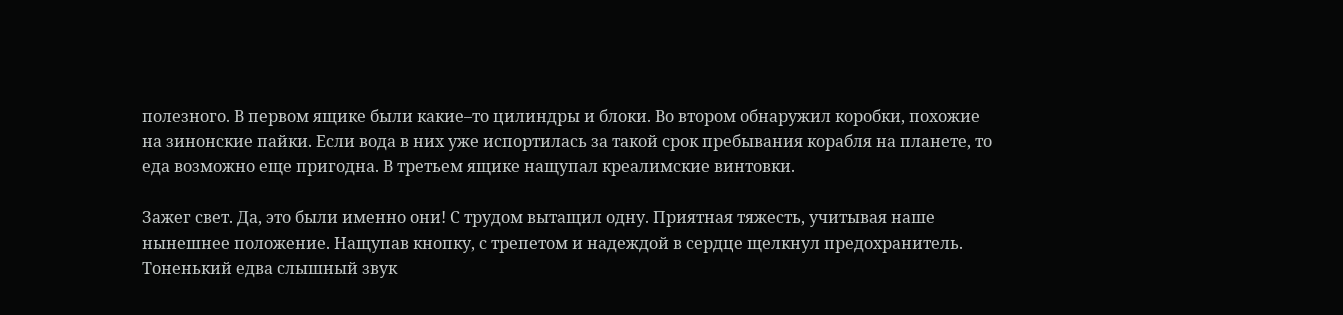полезного. В первом ящике были какие–то цилиндры и блоки. Во втором обнаружил коробки, похожие на зинонские пайки. Если вода в них уже испортилась за такой срок пребывания корабля на планете, то еда возможно еще пригодна. В третьем ящике нащупал креалимские винтовки.

Зажег свет. Да, это были именно они! С трудом вытащил одну. Приятная тяжесть, учитывая наше нынешнее положение. Нащупав кнопку, с трепетом и надеждой в сердце щелкнул предохранитель. Тоненький едва слышный звук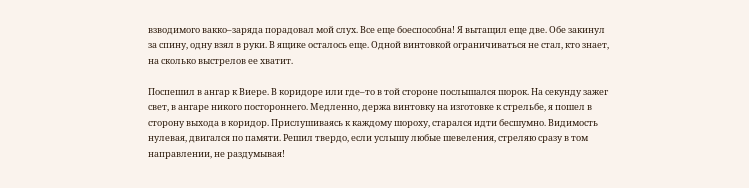взводимого вакко–заряда порадовал мой слух. Все еще боеспособна! Я вытащил еще две. Обе закинул за спину, одну взял в руки. В ящике осталось еще. Одной винтовкой ограничиваться не стал, кто знает, на сколько выстрелов ее хватит.

Поспешил в ангар к Виере. В коридоре или где–то в той стороне послышался шорок. На секунду зажег свет, в ангаре никого постороннего. Медленно, держа винтовку на изготовке к стрельбе, я пошел в сторону выхода в коридор. Прислушиваясь к каждому шороху, старался идти бесшумно. Видимость нулевая, двигался по памяти. Решил твердо, если услышу любые шевеления, стреляю сразу в том направлении, не раздумывая!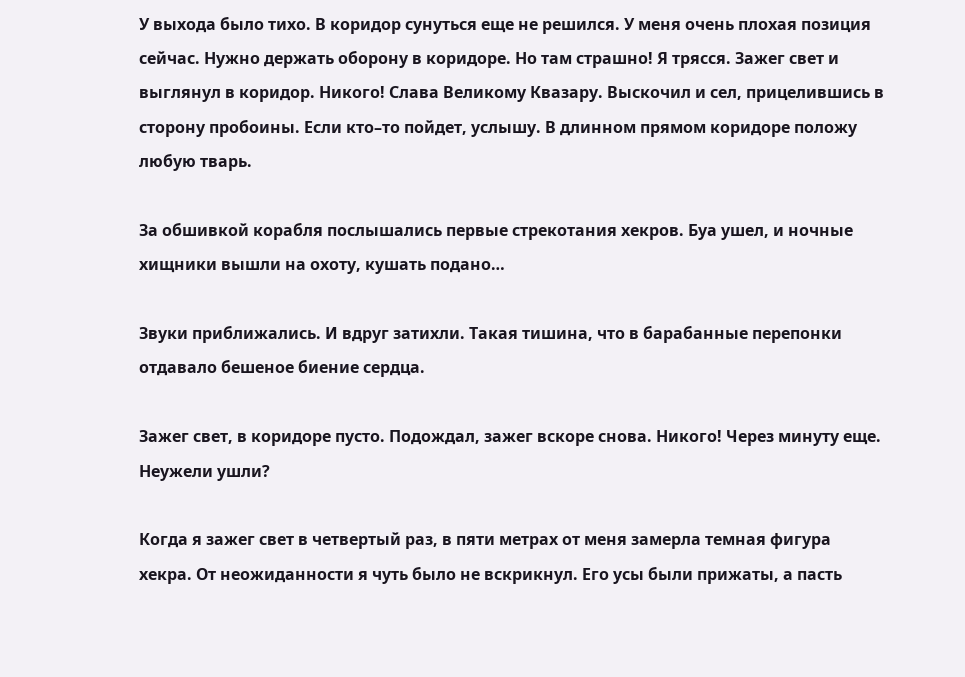У выхода было тихо. В коридор сунуться еще не решился. У меня очень плохая позиция сейчас. Нужно держать оборону в коридоре. Но там страшно! Я трясся. Зажег свет и выглянул в коридор. Никого! Слава Великому Квазару. Выскочил и сел, прицелившись в сторону пробоины. Если кто–то пойдет, услышу. В длинном прямом коридоре положу любую тварь.

За обшивкой корабля послышались первые стрекотания хекров. Буа ушел, и ночные хищники вышли на охоту, кушать подано…

Звуки приближались. И вдруг затихли. Такая тишина, что в барабанные перепонки отдавало бешеное биение сердца.

Зажег свет, в коридоре пусто. Подождал, зажег вскоре снова. Никого! Через минуту еще. Неужели ушли?

Когда я зажег свет в четвертый раз, в пяти метрах от меня замерла темная фигура хекра. От неожиданности я чуть было не вскрикнул. Его усы были прижаты, а пасть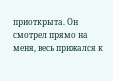приоткрыта. Он смотрел прямо на меня, весь прижался к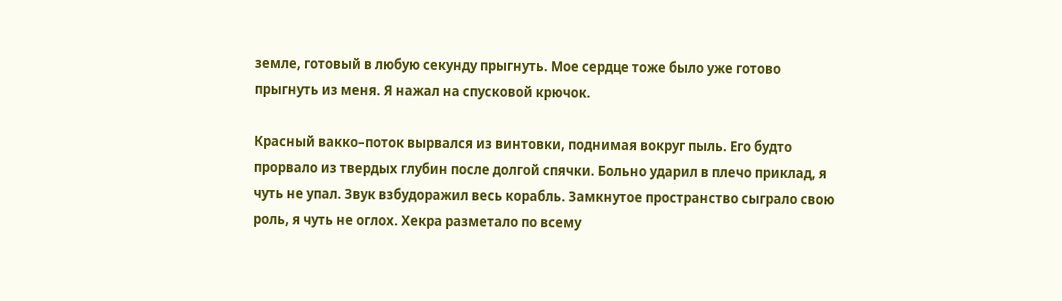земле, готовый в любую секунду прыгнуть. Мое сердце тоже было уже готово прыгнуть из меня. Я нажал на спусковой крючок.

Красный вакко–поток вырвался из винтовки, поднимая вокруг пыль. Его будто прорвало из твердых глубин после долгой спячки. Больно ударил в плечо приклад, я чуть не упал. Звук взбудоражил весь корабль. Замкнутое пространство сыграло свою роль, я чуть не оглох. Хекра разметало по всему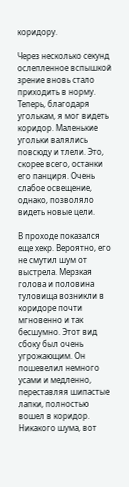коридору.

Через несколько секунд ослепленное вспышкой зрение вновь стало приходить в норму. Теперь, благодаря уголькам, я мог видеть коридор. Маленькие угольки валялись повсюду и тлели. Это, скорее всего, останки его панциря. Очень слабое освещение, однако, позволяло видеть новые цели.

В проходе показался еще хекр. Вероятно, его не смутил шум от выстрела. Мерзкая голова и половина туловища возникли в коридоре почти мгновенно и так бесшумно. Этот вид сбоку был очень угрожающим. Он пошевелил немного усами и медленно, переставляя шипастые лапки, полностью вошел в коридор. Никакого шума, вот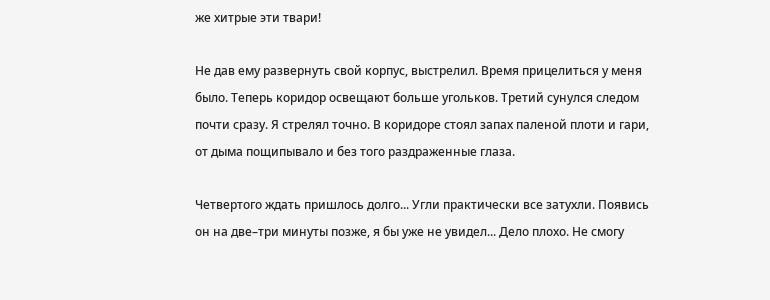же хитрые эти твари!

Не дав ему развернуть свой корпус, выстрелил. Время прицелиться у меня было. Теперь коридор освещают больше угольков. Третий сунулся следом почти сразу. Я стрелял точно. В коридоре стоял запах паленой плоти и гари, от дыма пощипывало и без того раздраженные глаза.

Четвертого ждать пришлось долго... Угли практически все затухли. Появись он на две–три минуты позже, я бы уже не увидел... Дело плохо. Не смогу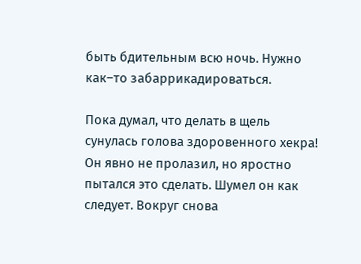быть бдительным всю ночь. Нужно как–то забаррикадироваться.

Пока думал, что делать в щель сунулась голова здоровенного хекра! Он явно не пролазил, но яростно пытался это сделать. Шумел он как следует. Вокруг снова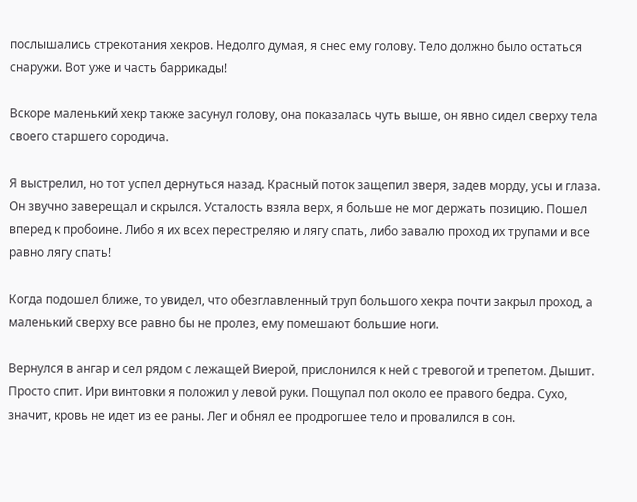послышались стрекотания хекров. Недолго думая, я снес ему голову. Тело должно было остаться снаружи. Вот уже и часть баррикады!

Вскоре маленький хекр также засунул голову, она показалась чуть выше, он явно сидел сверху тела своего старшего сородича.

Я выстрелил, но тот успел дернуться назад. Красный поток защепил зверя, задев морду, усы и глаза. Он звучно заверещал и скрылся. Усталость взяла верх, я больше не мог держать позицию. Пошел вперед к пробоине. Либо я их всех перестреляю и лягу спать, либо завалю проход их трупами и все равно лягу спать!

Когда подошел ближе, то увидел, что обезглавленный труп большого хекра почти закрыл проход, а маленький сверху все равно бы не пролез, ему помешают большие ноги.

Вернулся в ангар и сел рядом с лежащей Виерой, прислонился к ней с тревогой и трепетом. Дышит. Просто спит. Ири винтовки я положил у левой руки. Пощупал пол около ее правого бедра. Сухо, значит, кровь не идет из ее раны. Лег и обнял ее продрогшее тело и провалился в сон.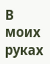В моих руках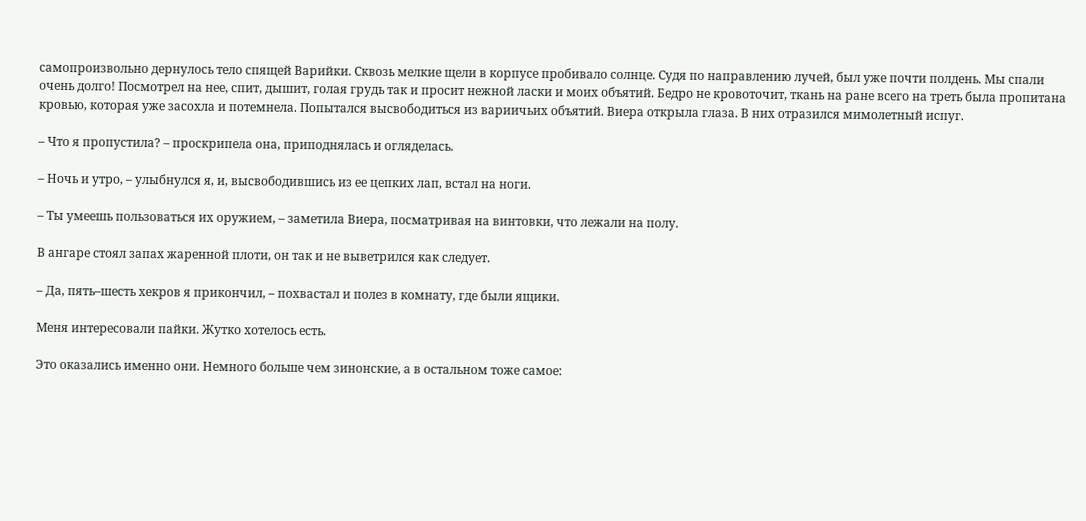самопроизвольно дернулось тело спящей Варийки. Сквозь мелкие щели в корпусе пробивало солнце. Судя по направлению лучей, был уже почти полдень. Мы спали очень долго! Посмотрел на нее, спит, дышит, голая грудь так и просит нежной ласки и моих объятий. Бедро не кровоточит, ткань на ране всего на треть была пропитана кровью, которая уже засохла и потемнела. Попытался высвободиться из вариичьих объятий. Виера открыла глаза. В них отразился мимолетный испуг.

– Что я пропустила? – проскрипела она, приподнялась и огляделась.

– Ночь и утро, – улыбнулся я, и, высвободившись из ее цепких лап, встал на ноги.

– Ты умеешь пользоваться их оружием, – заметила Виера, посматривая на винтовки, что лежали на полу.

В ангаре стоял запах жаренной плоти, он так и не выветрился как следует.

– Да, пять–шесть хекров я прикончил, – похвастал и полез в комнату, где были ящики.

Меня интересовали пайки. Жутко хотелось есть.

Это оказались именно они. Немного больше чем зинонские, а в остальном тоже самое: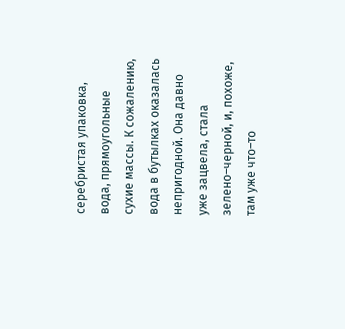серебристая упаковка, вода, прямоугольные сухие массы. К сожалению, вода в бутылках оказалась непригодной. Она давно уже зацвела, стала зелено–черной, и, похоже, там уже что–то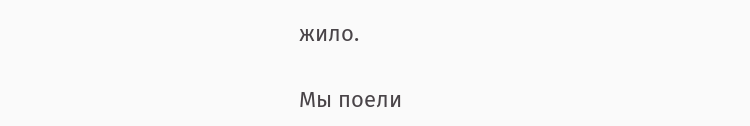жило.

Мы поели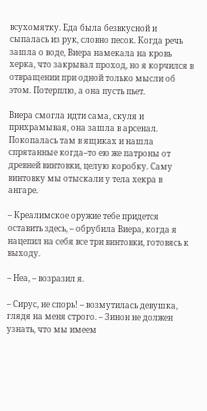всухомятку. Еда была безвкусной и сыпалась из рук, словно песок. Когда речь зашла о воде, Виера намекала на кровь херка, что закрывал проход, но я корчился в отвращении при одной только мысли об этом. Потерплю, а она пусть пьет.

Виера смогла идти сама, скуля и прихрамывая, она зашла в арсенал. Покопалась там в ящиках и нашла спрятанные когда–то ею же патроны от древней винтовки, целую коробку. Саму винтовку мы отыскали у тела хекра в ангаре.

– Креалимское оружие тебе придется оставить здесь, – обрубила Виера, когда я нацепил на себя все три винтовки, готовясь к выходу.

– Неа, – возразил я.

– Сирус, не спорь! – возмутилась девушка, глядя на меня строго. – Зинон не должен узнать, что мы имеем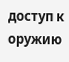доступ к оружию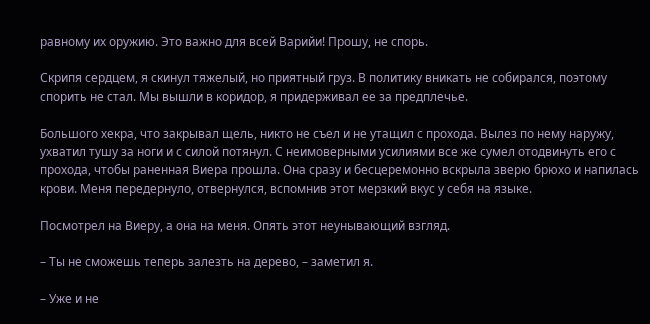равному их оружию. Это важно для всей Варийи! Прошу, не спорь.

Скрипя сердцем, я скинул тяжелый, но приятный груз. В политику вникать не собирался, поэтому спорить не стал. Мы вышли в коридор, я придерживал ее за предплечье.

Большого хекра, что закрывал щель, никто не съел и не утащил с прохода. Вылез по нему наружу, ухватил тушу за ноги и с силой потянул. С неимоверными усилиями все же сумел отодвинуть его с прохода, чтобы раненная Виера прошла. Она сразу и бесцеремонно вскрыла зверю брюхо и напилась крови. Меня передернуло, отвернулся, вспомнив этот мерзкий вкус у себя на языке.

Посмотрел на Виеру, а она на меня. Опять этот неунывающий взгляд.

– Ты не сможешь теперь залезть на дерево, – заметил я.

– Уже и не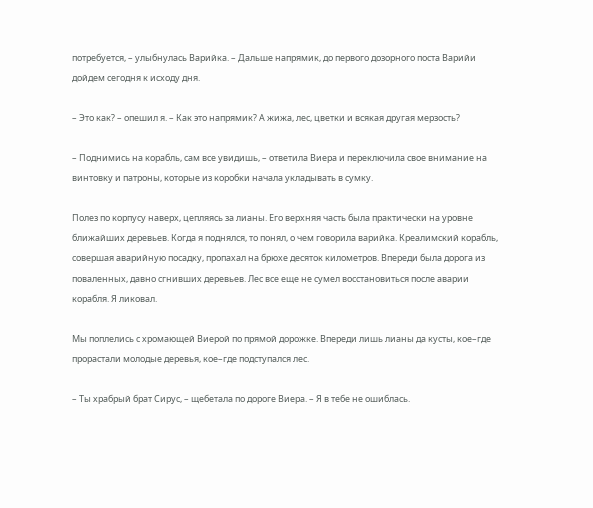потребуется, – улыбнулась Варийка. – Дальше напрямик, до первого дозорного поста Варийи дойдем сегодня к исходу дня.

– Это как? – опешил я. – Как это напрямик? А жижа, лес, цветки и всякая другая мерзость?

– Поднимись на корабль, сам все увидишь, – ответила Виера и переключила свое внимание на винтовку и патроны, которые из коробки начала укладывать в сумку.

Полез по корпусу наверх, цепляясь за лианы. Его верхняя часть была практически на уровне ближайших деревьев. Когда я поднялся, то понял, о чем говорила варийка. Креалимский корабль, совершая аварийную посадку, пропахал на брюхе десяток километров. Впереди была дорога из поваленных, давно сгнивших деревьев. Лес все еще не сумел восстановиться после аварии корабля. Я ликовал.

Мы поплелись с хромающей Виерой по прямой дорожке. Впереди лишь лианы да кусты, кое–где прорастали молодые деревья, кое–где подступался лес.

– Ты храбрый брат Сирус, – щебетала по дороге Виера. – Я в тебе не ошиблась.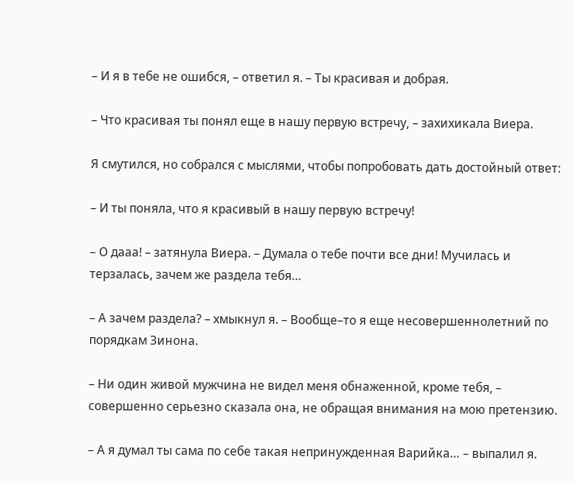– И я в тебе не ошибся, – ответил я. – Ты красивая и добрая.

– Что красивая ты понял еще в нашу первую встречу, – захихикала Виера.

Я смутился, но собрался с мыслями, чтобы попробовать дать достойный ответ:

– И ты поняла, что я красивый в нашу первую встречу!

– О дааа! – затянула Виера. – Думала о тебе почти все дни! Мучилась и терзалась, зачем же раздела тебя…

– А зачем раздела? – хмыкнул я. – Вообще–то я еще несовершеннолетний по порядкам Зинона.

– Ни один живой мужчина не видел меня обнаженной, кроме тебя, – совершенно серьезно сказала она, не обращая внимания на мою претензию.

– А я думал ты сама по себе такая непринужденная Варийка… – выпалил я.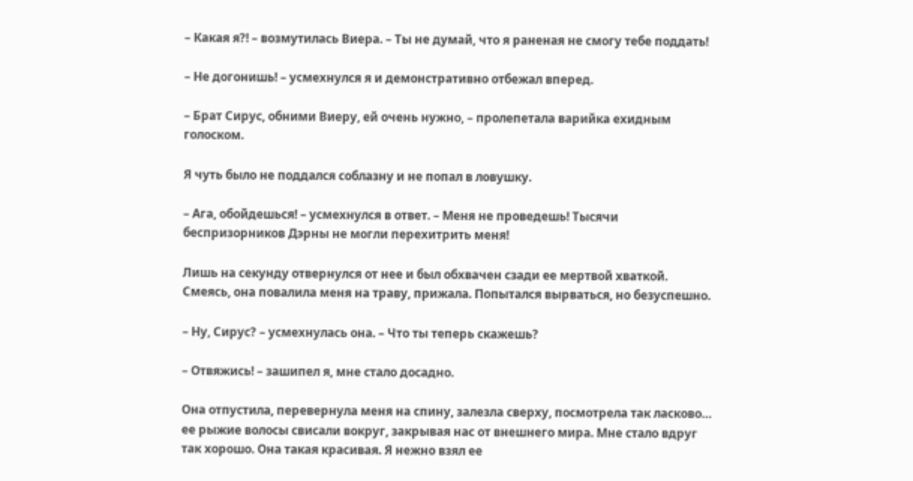– Какая я?! – возмутилась Виера. – Ты не думай, что я раненая не смогу тебе поддать!

– Не догонишь! – усмехнулся я и демонстративно отбежал вперед.

– Брат Сирус, обними Виеру, ей очень нужно, – пролепетала варийка ехидным голоском.

Я чуть было не поддался соблазну и не попал в ловушку.

– Ага, обойдешься! – усмехнулся в ответ. – Меня не проведешь! Тысячи беспризорников Дэрны не могли перехитрить меня!

Лишь на секунду отвернулся от нее и был обхвачен сзади ее мертвой хваткой. Смеясь, она повалила меня на траву, прижала. Попытался вырваться, но безуспешно.

– Ну, Сирус? – усмехнулась она. – Что ты теперь скажешь?

– Отвяжись! – зашипел я, мне стало досадно.

Она отпустила, перевернула меня на спину, залезла сверху, посмотрела так ласково… ее рыжие волосы свисали вокруг, закрывая нас от внешнего мира. Мне стало вдруг так хорошо. Она такая красивая. Я нежно взял ее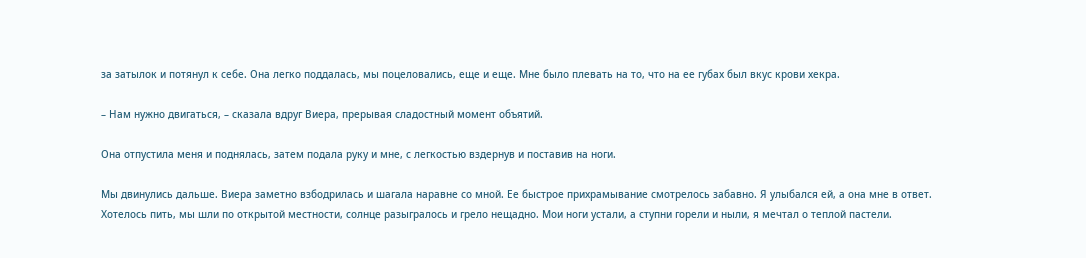за затылок и потянул к себе. Она легко поддалась, мы поцеловались, еще и еще. Мне было плевать на то, что на ее губах был вкус крови хекра.

– Нам нужно двигаться, – сказала вдруг Виера, прерывая сладостный момент объятий.

Она отпустила меня и поднялась, затем подала руку и мне, с легкостью вздернув и поставив на ноги.

Мы двинулись дальше. Виера заметно взбодрилась и шагала наравне со мной. Ее быстрое прихрамывание смотрелось забавно. Я улыбался ей, а она мне в ответ. Хотелось пить, мы шли по открытой местности, солнце разыгралось и грело нещадно. Мои ноги устали, а ступни горели и ныли, я мечтал о теплой пастели.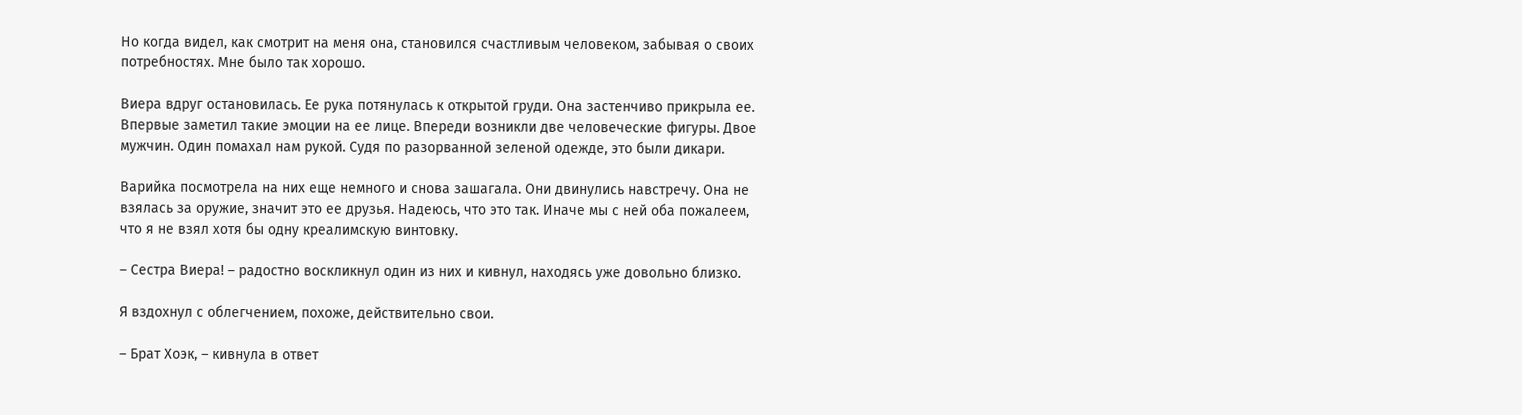Но когда видел, как смотрит на меня она, становился счастливым человеком, забывая о своих потребностях. Мне было так хорошо.

Виера вдруг остановилась. Ее рука потянулась к открытой груди. Она застенчиво прикрыла ее. Впервые заметил такие эмоции на ее лице. Впереди возникли две человеческие фигуры. Двое мужчин. Один помахал нам рукой. Судя по разорванной зеленой одежде, это были дикари.

Варийка посмотрела на них еще немного и снова зашагала. Они двинулись навстречу. Она не взялась за оружие, значит это ее друзья. Надеюсь, что это так. Иначе мы с ней оба пожалеем, что я не взял хотя бы одну креалимскую винтовку.

– Сестра Виера! – радостно воскликнул один из них и кивнул, находясь уже довольно близко.

Я вздохнул с облегчением, похоже, действительно свои.

– Брат Хоэк, – кивнула в ответ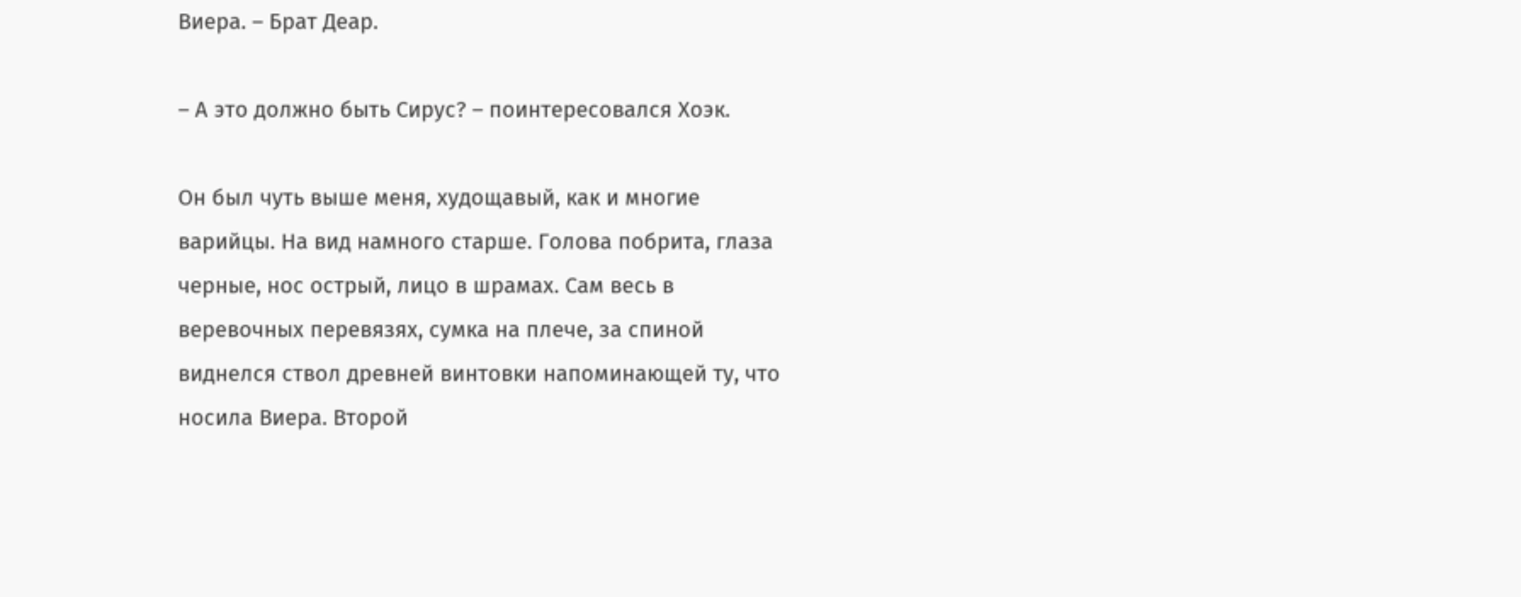Виера. – Брат Деар.

– А это должно быть Сирус? – поинтересовался Хоэк.

Он был чуть выше меня, худощавый, как и многие варийцы. На вид намного старше. Голова побрита, глаза черные, нос острый, лицо в шрамах. Сам весь в веревочных перевязях, сумка на плече, за спиной виднелся ствол древней винтовки напоминающей ту, что носила Виера. Второй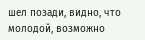шел позади, видно, что молодой, возможно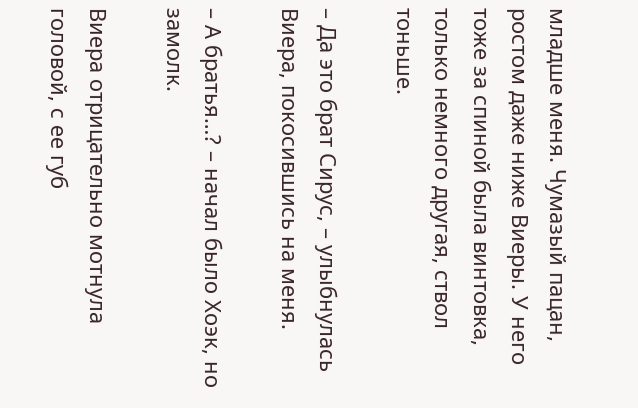младше меня. Чумазый пацан, ростом даже ниже Виеры. У него тоже за спиной была винтовка, только немного другая, ствол тоньше.

– Да это брат Сирус, – улыбнулась Виера, покосившись на меня.

– А братья…? – начал было Хоэк, но замолк.

Виера отрицательно мотнула головой, с ее губ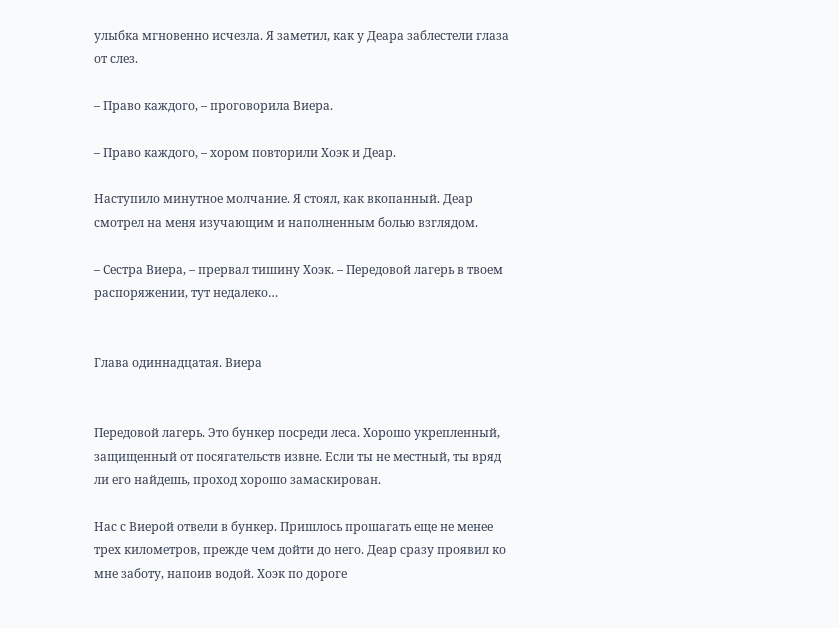улыбка мгновенно исчезла. Я заметил, как у Деара заблестели глаза от слез.

– Право каждого, – проговорила Виера.

– Право каждого, – хором повторили Хоэк и Деар.

Наступило минутное молчание. Я стоял, как вкопанный. Деар смотрел на меня изучающим и наполненным болью взглядом.

– Сестра Виера, – прервал тишину Хоэк. – Передовой лагерь в твоем распоряжении, тут недалеко…


Глава одиннадцатая. Виера


Передовой лагерь. Это бункер посреди леса. Хорошо укрепленный, защищенный от посягательств извне. Если ты не местный, ты вряд ли его найдешь, проход хорошо замаскирован.

Нас с Виерой отвели в бункер. Пришлось прошагать еще не менее трех километров, прежде чем дойти до него. Деар сразу проявил ко мне заботу, напоив водой. Хоэк по дороге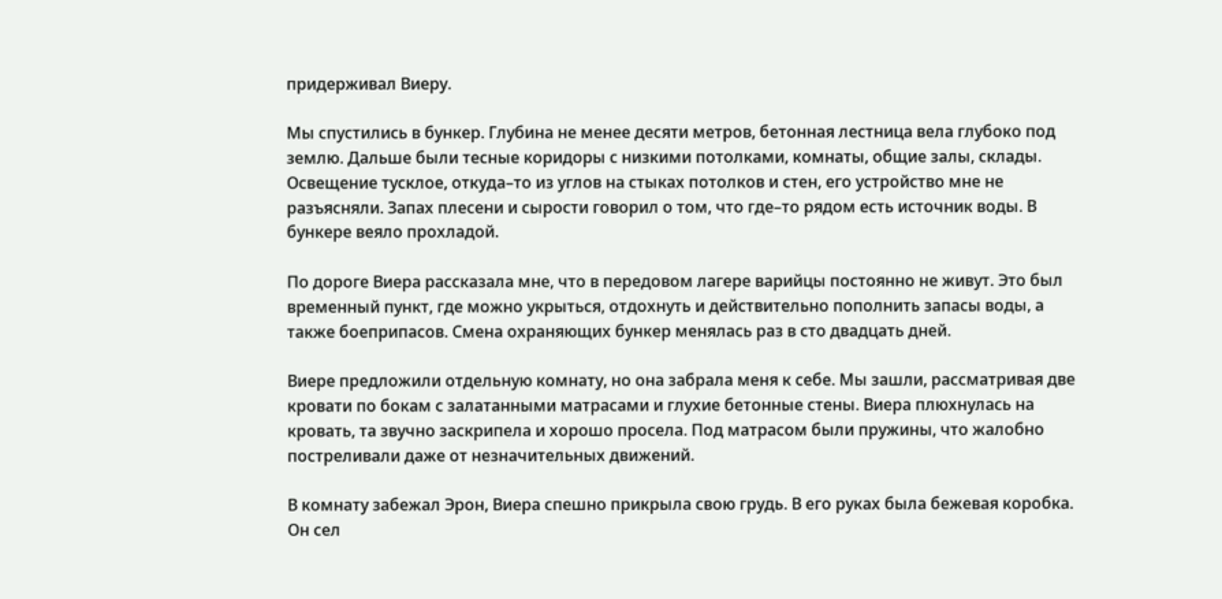придерживал Виеру.

Мы спустились в бункер. Глубина не менее десяти метров, бетонная лестница вела глубоко под землю. Дальше были тесные коридоры с низкими потолками, комнаты, общие залы, склады. Освещение тусклое, откуда–то из углов на стыках потолков и стен, его устройство мне не разъясняли. Запах плесени и сырости говорил о том, что где–то рядом есть источник воды. В бункере веяло прохладой.

По дороге Виера рассказала мне, что в передовом лагере варийцы постоянно не живут. Это был временный пункт, где можно укрыться, отдохнуть и действительно пополнить запасы воды, а также боеприпасов. Смена охраняющих бункер менялась раз в сто двадцать дней.

Виере предложили отдельную комнату, но она забрала меня к себе. Мы зашли, рассматривая две кровати по бокам с залатанными матрасами и глухие бетонные стены. Виера плюхнулась на кровать, та звучно заскрипела и хорошо просела. Под матрасом были пружины, что жалобно постреливали даже от незначительных движений.

В комнату забежал Эрон, Виера спешно прикрыла свою грудь. В его руках была бежевая коробка. Он сел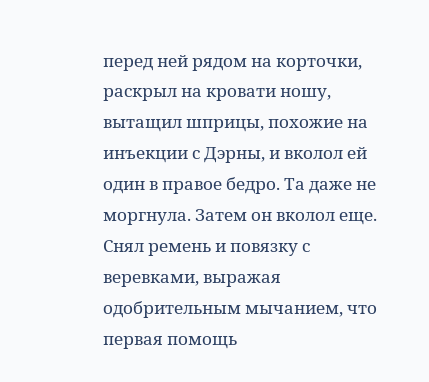перед ней рядом на корточки, раскрыл на кровати ношу, вытащил шприцы, похожие на инъекции с Дэрны, и вколол ей один в правое бедро. Та даже не моргнула. Затем он вколол еще. Снял ремень и повязку с веревками, выражая одобрительным мычанием, что первая помощь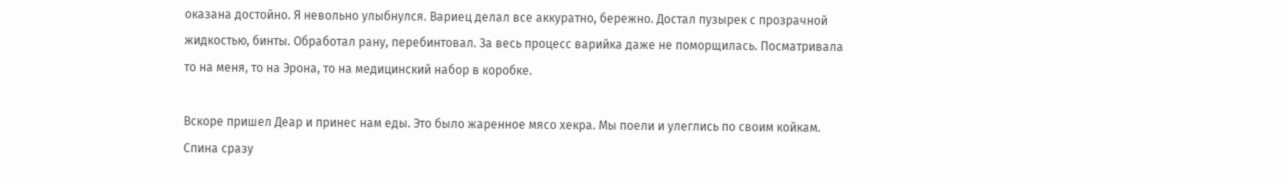оказана достойно. Я невольно улыбнулся. Вариец делал все аккуратно, бережно. Достал пузырек с прозрачной жидкостью, бинты. Обработал рану, перебинтовал. За весь процесс варийка даже не поморщилась. Посматривала то на меня, то на Эрона, то на медицинский набор в коробке.

Вскоре пришел Деар и принес нам еды. Это было жаренное мясо хекра. Мы поели и улеглись по своим койкам. Спина сразу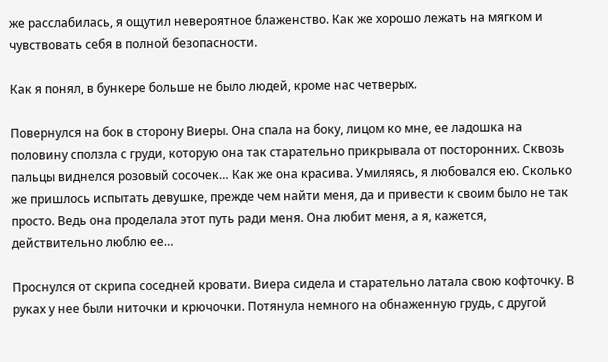же расслабилась, я ощутил невероятное блаженство. Как же хорошо лежать на мягком и чувствовать себя в полной безопасности.

Как я понял, в бункере больше не было людей, кроме нас четверых.

Повернулся на бок в сторону Виеры. Она спала на боку, лицом ко мне, ее ладошка на половину сползла с груди, которую она так старательно прикрывала от посторонних. Сквозь пальцы виднелся розовый сосочек… Как же она красива. Умиляясь, я любовался ею. Сколько же пришлось испытать девушке, прежде чем найти меня, да и привести к своим было не так просто. Ведь она проделала этот путь ради меня. Она любит меня, а я, кажется, действительно люблю ее…

Проснулся от скрипа соседней кровати. Виера сидела и старательно латала свою кофточку. В руках у нее были ниточки и крючочки. Потянула немного на обнаженную грудь, с другой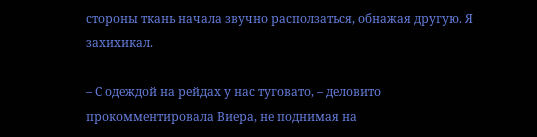стороны ткань начала звучно расползаться, обнажая другую. Я захихикал.

– С одеждой на рейдах у нас туговато, – деловито прокомментировала Виера, не поднимая на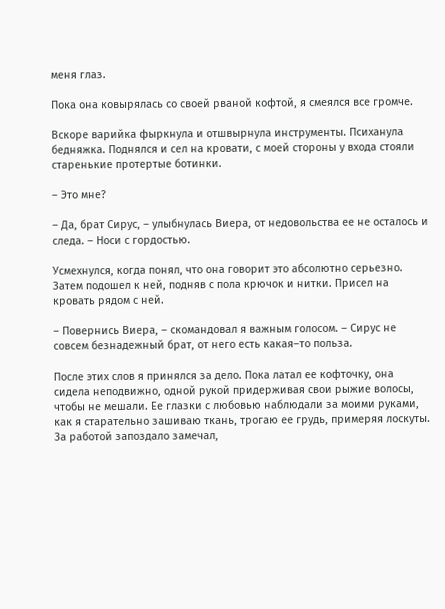меня глаз.

Пока она ковырялась со своей рваной кофтой, я смеялся все громче.

Вскоре варийка фыркнула и отшвырнула инструменты. Психанула бедняжка. Поднялся и сел на кровати, с моей стороны у входа стояли старенькие протертые ботинки.

– Это мне?

– Да, брат Сирус, – улыбнулась Виера, от недовольства ее не осталось и следа. – Носи с гордостью.

Усмехнулся, когда понял, что она говорит это абсолютно серьезно. Затем подошел к ней, подняв с пола крючок и нитки. Присел на кровать рядом с ней.

– Повернись Виера, – скомандовал я важным голосом. – Сирус не совсем безнадежный брат, от него есть какая–то польза.

После этих слов я принялся за дело. Пока латал ее кофточку, она сидела неподвижно, одной рукой придерживая свои рыжие волосы, чтобы не мешали. Ее глазки с любовью наблюдали за моими руками, как я старательно зашиваю ткань, трогаю ее грудь, примеряя лоскуты. За работой запоздало замечал,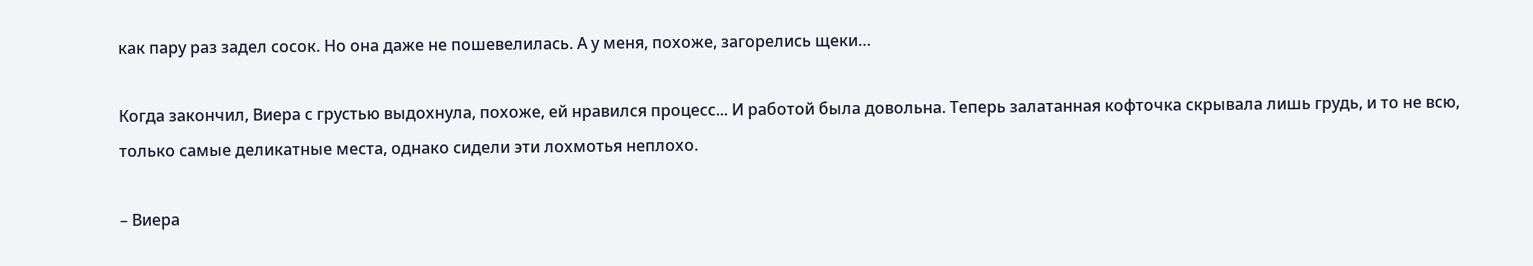как пару раз задел сосок. Но она даже не пошевелилась. А у меня, похоже, загорелись щеки…

Когда закончил, Виера с грустью выдохнула, похоже, ей нравился процесс... И работой была довольна. Теперь залатанная кофточка скрывала лишь грудь, и то не всю, только самые деликатные места, однако сидели эти лохмотья неплохо.

– Виера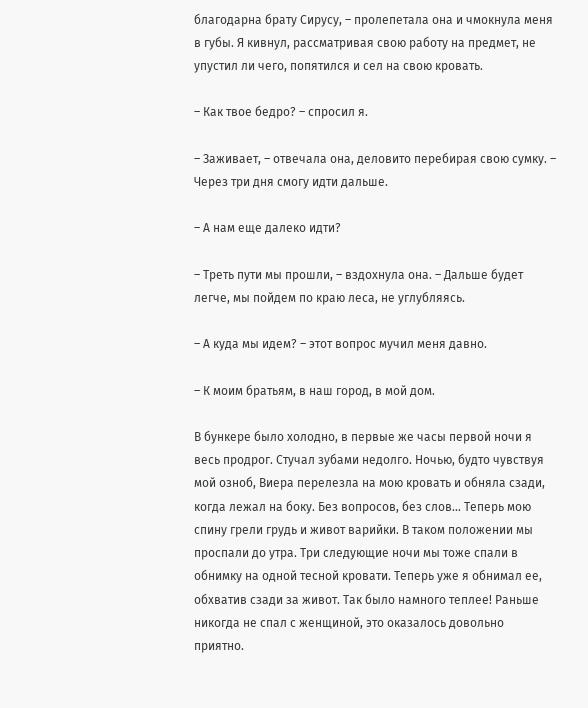благодарна брату Сирусу, – пролепетала она и чмокнула меня в губы. Я кивнул, рассматривая свою работу на предмет, не упустил ли чего, попятился и сел на свою кровать.

– Как твое бедро? – спросил я.

– Заживает, – отвечала она, деловито перебирая свою сумку. – Через три дня смогу идти дальше.

– А нам еще далеко идти?

– Треть пути мы прошли, – вздохнула она. – Дальше будет легче, мы пойдем по краю леса, не углубляясь.

– А куда мы идем? – этот вопрос мучил меня давно.

– К моим братьям, в наш город, в мой дом.

В бункере было холодно, в первые же часы первой ночи я весь продрог. Стучал зубами недолго. Ночью, будто чувствуя мой озноб, Виера перелезла на мою кровать и обняла сзади, когда лежал на боку. Без вопросов, без слов… Теперь мою спину грели грудь и живот варийки. В таком положении мы проспали до утра. Три следующие ночи мы тоже спали в обнимку на одной тесной кровати. Теперь уже я обнимал ее, обхватив сзади за живот. Так было намного теплее! Раньше никогда не спал с женщиной, это оказалось довольно приятно.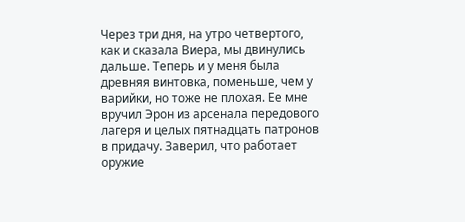Через три дня, на утро четвертого, как и сказала Виера, мы двинулись дальше. Теперь и у меня была древняя винтовка, поменьше, чем у варийки, но тоже не плохая. Ее мне вручил Эрон из арсенала передового лагеря и целых пятнадцать патронов в придачу. Заверил, что работает оружие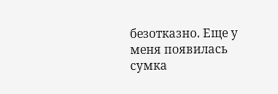безотказно. Еще у меня появилась сумка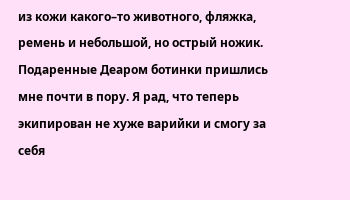из кожи какого–то животного, фляжка, ремень и небольшой, но острый ножик. Подаренные Деаром ботинки пришлись мне почти в пору. Я рад, что теперь экипирован не хуже варийки и смогу за себя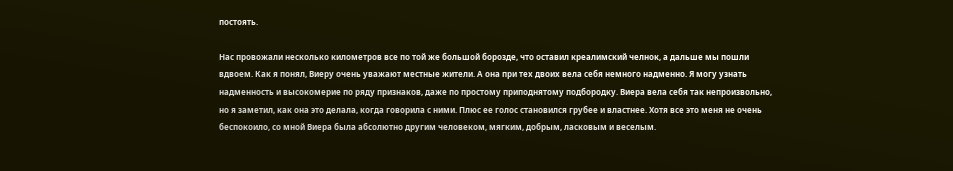постоять.

Нас провожали несколько километров все по той же большой борозде, что оставил креалимский челнок, а дальше мы пошли вдвоем. Как я понял, Виеру очень уважают местные жители. А она при тех двоих вела себя немного надменно. Я могу узнать надменность и высокомерие по ряду признаков, даже по простому приподнятому подбородку. Виера вела себя так непроизвольно, но я заметил, как она это делала, когда говорила с ними. Плюс ее голос становился грубее и властнее. Хотя все это меня не очень беспокоило, со мной Виера была абсолютно другим человеком, мягким, добрым, ласковым и веселым.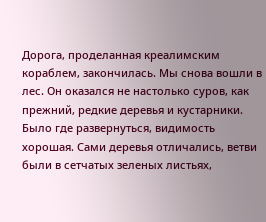Дорога, проделанная креалимским кораблем, закончилась. Мы снова вошли в лес. Он оказался не настолько суров, как прежний, редкие деревья и кустарники. Было где развернуться, видимость хорошая. Сами деревья отличались, ветви были в сетчатых зеленых листьях,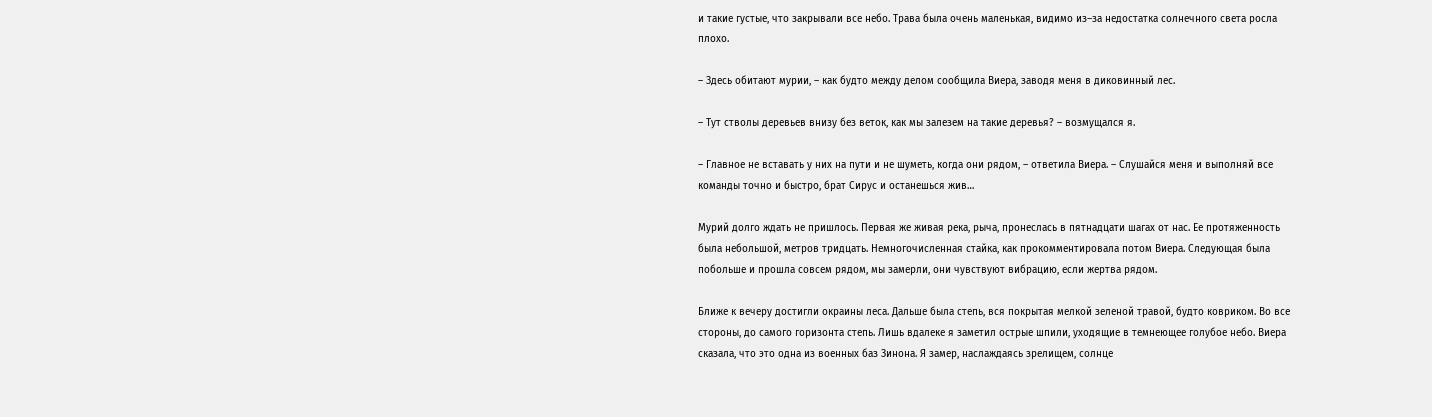и такие густые, что закрывали все небо. Трава была очень маленькая, видимо из–за недостатка солнечного света росла плохо.

– Здесь обитают мурии, – как будто между делом сообщила Виера, заводя меня в диковинный лес.

– Тут стволы деревьев внизу без веток, как мы залезем на такие деревья? – возмущался я.

– Главное не вставать у них на пути и не шуметь, когда они рядом, – ответила Виера. – Слушайся меня и выполняй все команды точно и быстро, брат Сирус и останешься жив…

Мурий долго ждать не пришлось. Первая же живая река, рыча, пронеслась в пятнадцати шагах от нас. Ее протяженность была небольшой, метров тридцать. Немногочисленная стайка, как прокомментировала потом Виера. Следующая была побольше и прошла совсем рядом, мы замерли, они чувствуют вибрацию, если жертва рядом.

Ближе к вечеру достигли окраины леса. Дальше была степь, вся покрытая мелкой зеленой травой, будто ковриком. Во все стороны, до самого горизонта степь. Лишь вдалеке я заметил острые шпили, уходящие в темнеющее голубое небо. Виера сказала, что это одна из военных баз Зинона. Я замер, наслаждаясь зрелищем, солнце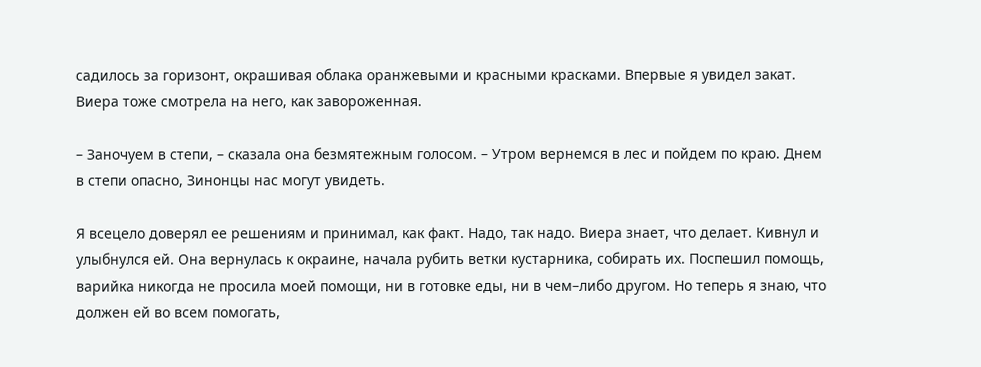садилось за горизонт, окрашивая облака оранжевыми и красными красками. Впервые я увидел закат. Виера тоже смотрела на него, как завороженная.

– Заночуем в степи, – сказала она безмятежным голосом. – Утром вернемся в лес и пойдем по краю. Днем в степи опасно, Зинонцы нас могут увидеть.

Я всецело доверял ее решениям и принимал, как факт. Надо, так надо. Виера знает, что делает. Кивнул и улыбнулся ей. Она вернулась к окраине, начала рубить ветки кустарника, собирать их. Поспешил помощь, варийка никогда не просила моей помощи, ни в готовке еды, ни в чем–либо другом. Но теперь я знаю, что должен ей во всем помогать,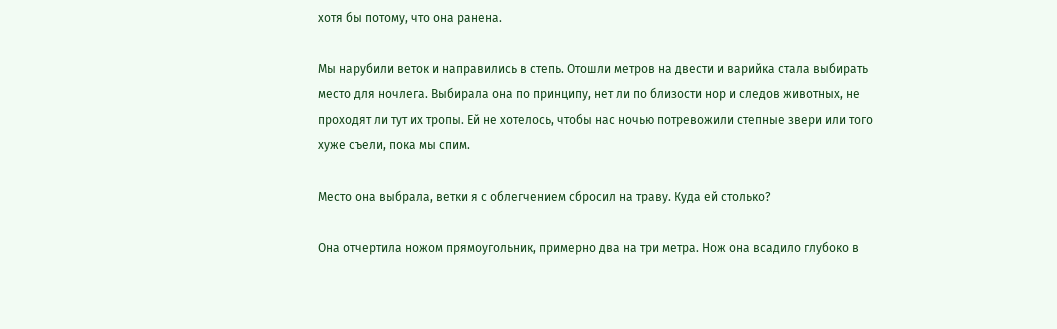хотя бы потому, что она ранена.

Мы нарубили веток и направились в степь. Отошли метров на двести и варийка стала выбирать место для ночлега. Выбирала она по принципу, нет ли по близости нор и следов животных, не проходят ли тут их тропы. Ей не хотелось, чтобы нас ночью потревожили степные звери или того хуже съели, пока мы спим.

Место она выбрала, ветки я с облегчением сбросил на траву. Куда ей столько?

Она отчертила ножом прямоугольник, примерно два на три метра. Нож она всадило глубоко в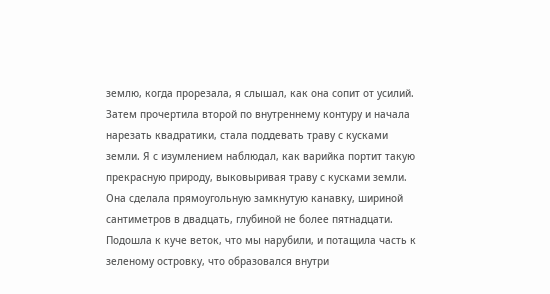землю, когда прорезала, я слышал, как она сопит от усилий. Затем прочертила второй по внутреннему контуру и начала нарезать квадратики, стала поддевать траву с кусками земли. Я с изумлением наблюдал, как варийка портит такую прекрасную природу, выковыривая траву с кусками земли. Она сделала прямоугольную замкнутую канавку, шириной сантиметров в двадцать, глубиной не более пятнадцати. Подошла к куче веток, что мы нарубили, и потащила часть к зеленому островку, что образовался внутри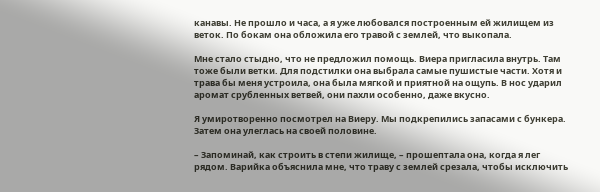канавы. Не прошло и часа, а я уже любовался построенным ей жилищем из веток. По бокам она обложила его травой с землей, что выкопала.

Мне стало стыдно, что не предложил помощь. Виера пригласила внутрь. Там тоже были ветки. Для подстилки она выбрала самые пушистые части. Хотя и трава бы меня устроила, она была мягкой и приятной на ощупь. В нос ударил аромат срубленных ветвей, они пахли особенно, даже вкусно.

Я умиротворенно посмотрел на Виеру. Мы подкрепились запасами с бункера. Затем она улеглась на своей половине.

– Запоминай, как строить в степи жилище, – прошептала она, когда я лег рядом. Варийка объяснила мне, что траву с землей срезала, чтобы исключить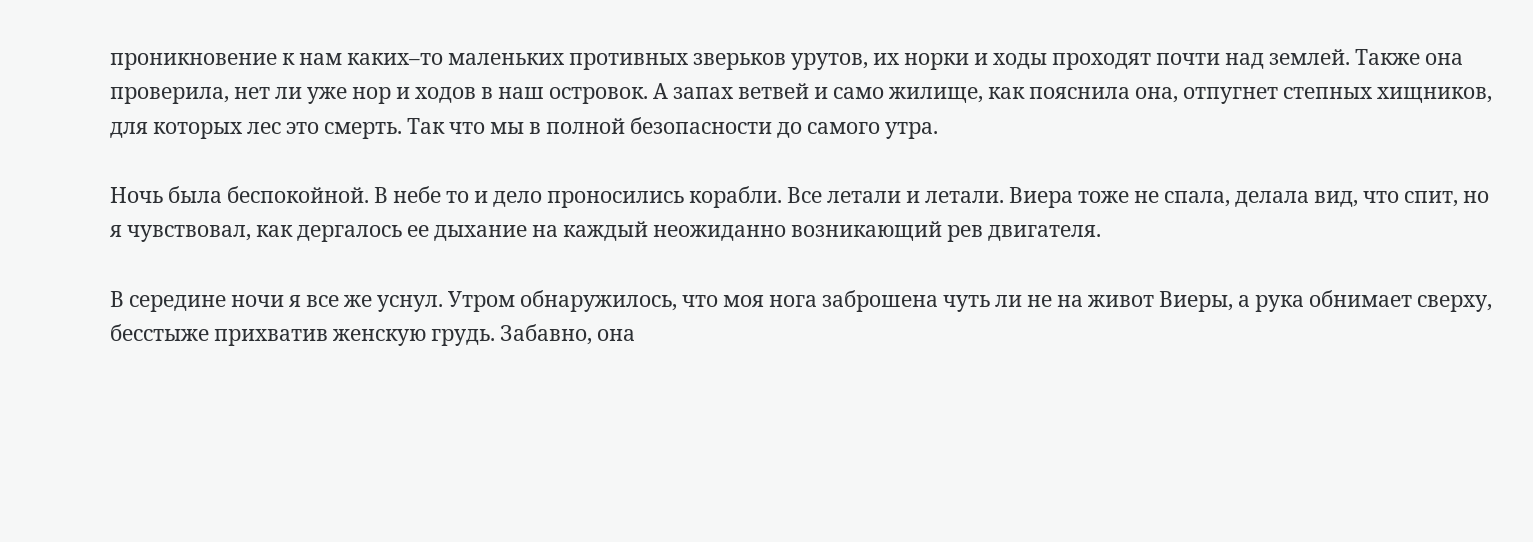проникновение к нам каких–то маленьких противных зверьков урутов, их норки и ходы проходят почти над землей. Также она проверила, нет ли уже нор и ходов в наш островок. А запах ветвей и само жилище, как пояснила она, отпугнет степных хищников, для которых лес это смерть. Так что мы в полной безопасности до самого утра.

Ночь была беспокойной. В небе то и дело проносились корабли. Все летали и летали. Виера тоже не спала, делала вид, что спит, но я чувствовал, как дергалось ее дыхание на каждый неожиданно возникающий рев двигателя.

В середине ночи я все же уснул. Утром обнаружилось, что моя нога заброшена чуть ли не на живот Виеры, а рука обнимает сверху, бесстыже прихватив женскую грудь. Забавно, она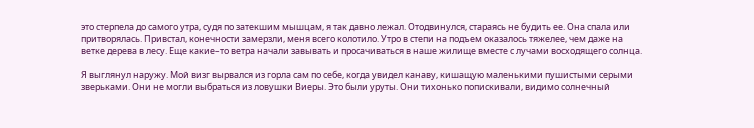это стерпела до самого утра, судя по затекшим мышцам, я так давно лежал. Отодвинулся, стараясь не будить ее. Она спала или притворялась. Привстал, конечности замерзли, меня всего колотило. Утро в степи на подъем оказалось тяжелее, чем даже на ветке дерева в лесу. Еще какие–то ветра начали завывать и просачиваться в наше жилище вместе с лучами восходящего солнца.

Я выглянул наружу. Мой визг вырвался из горла сам по себе, когда увидел канаву, кишащую маленькими пушистыми серыми зверьками. Они не могли выбраться из ловушки Виеры. Это были уруты. Они тихонько попискивали, видимо солнечный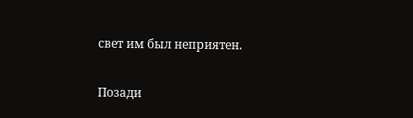свет им был неприятен.

Позади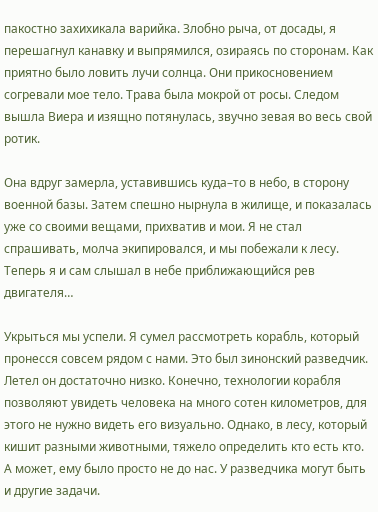пакостно захихикала варийка. Злобно рыча, от досады, я перешагнул канавку и выпрямился, озираясь по сторонам. Как приятно было ловить лучи солнца. Они прикосновением согревали мое тело. Трава была мокрой от росы. Следом вышла Виера и изящно потянулась, звучно зевая во весь свой ротик.

Она вдруг замерла, уставившись куда–то в небо, в сторону военной базы. Затем спешно нырнула в жилище, и показалась уже со своими вещами, прихватив и мои. Я не стал спрашивать, молча экипировался, и мы побежали к лесу. Теперь я и сам слышал в небе приближающийся рев двигателя…

Укрыться мы успели. Я сумел рассмотреть корабль, который пронесся совсем рядом с нами. Это был зинонский разведчик. Летел он достаточно низко. Конечно, технологии корабля позволяют увидеть человека на много сотен километров, для этого не нужно видеть его визуально. Однако, в лесу, который кишит разными животными, тяжело определить кто есть кто. А может, ему было просто не до нас. У разведчика могут быть и другие задачи.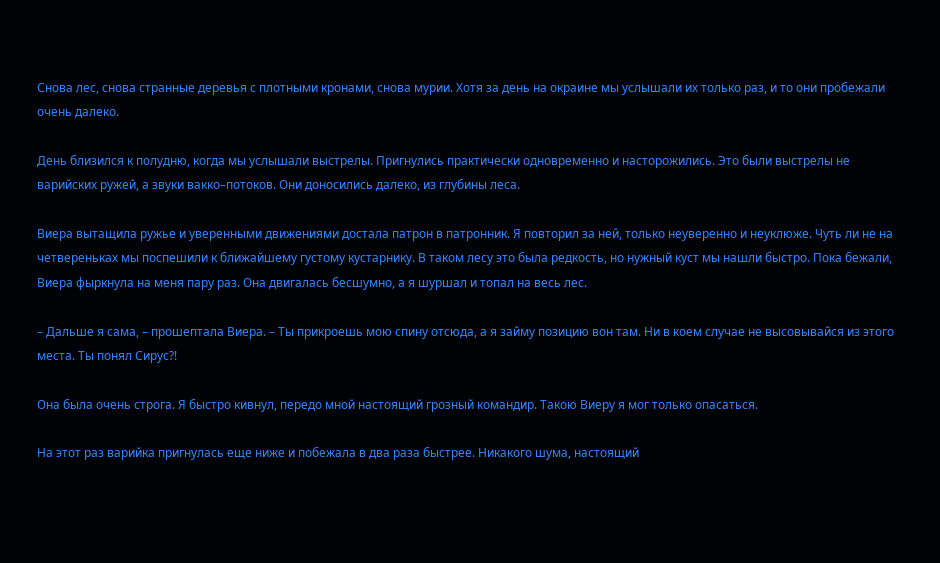Снова лес, снова странные деревья с плотными кронами, снова мурии. Хотя за день на окраине мы услышали их только раз, и то они пробежали очень далеко.

День близился к полудню, когда мы услышали выстрелы. Пригнулись практически одновременно и насторожились. Это были выстрелы не варийских ружей, а звуки вакко–потоков. Они доносились далеко, из глубины леса.

Виера вытащила ружье и уверенными движениями достала патрон в патронник. Я повторил за ней, только неуверенно и неуклюже. Чуть ли не на четвереньках мы поспешили к ближайшему густому кустарнику. В таком лесу это была редкость, но нужный куст мы нашли быстро. Пока бежали, Виера фыркнула на меня пару раз. Она двигалась бесшумно, а я шуршал и топал на весь лес.

– Дальше я сама, – прошептала Виера. – Ты прикроешь мою спину отсюда, а я займу позицию вон там. Ни в коем случае не высовывайся из этого места. Ты понял Сирус?!

Она была очень строга. Я быстро кивнул, передо мной настоящий грозный командир. Такою Виеру я мог только опасаться.

На этот раз варийка пригнулась еще ниже и побежала в два раза быстрее. Никакого шума, настоящий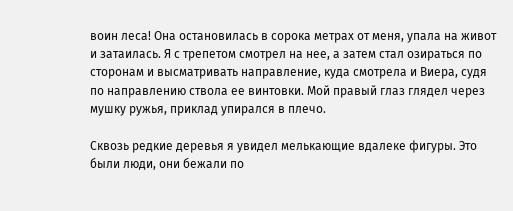воин леса! Она остановилась в сорока метрах от меня, упала на живот и затаилась. Я с трепетом смотрел на нее, а затем стал озираться по сторонам и высматривать направление, куда смотрела и Виера, судя по направлению ствола ее винтовки. Мой правый глаз глядел через мушку ружья, приклад упирался в плечо.

Сквозь редкие деревья я увидел мелькающие вдалеке фигуры. Это были люди, они бежали по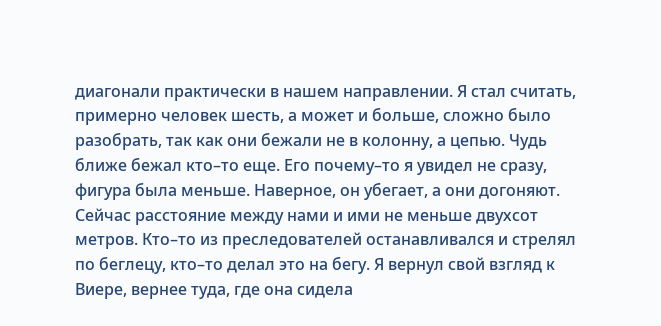диагонали практически в нашем направлении. Я стал считать, примерно человек шесть, а может и больше, сложно было разобрать, так как они бежали не в колонну, а цепью. Чудь ближе бежал кто–то еще. Его почему–то я увидел не сразу, фигура была меньше. Наверное, он убегает, а они догоняют. Сейчас расстояние между нами и ими не меньше двухсот метров. Кто–то из преследователей останавливался и стрелял по беглецу, кто–то делал это на бегу. Я вернул свой взгляд к Виере, вернее туда, где она сидела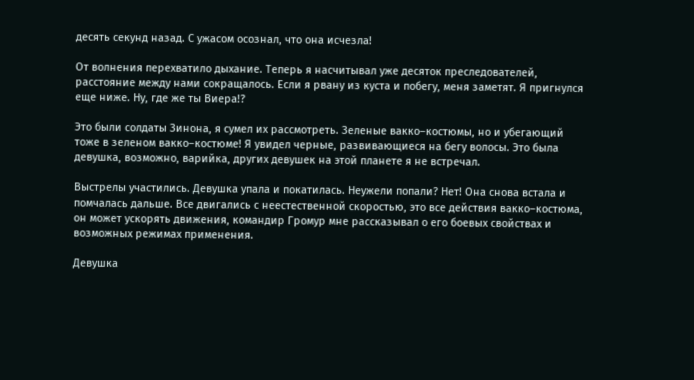десять секунд назад. С ужасом осознал, что она исчезла!

От волнения перехватило дыхание. Теперь я насчитывал уже десяток преследователей, расстояние между нами сокращалось. Если я рвану из куста и побегу, меня заметят. Я пригнулся еще ниже. Ну, где же ты Виера!?

Это были солдаты Зинона, я сумел их рассмотреть. Зеленые вакко–костюмы, но и убегающий тоже в зеленом вакко–костюме! Я увидел черные, развивающиеся на бегу волосы. Это была девушка, возможно, варийка, других девушек на этой планете я не встречал.

Выстрелы участились. Девушка упала и покатилась. Неужели попали? Нет! Она снова встала и помчалась дальше. Все двигались с неестественной скоростью, это все действия вакко–костюма, он может ускорять движения, командир Громур мне рассказывал о его боевых свойствах и возможных режимах применения.

Девушка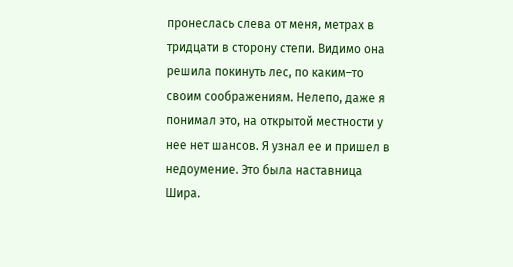пронеслась слева от меня, метрах в тридцати в сторону степи. Видимо она решила покинуть лес, по каким–то своим соображениям. Нелепо, даже я понимал это, на открытой местности у нее нет шансов. Я узнал ее и пришел в недоумение. Это была наставница Шира.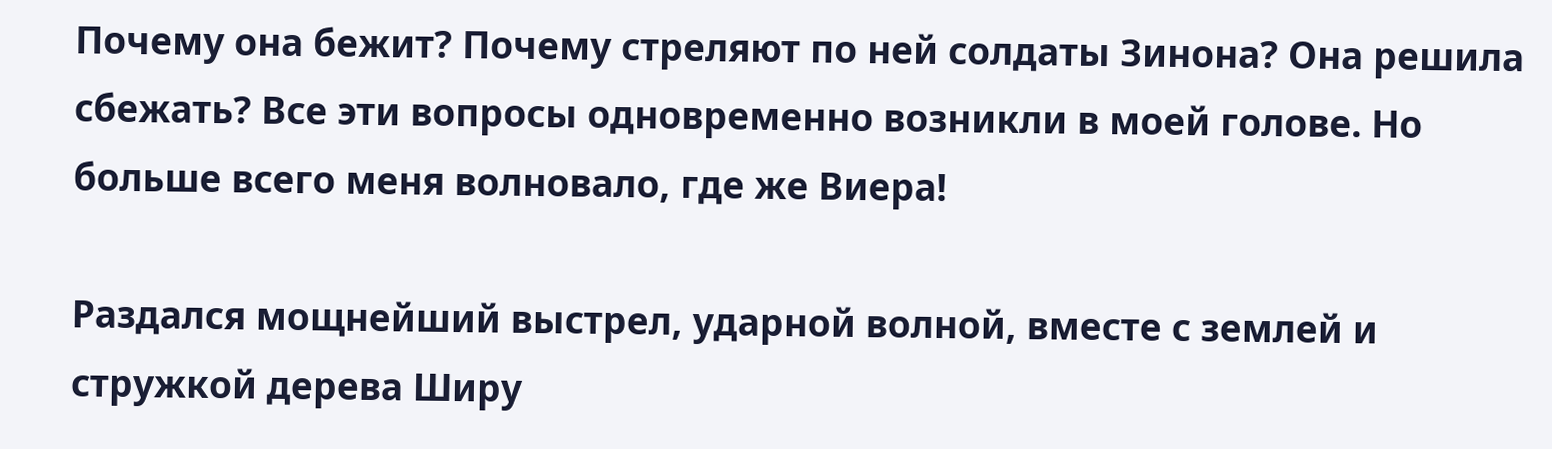Почему она бежит? Почему стреляют по ней солдаты Зинона? Она решила сбежать? Все эти вопросы одновременно возникли в моей голове. Но больше всего меня волновало, где же Виера!

Раздался мощнейший выстрел, ударной волной, вместе с землей и стружкой дерева Ширу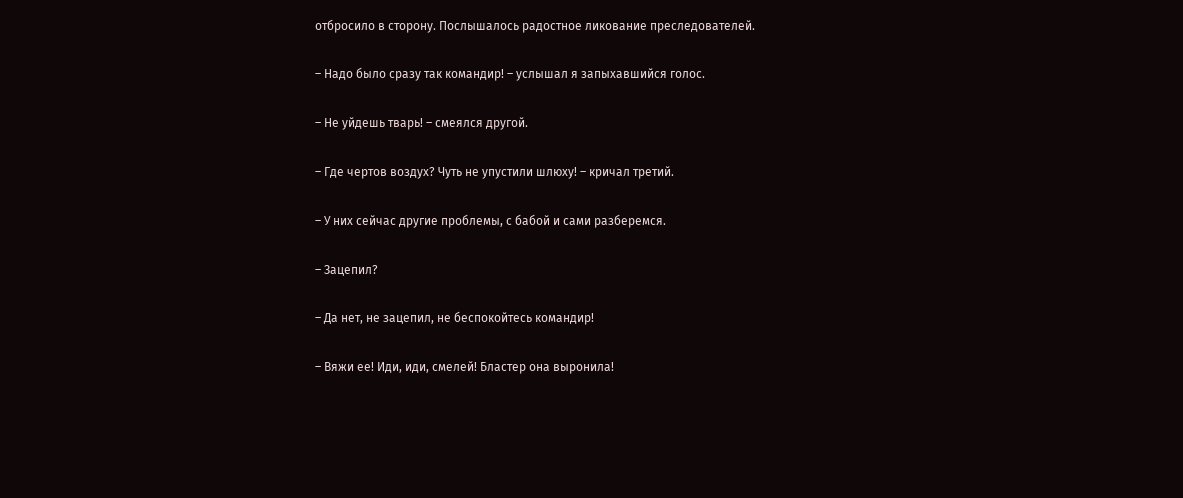отбросило в сторону. Послышалось радостное ликование преследователей.

– Надо было сразу так командир! – услышал я запыхавшийся голос.

– Не уйдешь тварь! – смеялся другой.

– Где чертов воздух? Чуть не упустили шлюху! – кричал третий.

– У них сейчас другие проблемы, с бабой и сами разберемся.

– Зацепил?

– Да нет, не зацепил, не беспокойтесь командир!

– Вяжи ее! Иди, иди, смелей! Бластер она выронила!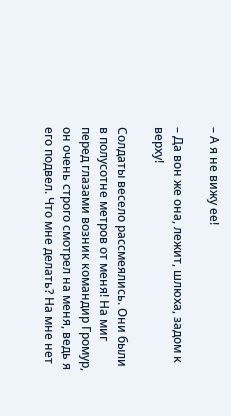– А я не вижу ее!

– Да вон же она, лежит, шлюха, задом к верху!

Солдаты весело рассмеялись. Они были в полусотне метров от меня! На миг перед глазами возник командир Громур, он очень строго смотрел на меня, ведь я его подвел. Что мне делать? На мне нет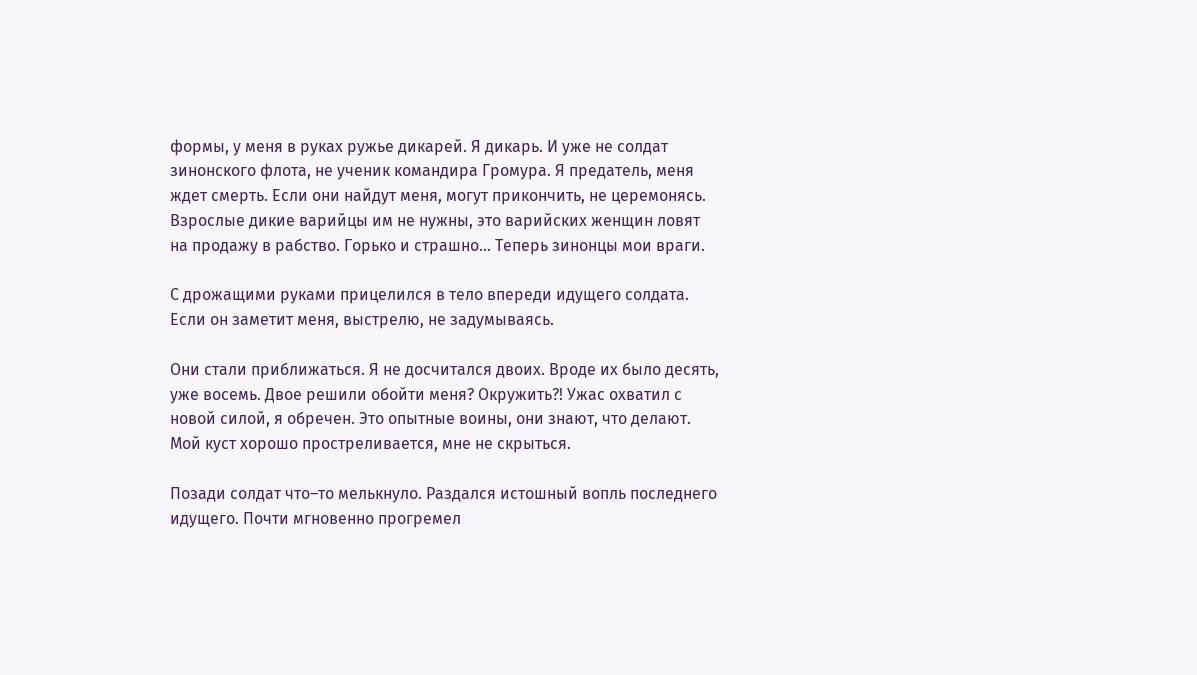формы, у меня в руках ружье дикарей. Я дикарь. И уже не солдат зинонского флота, не ученик командира Громура. Я предатель, меня ждет смерть. Если они найдут меня, могут прикончить, не церемонясь. Взрослые дикие варийцы им не нужны, это варийских женщин ловят на продажу в рабство. Горько и страшно… Теперь зинонцы мои враги.

С дрожащими руками прицелился в тело впереди идущего солдата. Если он заметит меня, выстрелю, не задумываясь.

Они стали приближаться. Я не досчитался двоих. Вроде их было десять, уже восемь. Двое решили обойти меня? Окружить?! Ужас охватил с новой силой, я обречен. Это опытные воины, они знают, что делают. Мой куст хорошо простреливается, мне не скрыться.

Позади солдат что–то мелькнуло. Раздался истошный вопль последнего идущего. Почти мгновенно прогремел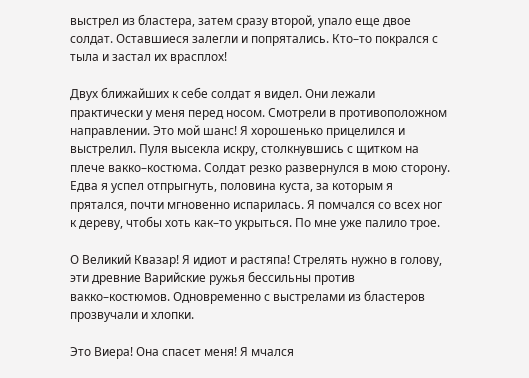выстрел из бластера, затем сразу второй, упало еще двое солдат. Оставшиеся залегли и попрятались. Кто–то покрался с тыла и застал их врасплох!

Двух ближайших к себе солдат я видел. Они лежали практически у меня перед носом. Смотрели в противоположном направлении. Это мой шанс! Я хорошенько прицелился и выстрелил. Пуля высекла искру, столкнувшись с щитком на плече вакко–костюма. Солдат резко развернулся в мою сторону. Едва я успел отпрыгнуть, половина куста, за которым я прятался, почти мгновенно испарилась. Я помчался со всех ног к дереву, чтобы хоть как–то укрыться. По мне уже палило трое.

О Великий Квазар! Я идиот и растяпа! Стрелять нужно в голову, эти древние Варийские ружья бессильны против вакко–костюмов. Одновременно с выстрелами из бластеров прозвучали и хлопки.

Это Виера! Она спасет меня! Я мчался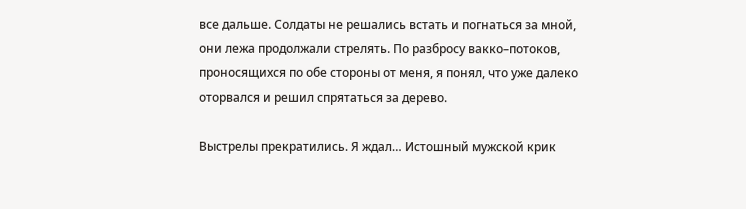все дальше. Солдаты не решались встать и погнаться за мной, они лежа продолжали стрелять. По разбросу вакко–потоков, проносящихся по обе стороны от меня, я понял, что уже далеко оторвался и решил спрятаться за дерево.

Выстрелы прекратились. Я ждал… Истошный мужской крик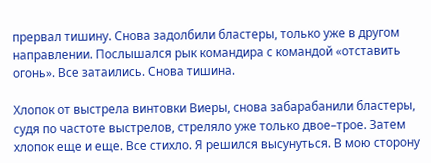прервал тишину. Снова задолбили бластеры, только уже в другом направлении. Послышался рык командира с командой «отставить огонь». Все затаились. Снова тишина.

Хлопок от выстрела винтовки Виеры, снова забарабанили бластеры, судя по частоте выстрелов, стреляло уже только двое–трое. Затем хлопок еще и еще. Все стихло. Я решился высунуться. В мою сторону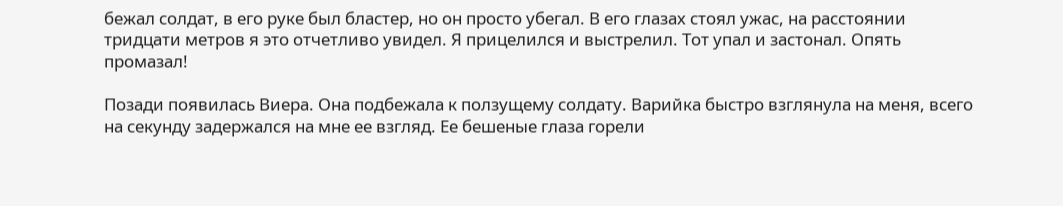бежал солдат, в его руке был бластер, но он просто убегал. В его глазах стоял ужас, на расстоянии тридцати метров я это отчетливо увидел. Я прицелился и выстрелил. Тот упал и застонал. Опять промазал!

Позади появилась Виера. Она подбежала к ползущему солдату. Варийка быстро взглянула на меня, всего на секунду задержался на мне ее взгляд. Ее бешеные глаза горели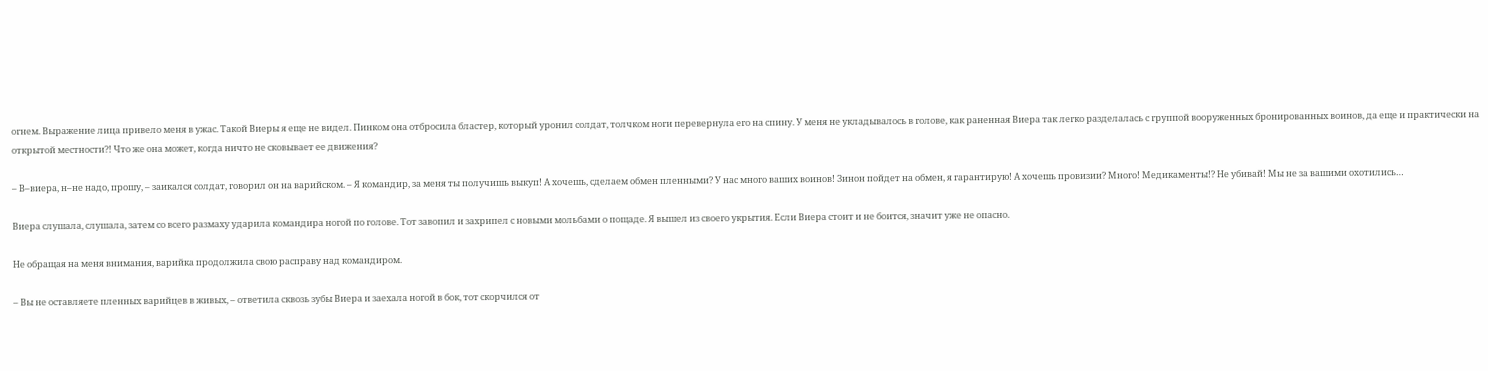огнем. Выражение лица привело меня в ужас. Такой Виеры я еще не видел. Пинком она отбросила бластер, который уронил солдат, толчком ноги перевернула его на спину. У меня не укладывалось в голове, как раненная Виера так легко разделалась с группой вооруженных бронированных воинов, да еще и практически на открытой местности?! Что же она может, когда ничто не сковывает ее движения?

– В–виера, н–не надо, прошу, – заикался солдат, говорил он на варийском. – Я командир, за меня ты получишь выкуп! А хочешь, сделаем обмен пленными? У нас много ваших воинов! Зинон пойдет на обмен, я гарантирую! А хочешь провизии? Много! Медикаменты!? Не убивай! Мы не за вашими охотились…

Виера слушала, слушала, затем со всего размаху ударила командира ногой по голове. Тот завопил и захрипел с новыми мольбами о пощаде. Я вышел из своего укрытия. Если Виера стоит и не боится, значит уже не опасно.

Не обращая на меня внимания, варийка продолжила свою расправу над командиром.

– Вы не оставляете пленных варийцев в живых, – ответила сквозь зубы Виера и заехала ногой в бок, тот скорчился от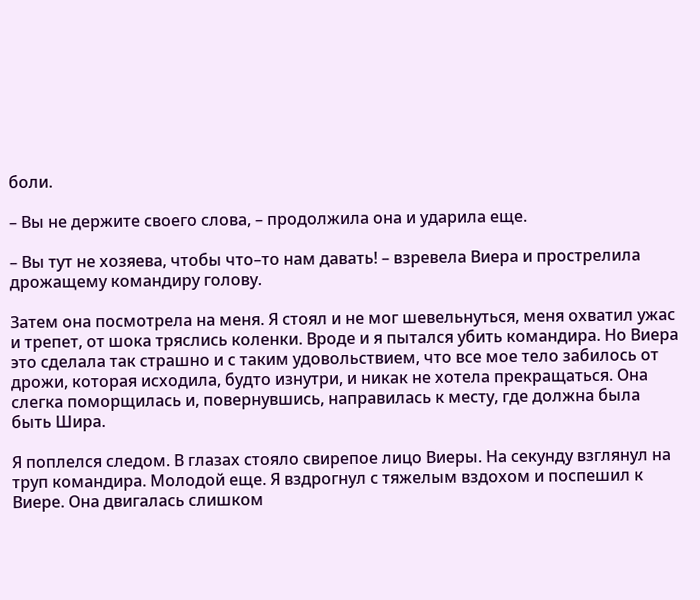боли.

– Вы не держите своего слова, – продолжила она и ударила еще.

– Вы тут не хозяева, чтобы что–то нам давать! – взревела Виера и прострелила дрожащему командиру голову.

Затем она посмотрела на меня. Я стоял и не мог шевельнуться, меня охватил ужас и трепет, от шока тряслись коленки. Вроде и я пытался убить командира. Но Виера это сделала так страшно и с таким удовольствием, что все мое тело забилось от дрожи, которая исходила, будто изнутри, и никак не хотела прекращаться. Она слегка поморщилась и, повернувшись, направилась к месту, где должна была быть Шира.

Я поплелся следом. В глазах стояло свирепое лицо Виеры. На секунду взглянул на труп командира. Молодой еще. Я вздрогнул с тяжелым вздохом и поспешил к Виере. Она двигалась слишком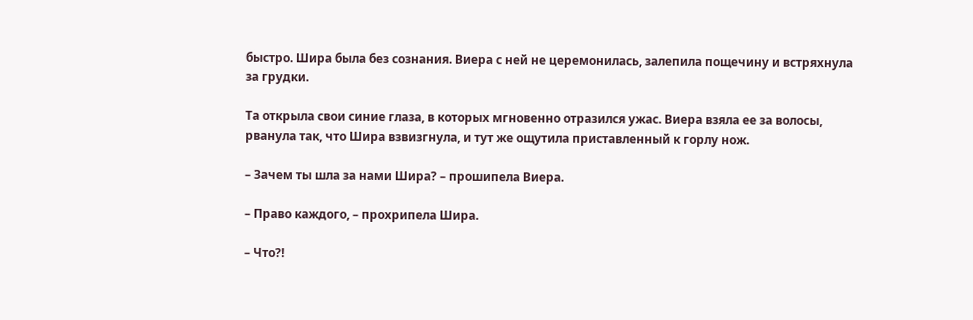быстро. Шира была без сознания. Виера с ней не церемонилась, залепила пощечину и встряхнула за грудки.

Та открыла свои синие глаза, в которых мгновенно отразился ужас. Виера взяла ее за волосы, рванула так, что Шира взвизгнула, и тут же ощутила приставленный к горлу нож.

– Зачем ты шла за нами Шира? – прошипела Виера.

– Право каждого, – прохрипела Шира.

– Что?!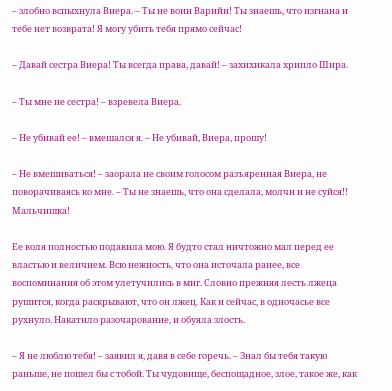– злобно вспыхнула Виера. – Ты не воин Варийи! Ты знаешь, что изгнана и тебе нет возврата! Я могу убить тебя прямо сейчас!

– Давай сестра Виера! Ты всегда права, давай! – захихикала хрипло Шира.

– Ты мне не сестра! – взревела Виера.

– Не убивай ее! – вмешался я. – Не убивай, Виера, прошу!

– Не вмешиваться! – заорала не своим голосом разъяренная Виера, не поворачиваясь ко мне. – Ты не знаешь, что она сделала, молчи и не суйся!! Мальчишка!

Ее воля полностью подавила мою. Я будто стал ничтожно мал перед ее властью и величием. Всю нежность, что она источала ранее, все воспоминания об этом улетучились в миг. Словно прежняя лесть лжеца рушится, когда раскрывают, что он лжец. Как и сейчас, в одночасье все рухнуло. Накатило разочарование, и обуяла злость.

– Я не люблю тебя! – заявил я, давя в себе горечь. – Знал бы тебя такую раньше, не пошел бы с тобой. Ты чудовище, беспощадное, злое, такое же, как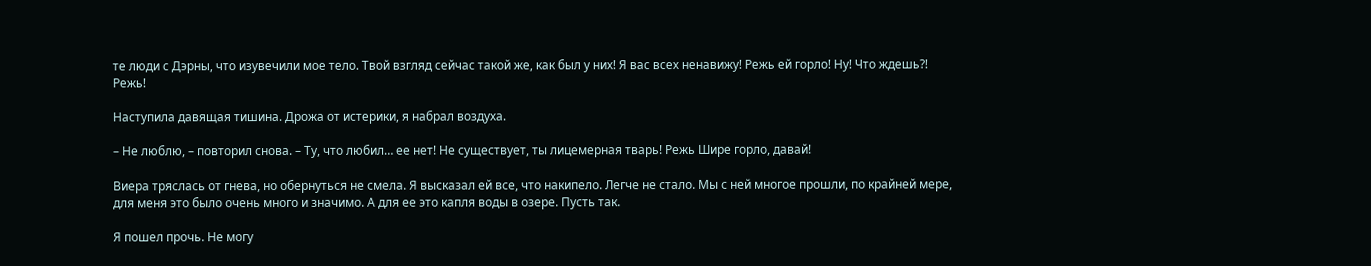те люди с Дэрны, что изувечили мое тело. Твой взгляд сейчас такой же, как был у них! Я вас всех ненавижу! Режь ей горло! Ну! Что ждешь?! Режь!

Наступила давящая тишина. Дрожа от истерики, я набрал воздуха.

– Не люблю, – повторил снова. – Ту, что любил… ее нет! Не существует, ты лицемерная тварь! Режь Шире горло, давай!

Виера тряслась от гнева, но обернуться не смела. Я высказал ей все, что накипело. Легче не стало. Мы с ней многое прошли, по крайней мере, для меня это было очень много и значимо. А для ее это капля воды в озере. Пусть так.

Я пошел прочь. Не могу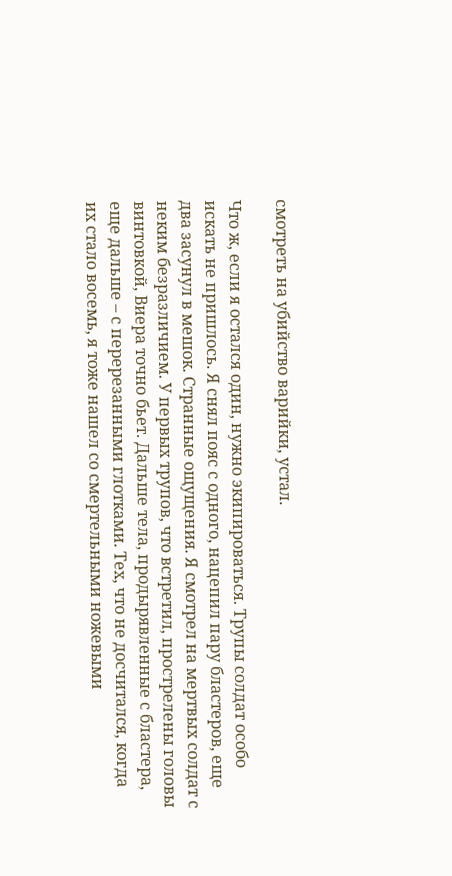смотреть на убийство варийки, устал.

Что ж, если я остался один, нужно экипироваться. Трупы солдат особо искать не пришлось. Я снял пояс с одного, нацепил пару бластеров, еще два засунул в мешок. Странные ощущения. Я смотрел на мертвых солдат с неким безразличием. У первых трупов, что встретил, прострелены головы винтовкой, Виера точно бьет. Дальше тела, продырявленные с бластера, еще дальше – с перерезанными глотками. Тех, что не досчитался, когда их стало восемь, я тоже нашел со смертельными ножевыми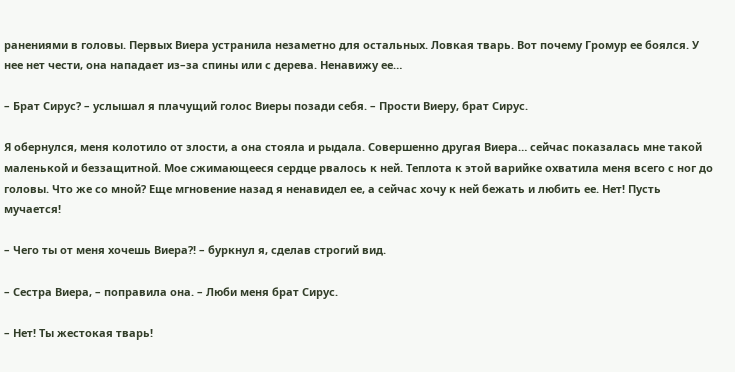ранениями в головы. Первых Виера устранила незаметно для остальных. Ловкая тварь. Вот почему Громур ее боялся. У нее нет чести, она нападает из–за спины или с дерева. Ненавижу ее…

– Брат Сирус? – услышал я плачущий голос Виеры позади себя. – Прости Виеру, брат Сирус.

Я обернулся, меня колотило от злости, а она стояла и рыдала. Совершенно другая Виера… сейчас показалась мне такой маленькой и беззащитной. Мое сжимающееся сердце рвалось к ней. Теплота к этой варийке охватила меня всего с ног до головы. Что же со мной? Еще мгновение назад я ненавидел ее, а сейчас хочу к ней бежать и любить ее. Нет! Пусть мучается!

– Чего ты от меня хочешь Виера?! – буркнул я, сделав строгий вид.

– Сестра Виера, – поправила она. – Люби меня брат Сирус.

– Нет! Ты жестокая тварь!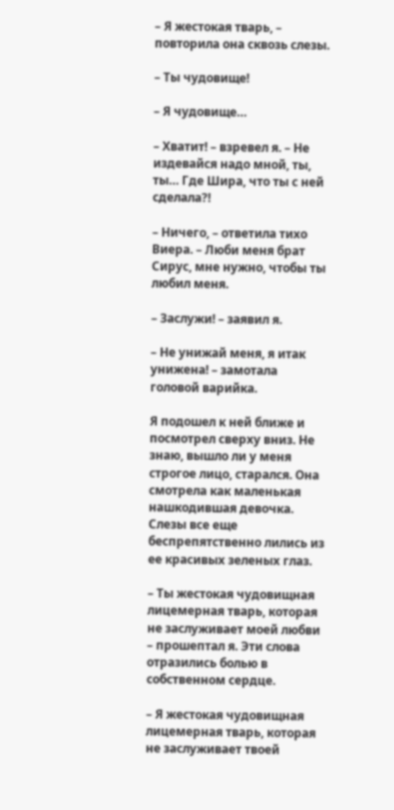– Я жестокая тварь, – повторила она сквозь слезы.

– Ты чудовище!

– Я чудовище…

– Хватит! – взревел я. – Не издевайся надо мной, ты, ты… Где Шира, что ты с ней сделала?!

– Ничего, – ответила тихо Виера. – Люби меня брат Сирус, мне нужно, чтобы ты любил меня.

– Заслужи! – заявил я.

– Не унижай меня, я итак унижена! – замотала головой варийка.

Я подошел к ней ближе и посмотрел сверху вниз. Не знаю, вышло ли у меня строгое лицо, старался. Она смотрела как маленькая нашкодившая девочка. Слезы все еще беспрепятственно лились из ее красивых зеленых глаз.

– Ты жестокая чудовищная лицемерная тварь, которая не заслуживает моей любви – прошептал я. Эти слова отразились болью в собственном сердце.

– Я жестокая чудовищная лицемерная тварь, которая не заслуживает твоей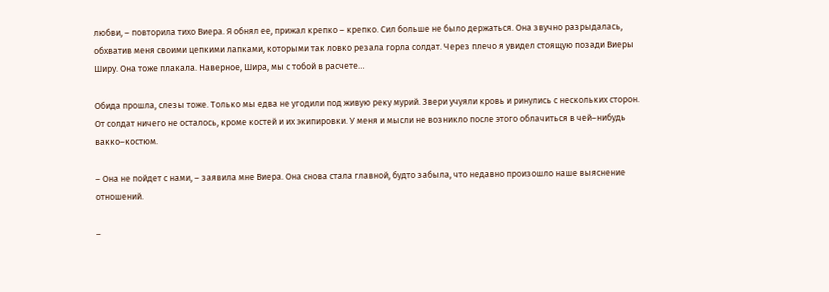любви, – повторила тихо Виера. Я обнял ее, прижал крепко – крепко. Сил больше не было держаться. Она звучно разрыдалась, обхватив меня своими цепкими лапками, которыми так ловко резала горла солдат. Через плечо я увидел стоящую позади Виеры Ширу. Она тоже плакала. Наверное, Шира, мы с тобой в расчете…

Обида прошла, слезы тоже. Только мы едва не угодили под живую реку мурий. Звери учуяли кровь и ринулись с нескольких сторон. От солдат ничего не осталось, кроме костей и их экипировки. У меня и мысли не возникло после этого облачиться в чей–нибудь вакко–костюм.

– Она не пойдет с нами, – заявила мне Виера. Она снова стала главной, будто забыла, что недавно произошло наше выяснение отношений.

–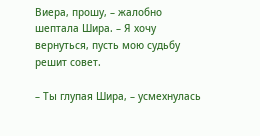Виера, прошу, – жалобно шептала Шира. – Я хочу вернуться, пусть мою судьбу решит совет.

– Ты глупая Шира, – усмехнулась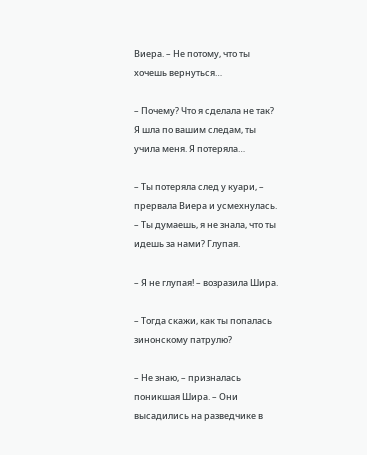Виера. – Не потому, что ты хочешь вернуться…

– Почему? Что я сделала не так? Я шла по вашим следам, ты учила меня. Я потеряла…

– Ты потеряла след у куари, – прервала Виера и усмехнулась. – Ты думаешь, я не знала, что ты идешь за нами? Глупая.

– Я не глупая! – возразила Шира.

– Тогда скажи, как ты попалась зинонскому патрулю?

– Не знаю, – призналась поникшая Шира. – Они высадились на разведчике в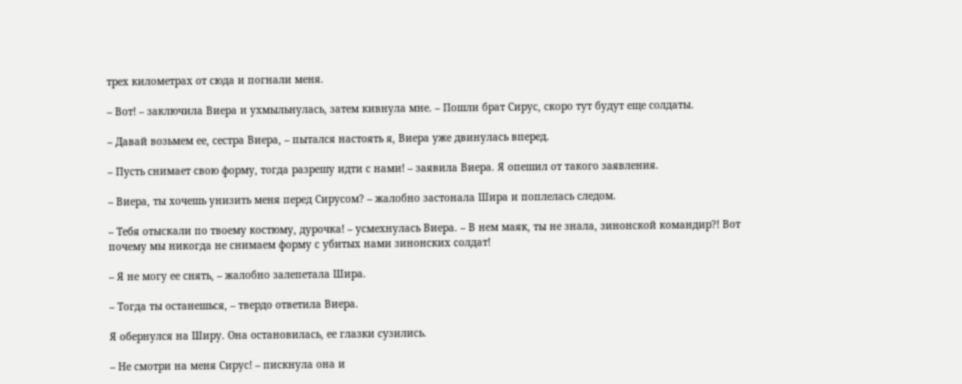трех километрах от сюда и погнали меня.

– Вот! – заключила Виера и ухмыльнулась, затем кивнула мне. – Пошли брат Сирус, скоро тут будут еще солдаты.

– Давай возьмем ее, сестра Виера, – пытался настоять я, Виера уже двинулась вперед.

– Пусть снимает свою форму, тогда разрешу идти с нами! – заявила Виера. Я опешил от такого заявления.

– Виера, ты хочешь унизить меня перед Сирусом? – жалобно застонала Шира и поплелась следом.

– Тебя отыскали по твоему костюму, дурочка! – усмехнулась Виера. – В нем маяк, ты не знала, зинонской командир?! Вот почему мы никогда не снимаем форму с убитых нами зинонских солдат!

– Я не могу ее снять, – жалобно залепетала Шира.

– Тогда ты останешься, – твердо ответила Виера.

Я обернулся на Ширу. Она остановилась, ее глазки сузились.

– Не смотри на меня Сирус! – пискнула она и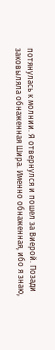потянулась к молнии. Я отвернулся и пошел за Виерой. Позади заковыляла обнаженная Шира. Именно обнаженная, ибо я знаю,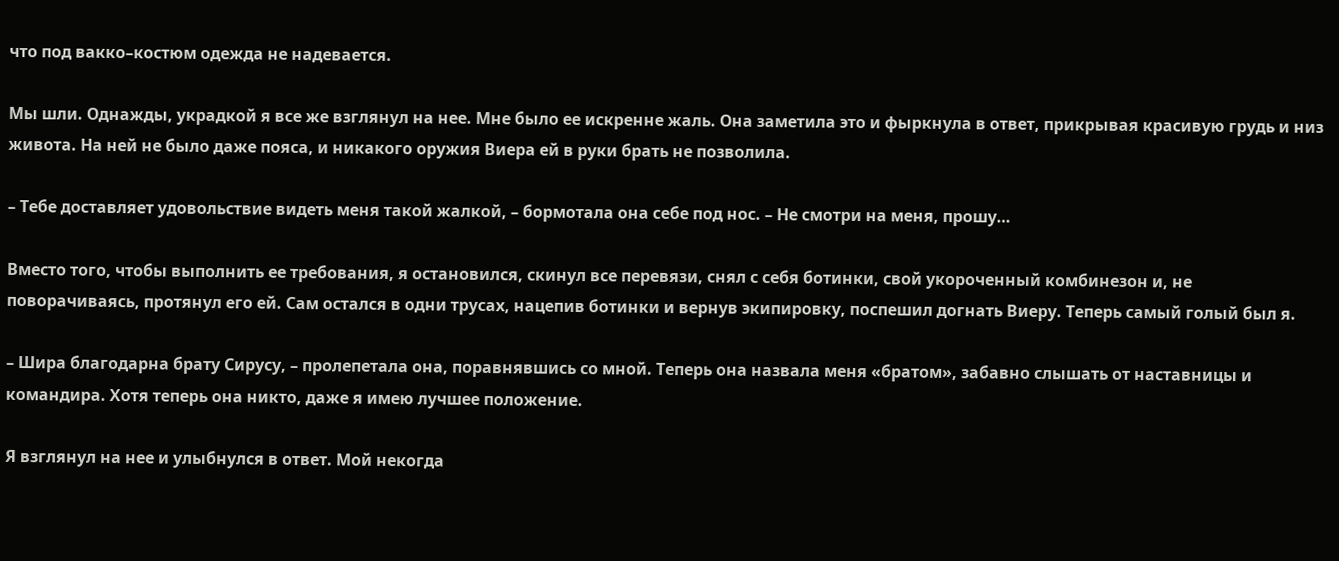что под вакко–костюм одежда не надевается.

Мы шли. Однажды, украдкой я все же взглянул на нее. Мне было ее искренне жаль. Она заметила это и фыркнула в ответ, прикрывая красивую грудь и низ живота. На ней не было даже пояса, и никакого оружия Виера ей в руки брать не позволила.

– Тебе доставляет удовольствие видеть меня такой жалкой, – бормотала она себе под нос. – Не смотри на меня, прошу…

Вместо того, чтобы выполнить ее требования, я остановился, скинул все перевязи, снял с себя ботинки, свой укороченный комбинезон и, не поворачиваясь, протянул его ей. Сам остался в одни трусах, нацепив ботинки и вернув экипировку, поспешил догнать Виеру. Теперь самый голый был я.

– Шира благодарна брату Сирусу, – пролепетала она, поравнявшись со мной. Теперь она назвала меня «братом», забавно слышать от наставницы и командира. Хотя теперь она никто, даже я имею лучшее положение.

Я взглянул на нее и улыбнулся в ответ. Мой некогда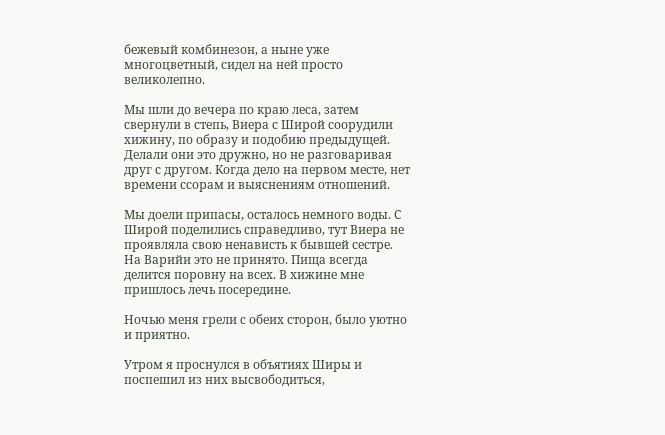бежевый комбинезон, а ныне уже многоцветный, сидел на ней просто великолепно.

Мы шли до вечера по краю леса, затем свернули в степь, Виера с Широй соорудили хижину, по образу и подобию предыдущей. Делали они это дружно, но не разговаривая друг с другом. Когда дело на первом месте, нет времени ссорам и выяснениям отношений.

Мы доели припасы, осталось немного воды. С Широй поделились справедливо, тут Виера не проявляла свою ненависть к бывшей сестре. На Варийи это не принято. Пища всегда делится поровну на всех. В хижине мне пришлось лечь посередине.

Ночью меня грели с обеих сторон, было уютно и приятно.

Утром я проснулся в объятиях Ширы и поспешил из них высвободиться,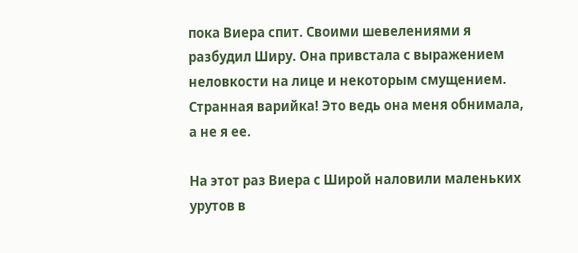пока Виера спит. Своими шевелениями я разбудил Ширу. Она привстала с выражением неловкости на лице и некоторым смущением. Странная варийка! Это ведь она меня обнимала, а не я ее.

На этот раз Виера с Широй наловили маленьких урутов в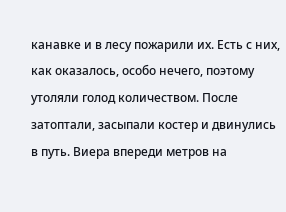канавке и в лесу пожарили их. Есть с них, как оказалось, особо нечего, поэтому утоляли голод количеством. После затоптали, засыпали костер и двинулись в путь. Виера впереди метров на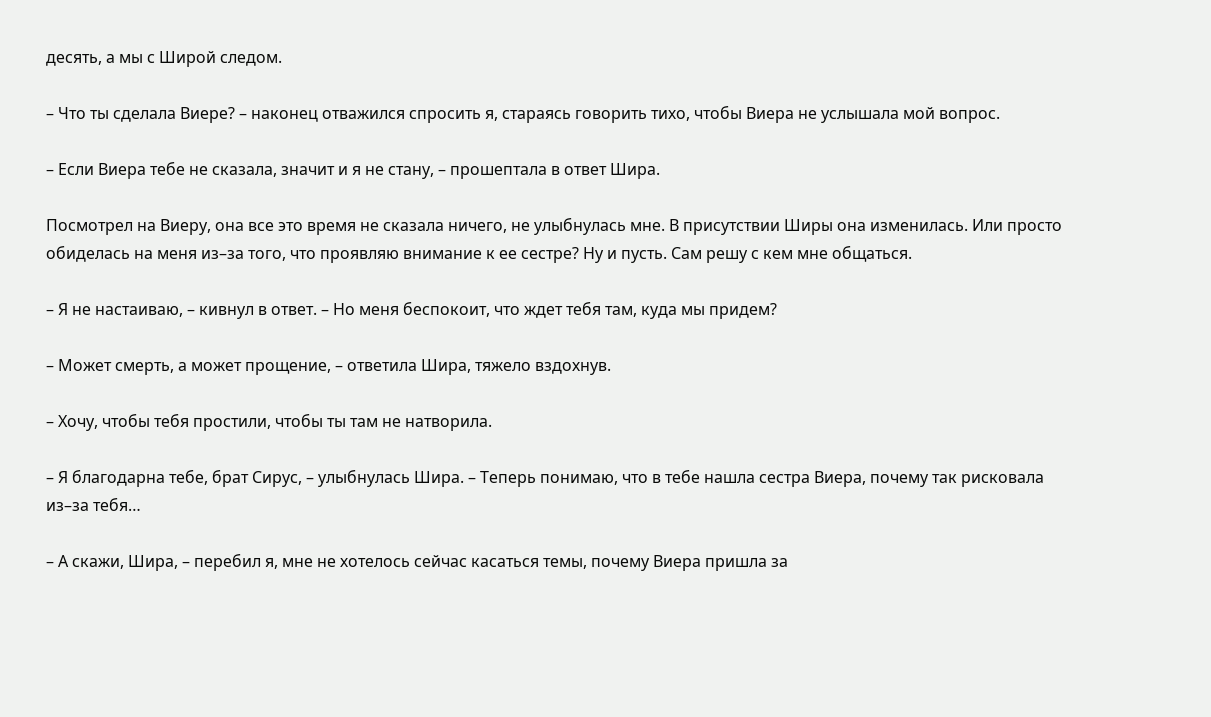десять, а мы с Широй следом.

– Что ты сделала Виере? – наконец отважился спросить я, стараясь говорить тихо, чтобы Виера не услышала мой вопрос.

– Если Виера тебе не сказала, значит и я не стану, – прошептала в ответ Шира.

Посмотрел на Виеру, она все это время не сказала ничего, не улыбнулась мне. В присутствии Ширы она изменилась. Или просто обиделась на меня из–за того, что проявляю внимание к ее сестре? Ну и пусть. Сам решу с кем мне общаться.

– Я не настаиваю, – кивнул в ответ. – Но меня беспокоит, что ждет тебя там, куда мы придем?

– Может смерть, а может прощение, – ответила Шира, тяжело вздохнув.

– Хочу, чтобы тебя простили, чтобы ты там не натворила.

– Я благодарна тебе, брат Сирус, – улыбнулась Шира. – Теперь понимаю, что в тебе нашла сестра Виера, почему так рисковала из–за тебя…

– А скажи, Шира, – перебил я, мне не хотелось сейчас касаться темы, почему Виера пришла за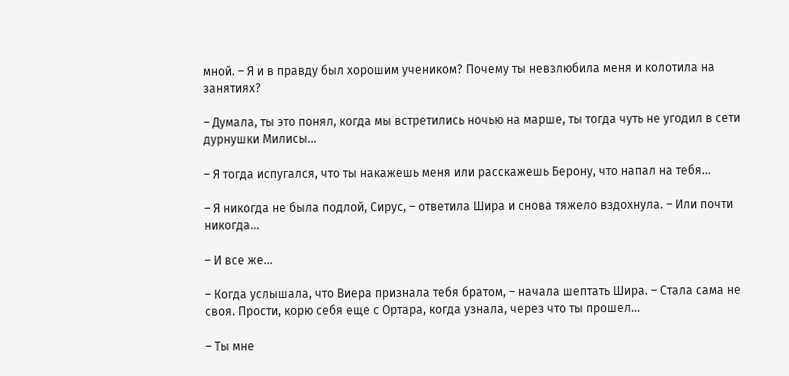мной. – Я и в правду был хорошим учеником? Почему ты невзлюбила меня и колотила на занятиях?

– Думала, ты это понял, когда мы встретились ночью на марше, ты тогда чуть не угодил в сети дурнушки Милисы…

– Я тогда испугался, что ты накажешь меня или расскажешь Берону, что напал на тебя…

– Я никогда не была подлой, Сирус, – ответила Шира и снова тяжело вздохнула. – Или почти никогда…

– И все же…

– Когда услышала, что Виера признала тебя братом, – начала шептать Шира. – Стала сама не своя. Прости, корю себя еще с Ортара, когда узнала, через что ты прошел…

– Ты мне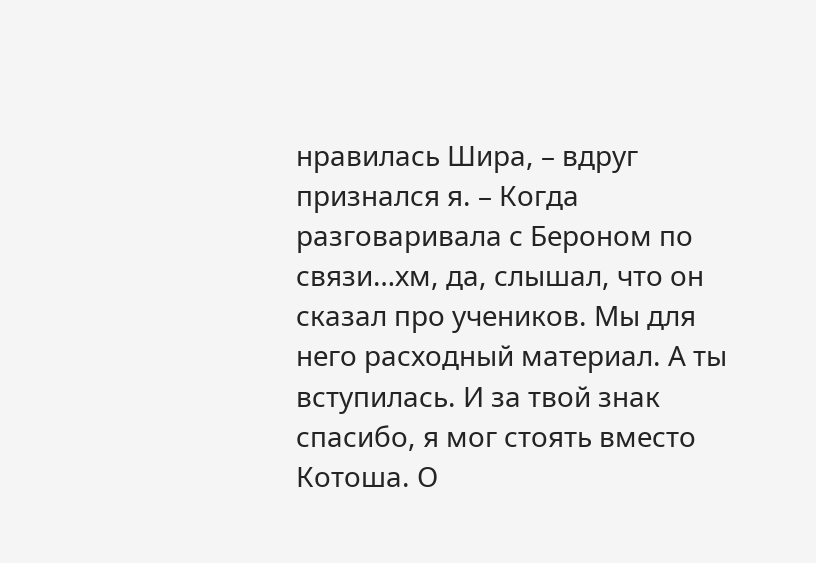нравилась Шира, – вдруг признался я. – Когда разговаривала с Бероном по связи…хм, да, слышал, что он сказал про учеников. Мы для него расходный материал. А ты вступилась. И за твой знак спасибо, я мог стоять вместо Котоша. О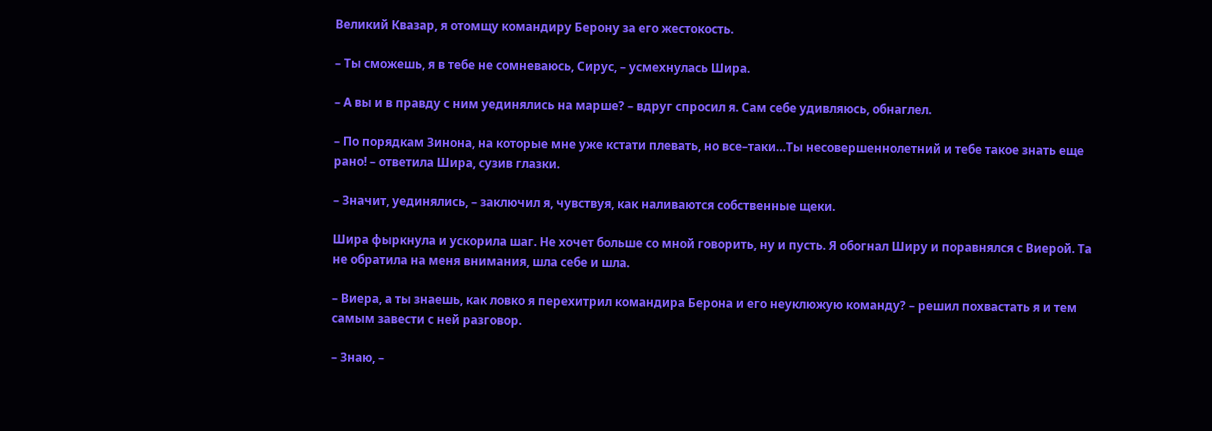Великий Квазар, я отомщу командиру Берону за его жестокость.

– Ты сможешь, я в тебе не сомневаюсь, Сирус, – усмехнулась Шира.

– А вы и в правду с ним уединялись на марше? – вдруг спросил я. Сам себе удивляюсь, обнаглел.

– По порядкам Зинона, на которые мне уже кстати плевать, но все–таки…Ты несовершеннолетний и тебе такое знать еще рано! – ответила Шира, сузив глазки.

– Значит, уединялись, – заключил я, чувствуя, как наливаются собственные щеки.

Шира фыркнула и ускорила шаг. Не хочет больше со мной говорить, ну и пусть. Я обогнал Ширу и поравнялся с Виерой. Та не обратила на меня внимания, шла себе и шла.

– Виера, а ты знаешь, как ловко я перехитрил командира Берона и его неуклюжую команду? – решил похвастать я и тем самым завести с ней разговор.

– Знаю, –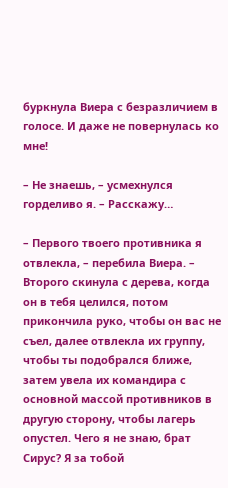буркнула Виера с безразличием в голосе. И даже не повернулась ко мне!

– Не знаешь, – усмехнулся горделиво я. – Расскажу…

– Первого твоего противника я отвлекла, – перебила Виера. – Второго скинула с дерева, когда он в тебя целился, потом прикончила руко, чтобы он вас не съел, далее отвлекла их группу, чтобы ты подобрался ближе, затем увела их командира с основной массой противников в другую сторону, чтобы лагерь опустел. Чего я не знаю, брат Сирус? Я за тобой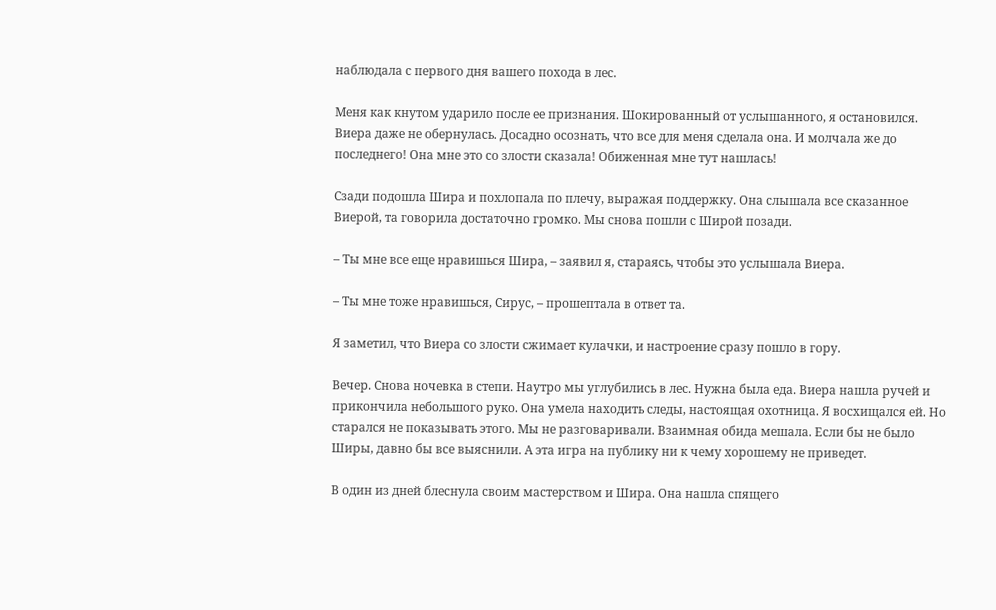наблюдала с первого дня вашего похода в лес.

Меня как кнутом ударило после ее признания. Шокированный от услышанного, я остановился. Виера даже не обернулась. Досадно осознать, что все для меня сделала она. И молчала же до последнего! Она мне это со злости сказала! Обиженная мне тут нашлась!

Сзади подошла Шира и похлопала по плечу, выражая поддержку. Она слышала все сказанное Виерой, та говорила достаточно громко. Мы снова пошли с Широй позади.

– Ты мне все еще нравишься Шира, – заявил я, стараясь, чтобы это услышала Виера.

– Ты мне тоже нравишься, Сирус, – прошептала в ответ та.

Я заметил, что Виера со злости сжимает кулачки, и настроение сразу пошло в гору.

Вечер. Снова ночевка в степи. Наутро мы углубились в лес. Нужна была еда. Виера нашла ручей и прикончила небольшого руко. Она умела находить следы, настоящая охотница. Я восхищался ей. Но старался не показывать этого. Мы не разговаривали. Взаимная обида мешала. Если бы не было Ширы, давно бы все выяснили. А эта игра на публику ни к чему хорошему не приведет.

В один из дней блеснула своим мастерством и Шира. Она нашла спящего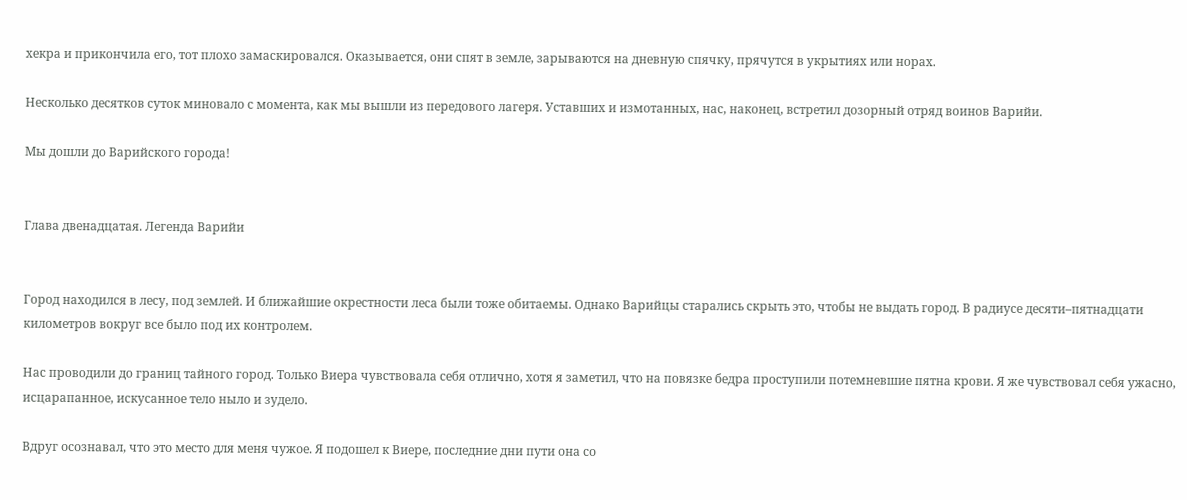хекра и прикончила его, тот плохо замаскировался. Оказывается, они спят в земле, зарываются на дневную спячку, прячутся в укрытиях или норах.

Несколько десятков суток миновало с момента, как мы вышли из передового лагеря. Уставших и измотанных, нас, наконец, встретил дозорный отряд воинов Варийи.

Мы дошли до Варийского города!


Глава двенадцатая. Легенда Варийи


Город находился в лесу, под землей. И ближайшие окрестности леса были тоже обитаемы. Однако Варийцы старались скрыть это, чтобы не выдать город. В радиусе десяти–пятнадцати километров вокруг все было под их контролем.

Нас проводили до границ тайного город. Только Виера чувствовала себя отлично, хотя я заметил, что на повязке бедра проступили потемневшие пятна крови. Я же чувствовал себя ужасно, исцарапанное, искусанное тело ныло и зудело.

Вдруг осознавал, что это место для меня чужое. Я подошел к Виере, последние дни пути она со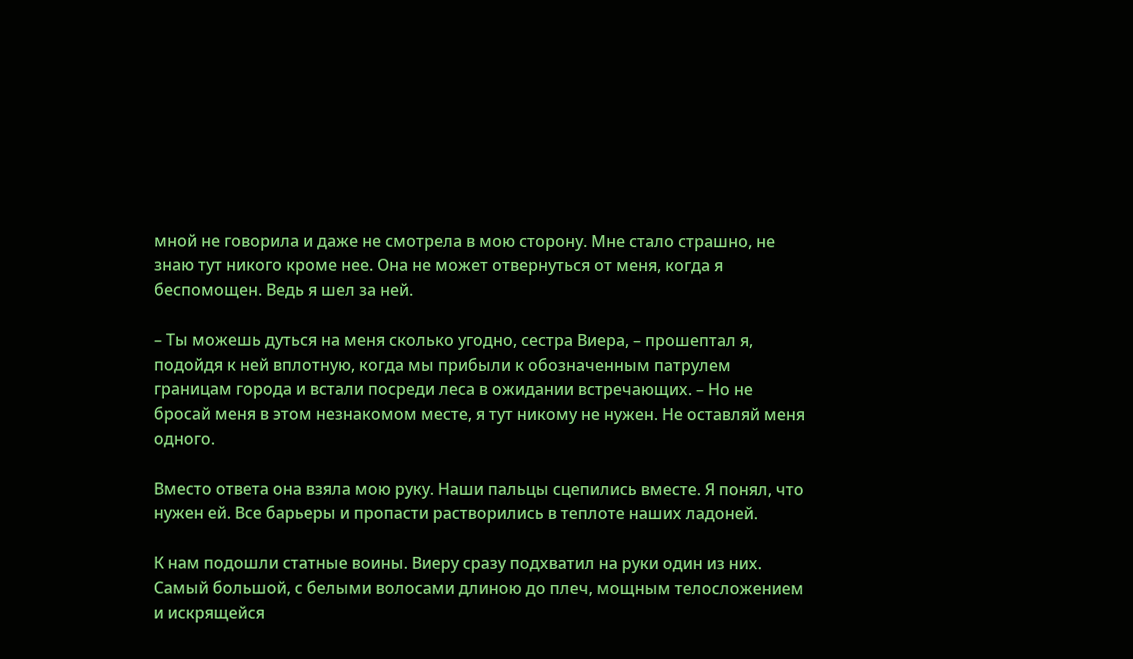мной не говорила и даже не смотрела в мою сторону. Мне стало страшно, не знаю тут никого кроме нее. Она не может отвернуться от меня, когда я беспомощен. Ведь я шел за ней.

– Ты можешь дуться на меня сколько угодно, сестра Виера, – прошептал я, подойдя к ней вплотную, когда мы прибыли к обозначенным патрулем границам города и встали посреди леса в ожидании встречающих. – Но не бросай меня в этом незнакомом месте, я тут никому не нужен. Не оставляй меня одного.

Вместо ответа она взяла мою руку. Наши пальцы сцепились вместе. Я понял, что нужен ей. Все барьеры и пропасти растворились в теплоте наших ладоней.

К нам подошли статные воины. Виеру сразу подхватил на руки один из них. Самый большой, с белыми волосами длиною до плеч, мощным телосложением и искрящейся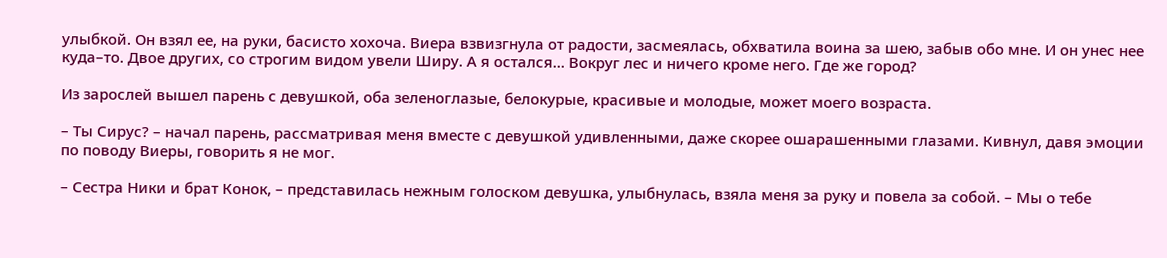улыбкой. Он взял ее, на руки, басисто хохоча. Виера взвизгнула от радости, засмеялась, обхватила воина за шею, забыв обо мне. И он унес нее куда–то. Двое других, со строгим видом увели Ширу. А я остался… Вокруг лес и ничего кроме него. Где же город?

Из зарослей вышел парень с девушкой, оба зеленоглазые, белокурые, красивые и молодые, может моего возраста.

– Ты Сирус? – начал парень, рассматривая меня вместе с девушкой удивленными, даже скорее ошарашенными глазами. Кивнул, давя эмоции по поводу Виеры, говорить я не мог.

– Сестра Ники и брат Конок, – представилась нежным голоском девушка, улыбнулась, взяла меня за руку и повела за собой. – Мы о тебе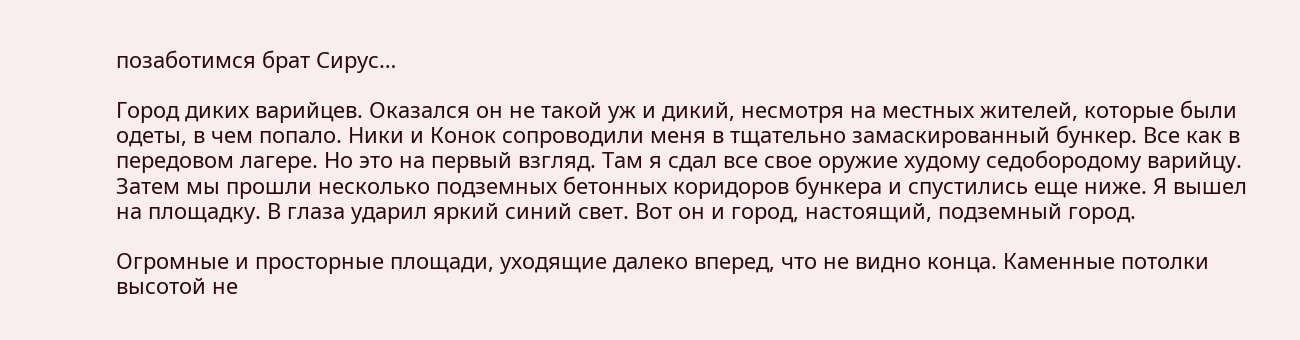позаботимся брат Сирус…

Город диких варийцев. Оказался он не такой уж и дикий, несмотря на местных жителей, которые были одеты, в чем попало. Ники и Конок сопроводили меня в тщательно замаскированный бункер. Все как в передовом лагере. Но это на первый взгляд. Там я сдал все свое оружие худому седобородому варийцу. Затем мы прошли несколько подземных бетонных коридоров бункера и спустились еще ниже. Я вышел на площадку. В глаза ударил яркий синий свет. Вот он и город, настоящий, подземный город.

Огромные и просторные площади, уходящие далеко вперед, что не видно конца. Каменные потолки высотой не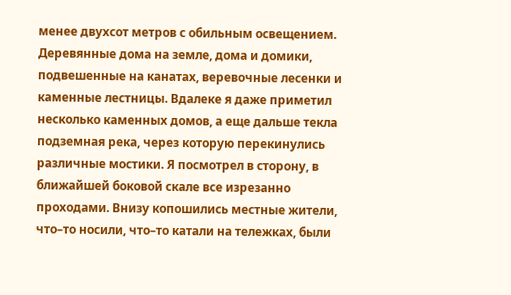менее двухсот метров с обильным освещением. Деревянные дома на земле, дома и домики, подвешенные на канатах, веревочные лесенки и каменные лестницы. Вдалеке я даже приметил несколько каменных домов, а еще дальше текла подземная река, через которую перекинулись различные мостики. Я посмотрел в сторону, в ближайшей боковой скале все изрезанно проходами. Внизу копошились местные жители, что–то носили, что–то катали на тележках, были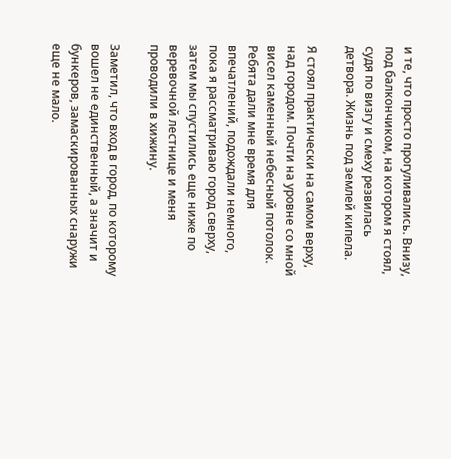и те, что просто прогуливались. Внизу, под балкончиком, на котором я стоял, судя по визгу и смеху резвилась детвора. Жизнь под землей кипела.

Я стоял практически на самом верху, над городом. Почти на уровне со мной висел каменный небесный потолок. Ребята дали мне время для впечатлений, подождали немного, пока я рассматриваю город сверху, затем мы спустились еще ниже по веревочной лестнице и меня проводили в хижину.

Заметил, что вход в город, по которому вошел не единственный, а значит и бункеров, замаскированных снаружи еще не мало.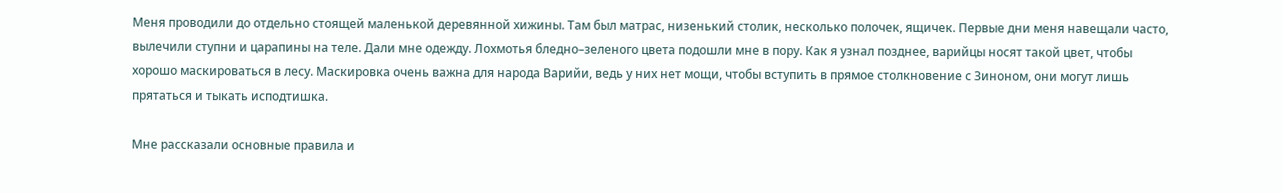Меня проводили до отдельно стоящей маленькой деревянной хижины. Там был матрас, низенький столик, несколько полочек, ящичек. Первые дни меня навещали часто, вылечили ступни и царапины на теле. Дали мне одежду. Лохмотья бледно–зеленого цвета подошли мне в пору. Как я узнал позднее, варийцы носят такой цвет, чтобы хорошо маскироваться в лесу. Маскировка очень важна для народа Варийи, ведь у них нет мощи, чтобы вступить в прямое столкновение с Зиноном, они могут лишь прятаться и тыкать исподтишка.

Мне рассказали основные правила и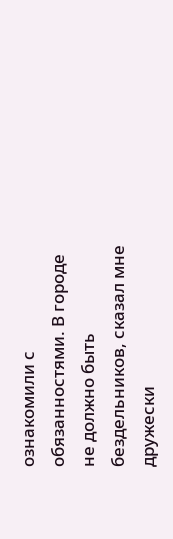ознакомили с обязанностями. В городе не должно быть бездельников, сказал мне дружески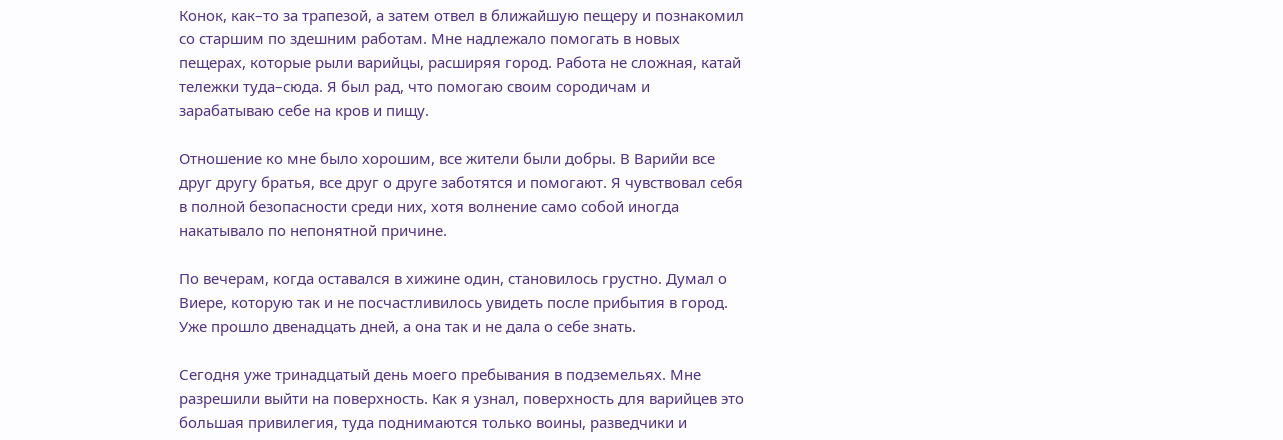Конок, как–то за трапезой, а затем отвел в ближайшую пещеру и познакомил со старшим по здешним работам. Мне надлежало помогать в новых пещерах, которые рыли варийцы, расширяя город. Работа не сложная, катай тележки туда–сюда. Я был рад, что помогаю своим сородичам и зарабатываю себе на кров и пищу.

Отношение ко мне было хорошим, все жители были добры. В Варийи все друг другу братья, все друг о друге заботятся и помогают. Я чувствовал себя в полной безопасности среди них, хотя волнение само собой иногда накатывало по непонятной причине.

По вечерам, когда оставался в хижине один, становилось грустно. Думал о Виере, которую так и не посчастливилось увидеть после прибытия в город. Уже прошло двенадцать дней, а она так и не дала о себе знать.

Сегодня уже тринадцатый день моего пребывания в подземельях. Мне разрешили выйти на поверхность. Как я узнал, поверхность для варийцев это большая привилегия, туда поднимаются только воины, разведчики и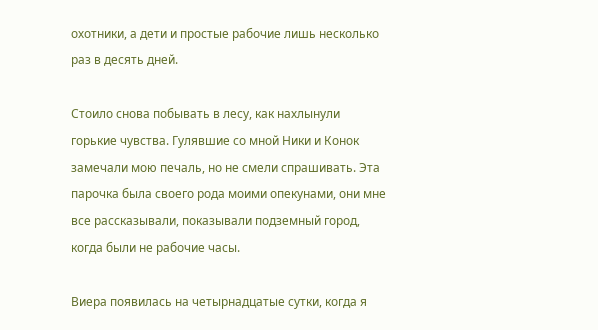охотники, а дети и простые рабочие лишь несколько раз в десять дней.

Стоило снова побывать в лесу, как нахлынули горькие чувства. Гулявшие со мной Ники и Конок замечали мою печаль, но не смели спрашивать. Эта парочка была своего рода моими опекунами, они мне все рассказывали, показывали подземный город, когда были не рабочие часы.

Виера появилась на четырнадцатые сутки, когда я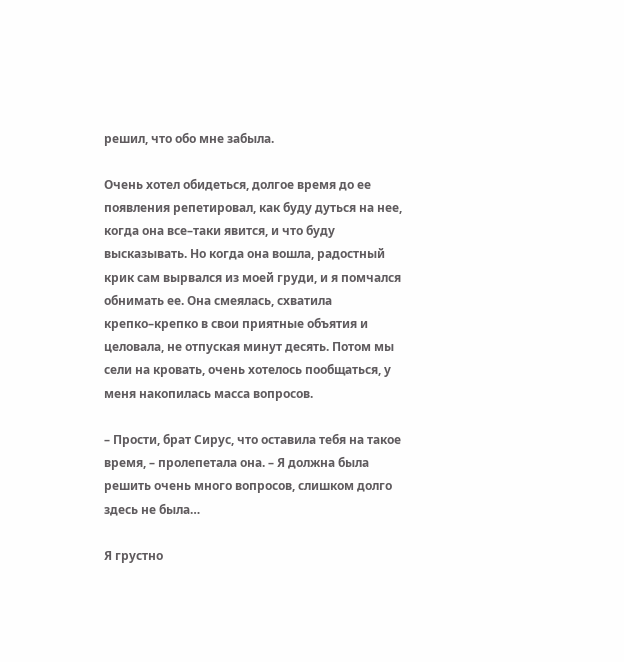решил, что обо мне забыла.

Очень хотел обидеться, долгое время до ее появления репетировал, как буду дуться на нее, когда она все–таки явится, и что буду высказывать. Но когда она вошла, радостный крик сам вырвался из моей груди, и я помчался обнимать ее. Она смеялась, схватила крепко–крепко в свои приятные объятия и целовала, не отпуская минут десять. Потом мы сели на кровать, очень хотелось пообщаться, у меня накопилась масса вопросов.

– Прости, брат Сирус, что оставила тебя на такое время, – пролепетала она. – Я должна была решить очень много вопросов, слишком долго здесь не была…

Я грустно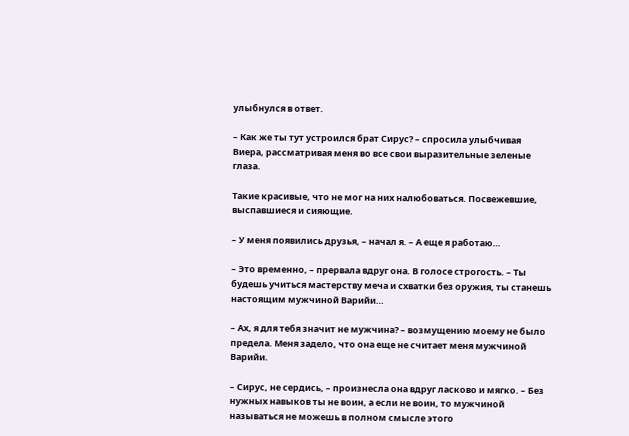улыбнулся в ответ.

– Как же ты тут устроился брат Сирус? – спросила улыбчивая Виера, рассматривая меня во все свои выразительные зеленые глаза.

Такие красивые, что не мог на них налюбоваться. Посвежевшие, выспавшиеся и сияющие.

– У меня появились друзья, – начал я. – А еще я работаю…

– Это временно, – прервала вдруг она. В голосе строгость. – Ты будешь учиться мастерству меча и схватки без оружия, ты станешь настоящим мужчиной Варийи…

– Ах, я для тебя значит не мужчина? – возмущению моему не было предела. Меня задело, что она еще не считает меня мужчиной Варийи.

– Сирус, не сердись, – произнесла она вдруг ласково и мягко. – Без нужных навыков ты не воин, а если не воин, то мужчиной называться не можешь в полном смысле этого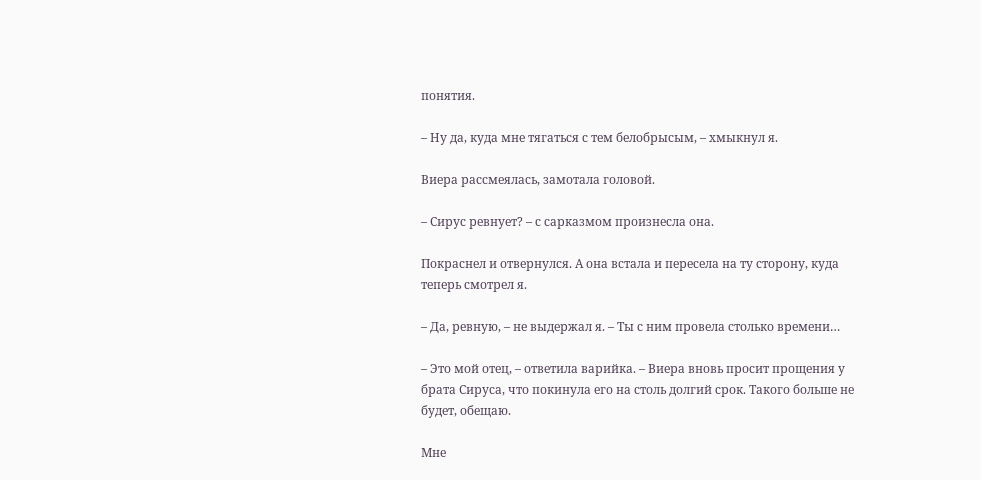понятия.

– Ну да, куда мне тягаться с тем белобрысым, – хмыкнул я.

Виера рассмеялась, замотала головой.

– Сирус ревнует? – с сарказмом произнесла она.

Покраснел и отвернулся. А она встала и пересела на ту сторону, куда теперь смотрел я.

– Да, ревную, – не выдержал я. – Ты с ним провела столько времени…

– Это мой отец, – ответила варийка. – Виера вновь просит прощения у брата Сируса, что покинула его на столь долгий срок. Такого больше не будет, обещаю.

Мне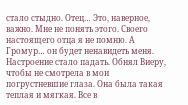стало стыдно. Отец… Это, наверное, важно. Мне не понять этого. Своего настоящего отца я не помню. А Громур… он будет ненавидеть меня. Настроение стало падать. Обнял Виеру, чтобы не смотрела в мои погрустневшие глаза. Она была такая теплая и мягкая. Все в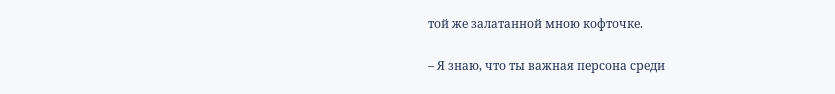той же залатанной мною кофточке.

– Я знаю, что ты важная персона среди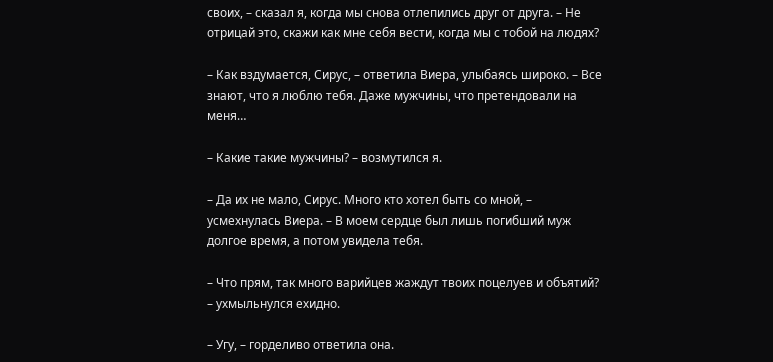своих, – сказал я, когда мы снова отлепились друг от друга. – Не отрицай это, скажи как мне себя вести, когда мы с тобой на людях?

– Как вздумается, Сирус, – ответила Виера, улыбаясь широко. – Все знают, что я люблю тебя. Даже мужчины, что претендовали на меня…

– Какие такие мужчины? – возмутился я.

– Да их не мало, Сирус. Много кто хотел быть со мной, – усмехнулась Виера. – В моем сердце был лишь погибший муж долгое время, а потом увидела тебя.

– Что прям, так много варийцев жаждут твоих поцелуев и объятий? – ухмыльнулся ехидно.

– Угу, – горделиво ответила она.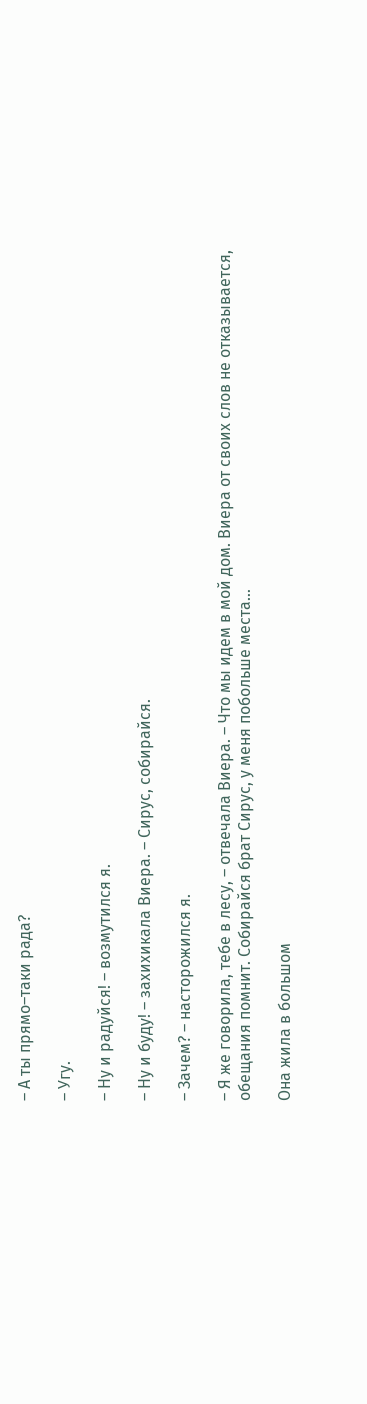– А ты прямо–таки рада?

– Угу.

– Ну и радуйся! – возмутился я.

– Ну и буду! – захихикала Виера. – Сирус, собирайся.

– Зачем? – насторожился я.

– Я же говорила, тебе в лесу, – отвечала Виера. – Что мы идем в мой дом. Виера от своих слов не отказывается, обещания помнит. Собирайся брат Сирус, у меня побольше места…

Она жила в большом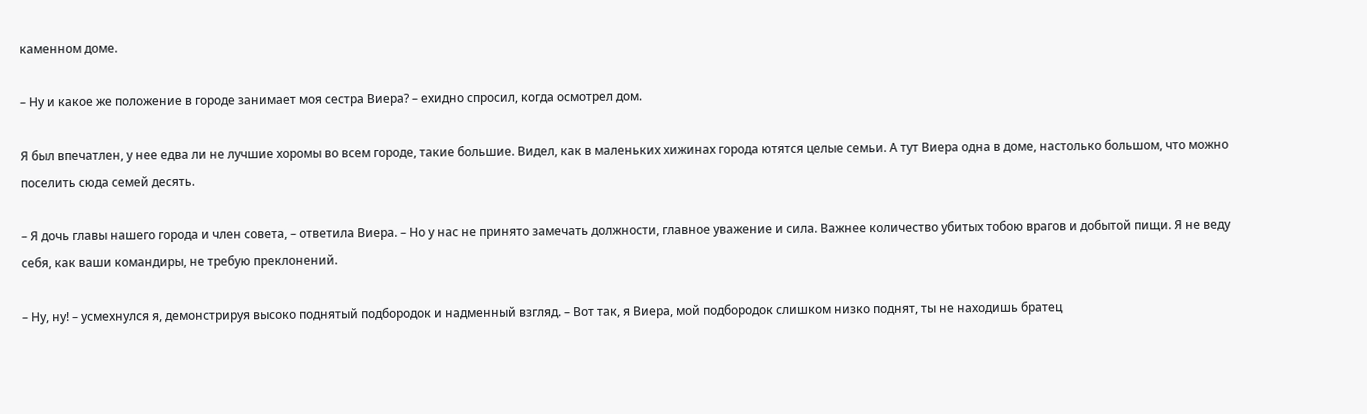каменном доме.

– Ну и какое же положение в городе занимает моя сестра Виера? – ехидно спросил, когда осмотрел дом.

Я был впечатлен, у нее едва ли не лучшие хоромы во всем городе, такие большие. Видел, как в маленьких хижинах города ютятся целые семьи. А тут Виера одна в доме, настолько большом, что можно поселить сюда семей десять.

– Я дочь главы нашего города и член совета, – ответила Виера. – Но у нас не принято замечать должности, главное уважение и сила. Важнее количество убитых тобою врагов и добытой пищи. Я не веду себя, как ваши командиры, не требую преклонений.

– Ну, ну! – усмехнулся я, демонстрируя высоко поднятый подбородок и надменный взгляд. – Вот так, я Виера, мой подбородок слишком низко поднят, ты не находишь братец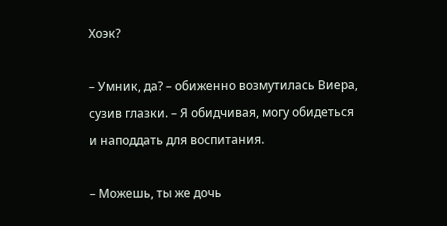Хоэк?

– Умник, да? – обиженно возмутилась Виера, сузив глазки. – Я обидчивая, могу обидеться и наподдать для воспитания.

– Можешь, ты же дочь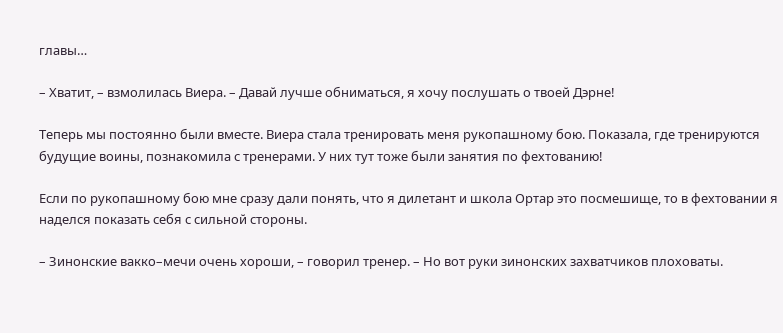главы…

– Хватит, – взмолилась Виера. – Давай лучше обниматься, я хочу послушать о твоей Дэрне!

Теперь мы постоянно были вместе. Виера стала тренировать меня рукопашному бою. Показала, где тренируются будущие воины, познакомила с тренерами. У них тут тоже были занятия по фехтованию!

Если по рукопашному бою мне сразу дали понять, что я дилетант и школа Ортар это посмешище, то в фехтовании я наделся показать себя с сильной стороны.

– Зинонские вакко–мечи очень хороши, – говорил тренер. – Но вот руки зинонских захватчиков плоховаты.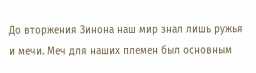До вторжения Зинона наш мир знал лишь ружья и мечи. Меч для наших племен был основным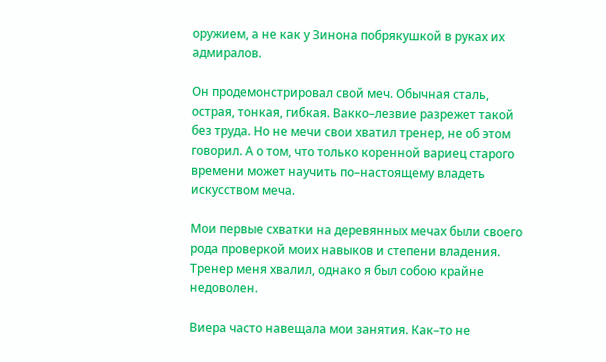оружием, а не как у Зинона побрякушкой в руках их адмиралов.

Он продемонстрировал свой меч. Обычная сталь, острая, тонкая, гибкая. Вакко–лезвие разрежет такой без труда. Но не мечи свои хватил тренер, не об этом говорил. А о том, что только коренной вариец старого времени может научить по–настоящему владеть искусством меча.

Мои первые схватки на деревянных мечах были своего рода проверкой моих навыков и степени владения. Тренер меня хвалил, однако я был собою крайне недоволен.

Виера часто навещала мои занятия. Как–то не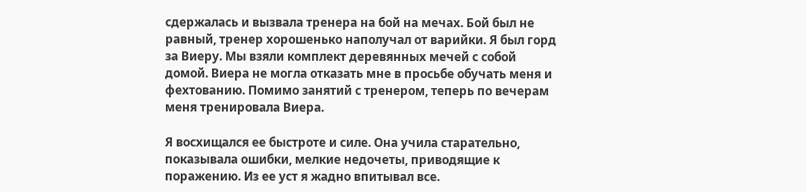сдержалась и вызвала тренера на бой на мечах. Бой был не равный, тренер хорошенько наполучал от варийки. Я был горд за Виеру. Мы взяли комплект деревянных мечей с собой домой. Виера не могла отказать мне в просьбе обучать меня и фехтованию. Помимо занятий с тренером, теперь по вечерам меня тренировала Виера.

Я восхищался ее быстроте и силе. Она учила старательно, показывала ошибки, мелкие недочеты, приводящие к поражению. Из ее уст я жадно впитывал все.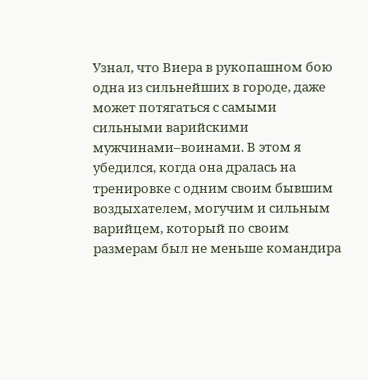Узнал, что Виера в рукопашном бою одна из сильнейших в городе, даже может потягаться с самыми сильными варийскими мужчинами–воинами. В этом я убедился, когда она дралась на тренировке с одним своим бывшим воздыхателем, могучим и сильным варийцем, который по своим размерам был не меньше командира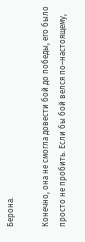Берона.

Конечно, она не смогла довести бой до победы, его было просто не пробить. Если бы бой велся по–настоящему,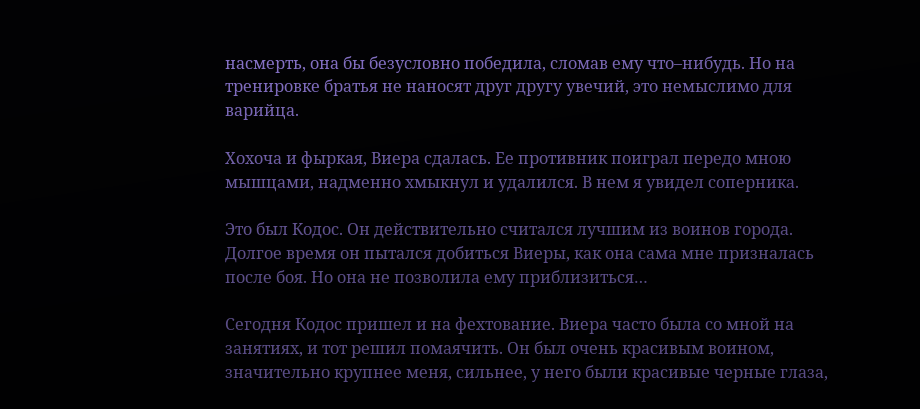насмерть, она бы безусловно победила, сломав ему что–нибудь. Но на тренировке братья не наносят друг другу увечий, это немыслимо для варийца.

Хохоча и фыркая, Виера сдалась. Ее противник поиграл передо мною мышцами, надменно хмыкнул и удалился. В нем я увидел соперника.

Это был Кодос. Он действительно считался лучшим из воинов города. Долгое время он пытался добиться Виеры, как она сама мне призналась после боя. Но она не позволила ему приблизиться…

Сегодня Кодос пришел и на фехтование. Виера часто была со мной на занятиях, и тот решил помаячить. Он был очень красивым воином, значительно крупнее меня, сильнее, у него были красивые черные глаза,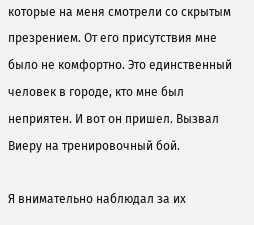которые на меня смотрели со скрытым презрением. От его присутствия мне было не комфортно. Это единственный человек в городе, кто мне был неприятен. И вот он пришел. Вызвал Виеру на тренировочный бой.

Я внимательно наблюдал за их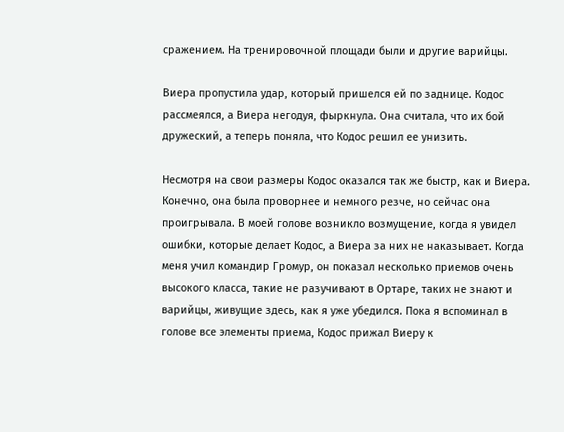сражением. На тренировочной площади были и другие варийцы.

Виера пропустила удар, который пришелся ей по заднице. Кодос рассмеялся, а Виера негодуя, фыркнула. Она считала, что их бой дружеский, а теперь поняла, что Кодос решил ее унизить.

Несмотря на свои размеры Кодос оказался так же быстр, как и Виера. Конечно, она была проворнее и немного резче, но сейчас она проигрывала. В моей голове возникло возмущение, когда я увидел ошибки, которые делает Кодос, а Виера за них не наказывает. Когда меня учил командир Громур, он показал несколько приемов очень высокого класса, такие не разучивают в Ортаре, таких не знают и варийцы, живущие здесь, как я уже убедился. Пока я вспоминал в голове все элементы приема, Кодос прижал Виеру к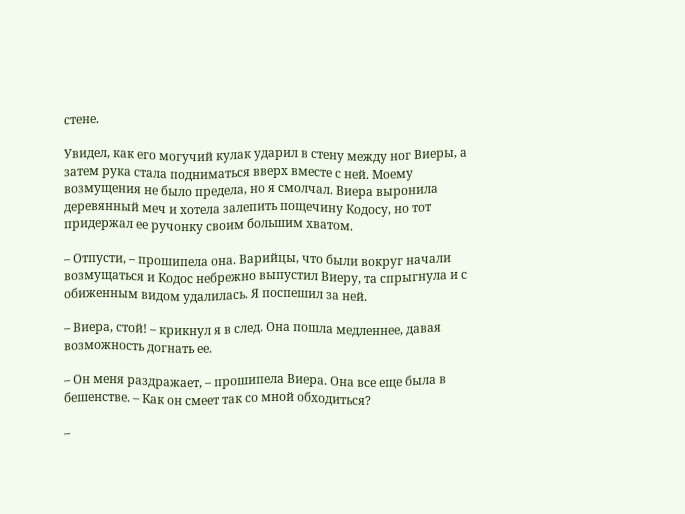стене.

Увидел, как его могучий кулак ударил в стену между ног Виеры, а затем рука стала подниматься вверх вместе с ней. Моему возмущения не было предела, но я смолчал. Виера выронила деревянный меч и хотела залепить пощечину Кодосу, но тот придержал ее ручонку своим большим хватом.

– Отпусти, – прошипела она. Варийцы, что были вокруг начали возмущаться и Кодос небрежно выпустил Виеру, та спрыгнула и с обиженным видом удалилась. Я поспешил за ней.

– Виера, стой! – крикнул я в след. Она пошла медленнее, давая возможность догнать ее.

– Он меня раздражает, – прошипела Виера. Она все еще была в бешенстве. – Как он смеет так со мной обходиться?

–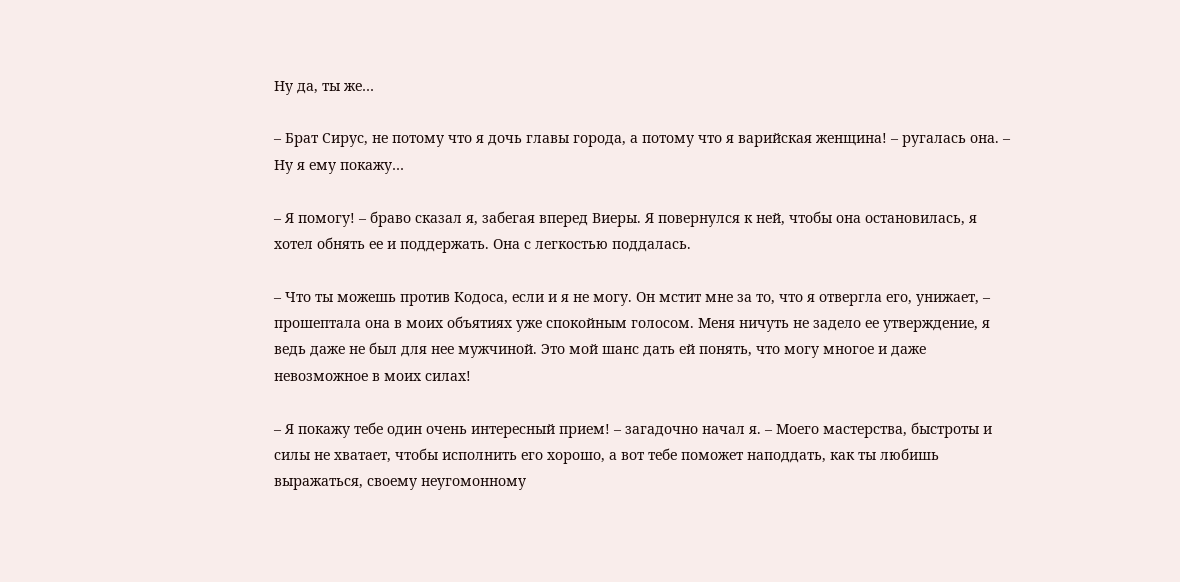Ну да, ты же…

– Брат Сирус, не потому что я дочь главы города, а потому что я варийская женщина! – ругалась она. – Ну я ему покажу…

– Я помогу! – браво сказал я, забегая вперед Виеры. Я повернулся к ней, чтобы она остановилась, я хотел обнять ее и поддержать. Она с легкостью поддалась.

– Что ты можешь против Кодоса, если и я не могу. Он мстит мне за то, что я отвергла его, унижает, – прошептала она в моих объятиях уже спокойным голосом. Меня ничуть не задело ее утверждение, я ведь даже не был для нее мужчиной. Это мой шанс дать ей понять, что могу многое и даже невозможное в моих силах!

– Я покажу тебе один очень интересный прием! – загадочно начал я. – Моего мастерства, быстроты и силы не хватает, чтобы исполнить его хорошо, а вот тебе поможет наподдать, как ты любишь выражаться, своему неугомонному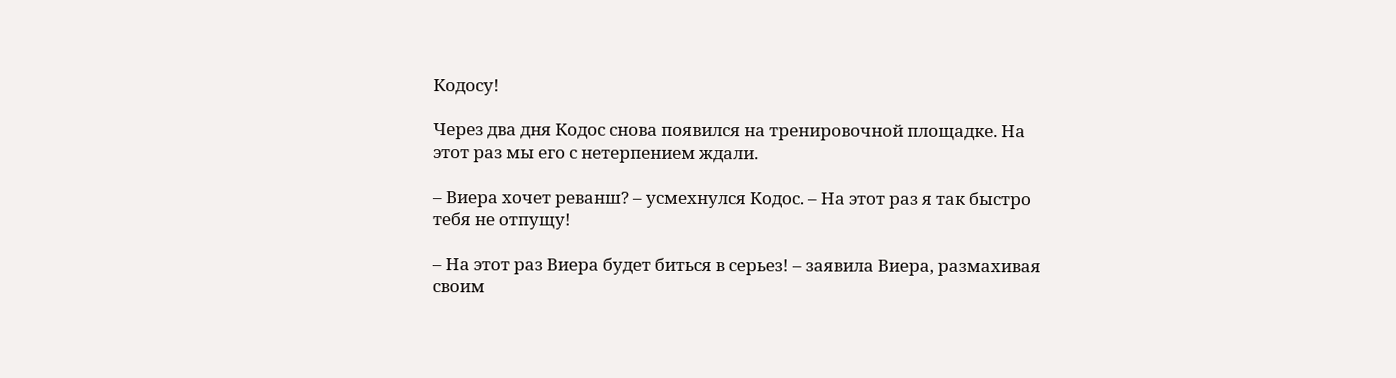Кодосу!

Через два дня Кодос снова появился на тренировочной площадке. На этот раз мы его с нетерпением ждали.

– Виера хочет реванш? – усмехнулся Кодос. – На этот раз я так быстро тебя не отпущу!

– На этот раз Виера будет биться в серьез! – заявила Виера, размахивая своим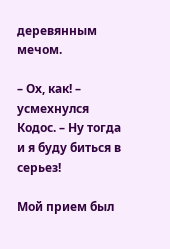деревянным мечом.

– Ох, как! – усмехнулся Кодос. – Ну тогда и я буду биться в серьез!

Мой прием был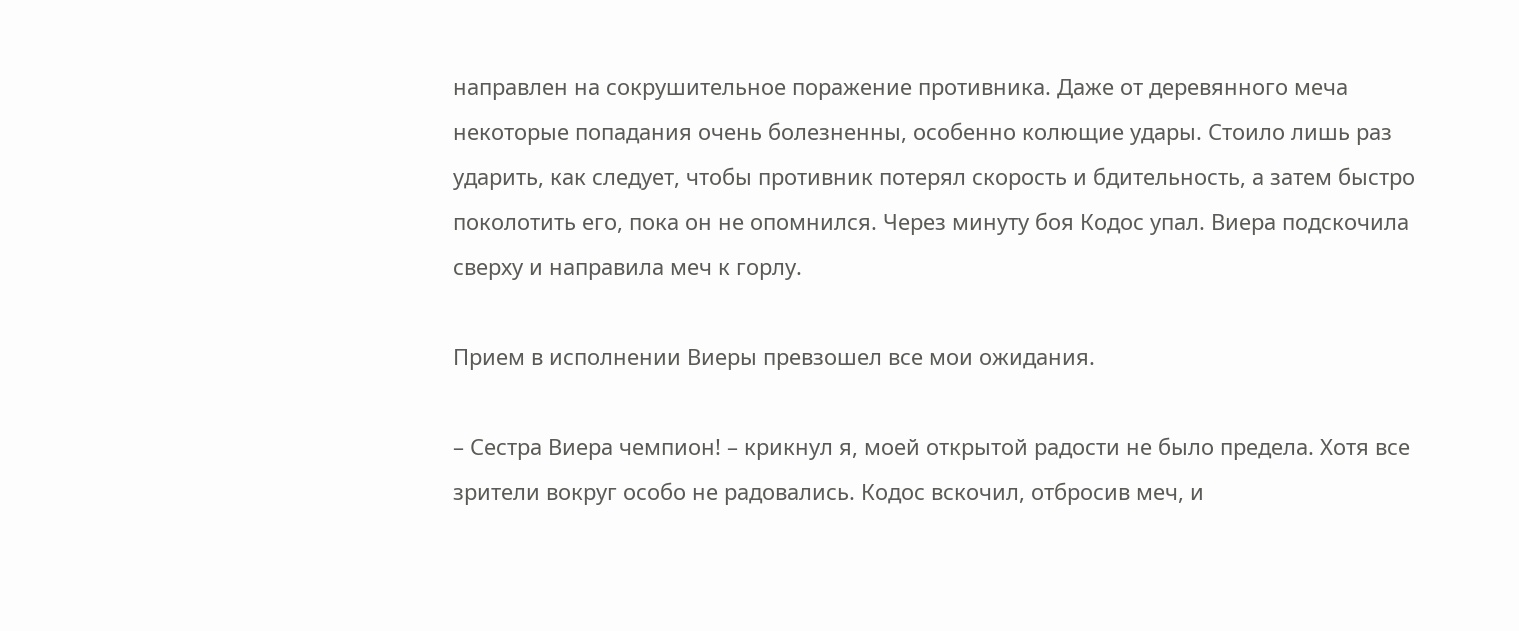направлен на сокрушительное поражение противника. Даже от деревянного меча некоторые попадания очень болезненны, особенно колющие удары. Стоило лишь раз ударить, как следует, чтобы противник потерял скорость и бдительность, а затем быстро поколотить его, пока он не опомнился. Через минуту боя Кодос упал. Виера подскочила сверху и направила меч к горлу.

Прием в исполнении Виеры превзошел все мои ожидания.

– Сестра Виера чемпион! – крикнул я, моей открытой радости не было предела. Хотя все зрители вокруг особо не радовались. Кодос вскочил, отбросив меч, и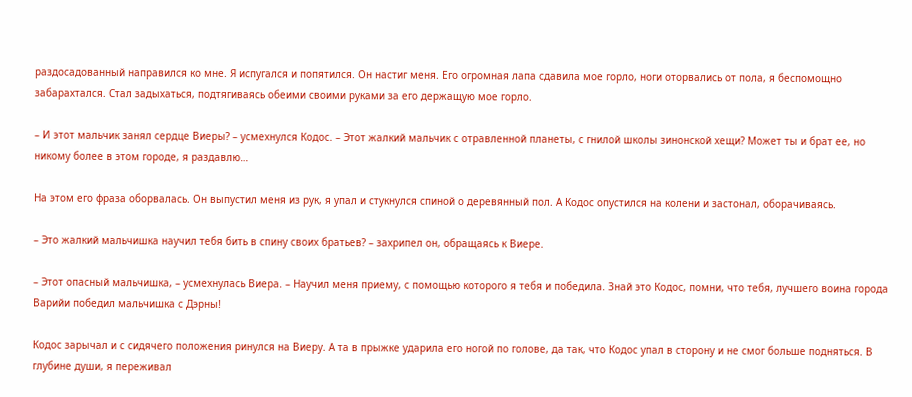раздосадованный направился ко мне. Я испугался и попятился. Он настиг меня. Его огромная лапа сдавила мое горло, ноги оторвались от пола, я беспомощно забарахтался. Стал задыхаться, подтягиваясь обеими своими руками за его держащую мое горло.

– И этот мальчик занял сердце Виеры? – усмехнулся Кодос. – Этот жалкий мальчик с отравленной планеты, с гнилой школы зинонской хещи? Может ты и брат ее, но никому более в этом городе, я раздавлю…

На этом его фраза оборвалась. Он выпустил меня из рук, я упал и стукнулся спиной о деревянный пол. А Кодос опустился на колени и застонал, оборачиваясь.

– Это жалкий мальчишка научил тебя бить в спину своих братьев? – захрипел он, обращаясь к Виере.

– Этот опасный мальчишка, – усмехнулась Виера. – Научил меня приему, с помощью которого я тебя и победила. Знай это Кодос, помни, что тебя, лучшего воина города Варийи победил мальчишка с Дэрны!

Кодос зарычал и с сидячего положения ринулся на Виеру. А та в прыжке ударила его ногой по голове, да так, что Кодос упал в сторону и не смог больше подняться. В глубине души, я переживал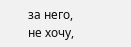за него, не хочу,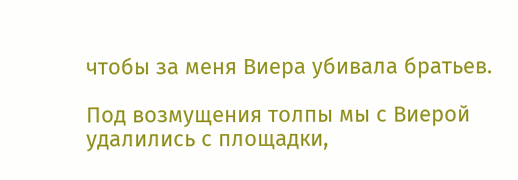чтобы за меня Виера убивала братьев.

Под возмущения толпы мы с Виерой удалились с площадки,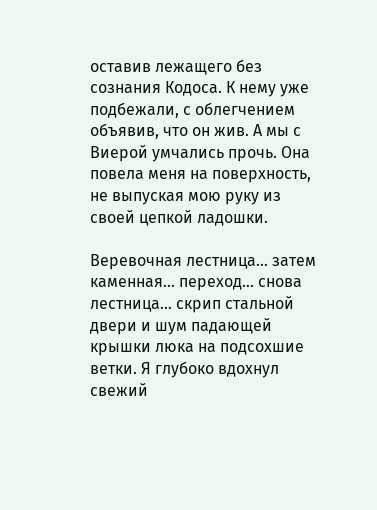оставив лежащего без сознания Кодоса. К нему уже подбежали, с облегчением объявив, что он жив. А мы с Виерой умчались прочь. Она повела меня на поверхность, не выпуская мою руку из своей цепкой ладошки.

Веревочная лестница… затем каменная… переход… снова лестница… скрип стальной двери и шум падающей крышки люка на подсохшие ветки. Я глубоко вдохнул свежий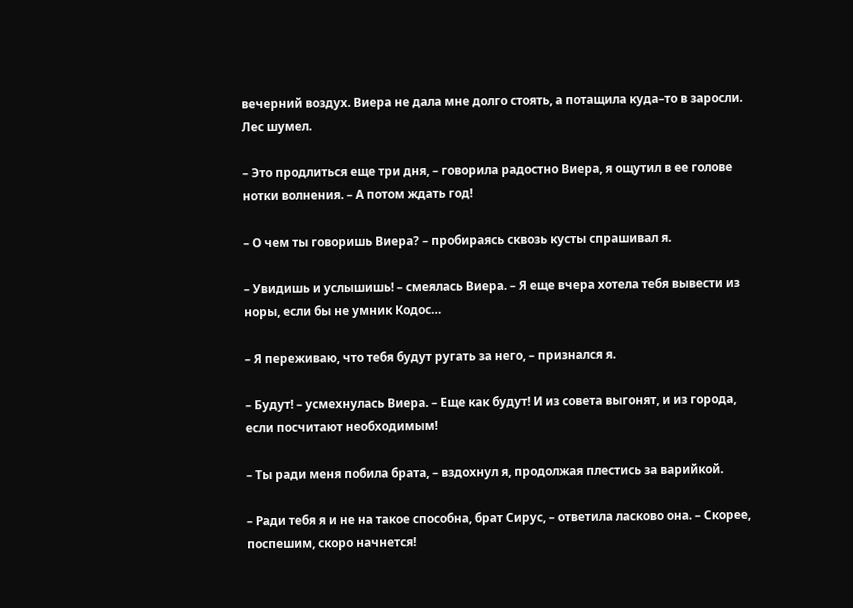вечерний воздух. Виера не дала мне долго стоять, а потащила куда–то в заросли. Лес шумел.

– Это продлиться еще три дня, – говорила радостно Виера, я ощутил в ее голове нотки волнения. – А потом ждать год!

– О чем ты говоришь Виера? – пробираясь сквозь кусты спрашивал я.

– Увидишь и услышишь! – смеялась Виера. – Я еще вчера хотела тебя вывести из норы, если бы не умник Кодос…

– Я переживаю, что тебя будут ругать за него, – признался я.

– Будут! – усмехнулась Виера. – Еще как будут! И из совета выгонят, и из города, если посчитают необходимым!

– Ты ради меня побила брата, – вздохнул я, продолжая плестись за варийкой.

– Ради тебя я и не на такое способна, брат Сирус, – ответила ласково она. – Скорее, поспешим, скоро начнется!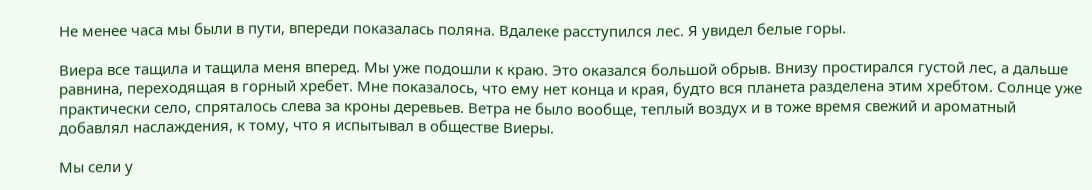Не менее часа мы были в пути, впереди показалась поляна. Вдалеке расступился лес. Я увидел белые горы.

Виера все тащила и тащила меня вперед. Мы уже подошли к краю. Это оказался большой обрыв. Внизу простирался густой лес, а дальше равнина, переходящая в горный хребет. Мне показалось, что ему нет конца и края, будто вся планета разделена этим хребтом. Солнце уже практически село, спряталось слева за кроны деревьев. Ветра не было вообще, теплый воздух и в тоже время свежий и ароматный добавлял наслаждения, к тому, что я испытывал в обществе Виеры.

Мы сели у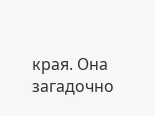края. Она загадочно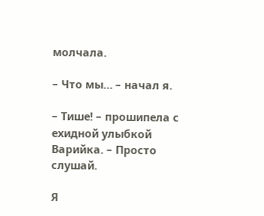молчала.

– Что мы… – начал я.

– Тише! – прошипела с ехидной улыбкой Варийка. – Просто слушай.

Я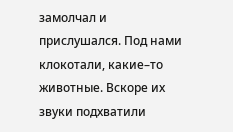замолчал и прислушался. Под нами клокотали, какие–то животные. Вскоре их звуки подхватили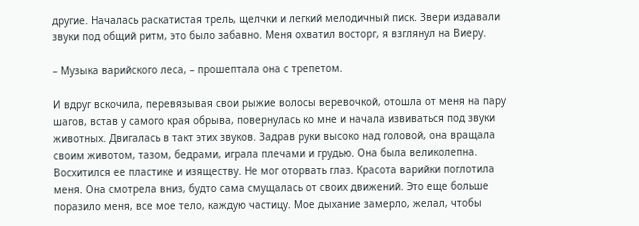другие. Началась раскатистая трель, щелчки и легкий мелодичный писк. Звери издавали звуки под общий ритм, это было забавно. Меня охватил восторг, я взглянул на Виеру.

– Музыка варийского леса, – прошептала она с трепетом.

И вдруг вскочила, перевязывая свои рыжие волосы веревочкой, отошла от меня на пару шагов, встав у самого края обрыва, повернулась ко мне и начала извиваться под звуки животных. Двигалась в такт этих звуков. Задрав руки высоко над головой, она вращала своим животом, тазом, бедрами, играла плечами и грудью. Она была великолепна. Восхитился ее пластике и изяществу. Не мог оторвать глаз. Красота варийки поглотила меня. Она смотрела вниз, будто сама смущалась от своих движений. Это еще больше поразило меня, все мое тело, каждую частицу. Мое дыхание замерло, желал, чтобы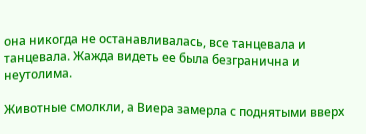она никогда не останавливалась, все танцевала и танцевала. Жажда видеть ее была безгранична и неутолима.

Животные смолкли, а Виера замерла с поднятыми вверх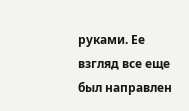руками. Ее взгляд все еще был направлен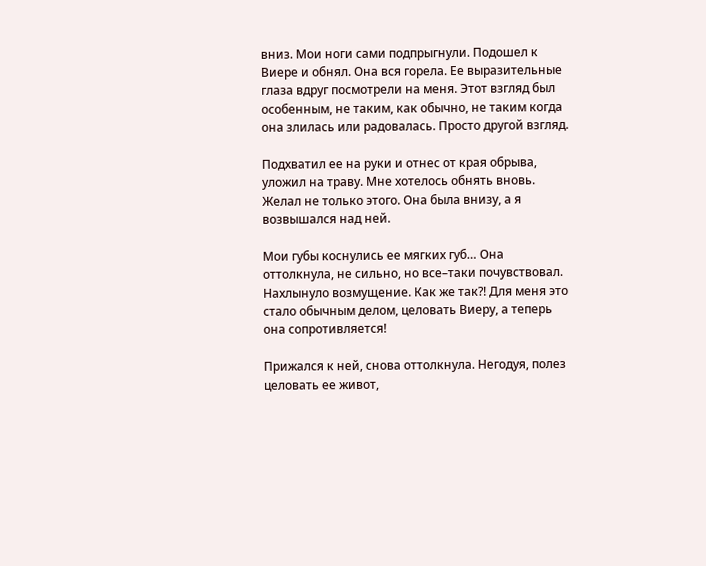вниз. Мои ноги сами подпрыгнули. Подошел к Виере и обнял. Она вся горела. Ее выразительные глаза вдруг посмотрели на меня. Этот взгляд был особенным, не таким, как обычно, не таким когда она злилась или радовалась. Просто другой взгляд.

Подхватил ее на руки и отнес от края обрыва, уложил на траву. Мне хотелось обнять вновь. Желал не только этого. Она была внизу, а я возвышался над ней.

Мои губы коснулись ее мягких губ… Она оттолкнула, не сильно, но все–таки почувствовал. Нахлынуло возмущение. Как же так?! Для меня это стало обычным делом, целовать Виеру, а теперь она сопротивляется!

Прижался к ней, снова оттолкнула. Негодуя, полез целовать ее живот,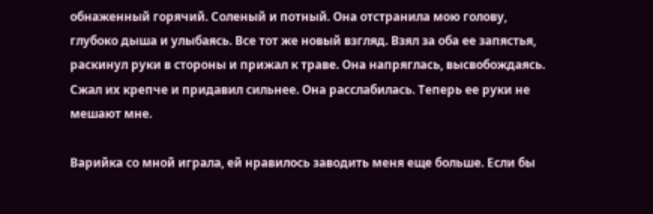обнаженный горячий. Соленый и потный. Она отстранила мою голову, глубоко дыша и улыбаясь. Все тот же новый взгляд. Взял за оба ее запястья, раскинул руки в стороны и прижал к траве. Она напряглась, высвобождаясь. Сжал их крепче и придавил сильнее. Она расслабилась. Теперь ее руки не мешают мне.

Варийка со мной играла, ей нравилось заводить меня еще больше. Если бы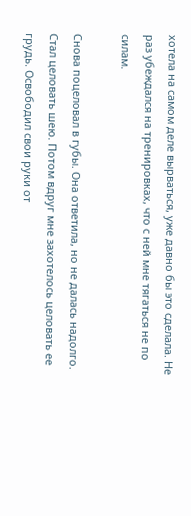хотела на самом деле вырваться, уже давно бы это сделала. Не раз убеждался на тренировках, что с ней мне тягаться не по силам.

Снова поцеловал в губы. Она ответила, но не далась надолго. Стал целовать шею. Потом вдруг мне захотелось целовать ее грудь. Освободил свои руки от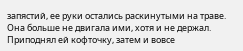запястий, ее руки остались раскинутыми на траве. Она больше не двигала ими, хотя и не держал. Приподнял ей кофточку, затем и вовсе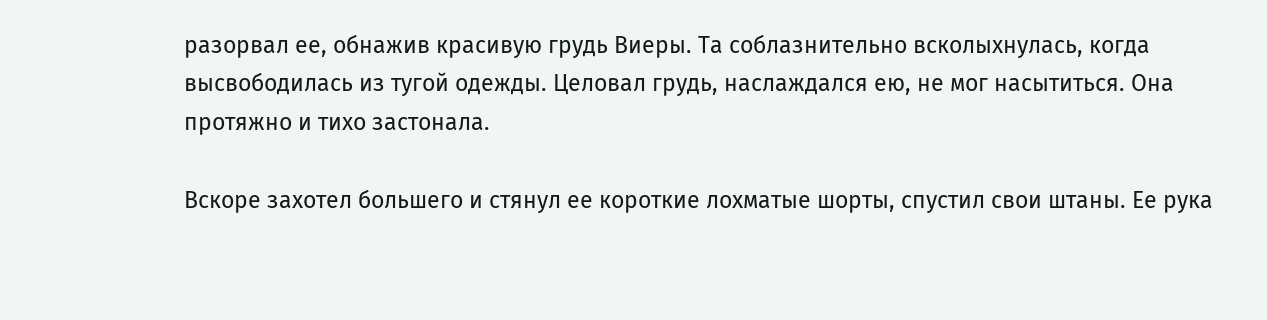разорвал ее, обнажив красивую грудь Виеры. Та соблазнительно всколыхнулась, когда высвободилась из тугой одежды. Целовал грудь, наслаждался ею, не мог насытиться. Она протяжно и тихо застонала.

Вскоре захотел большего и стянул ее короткие лохматые шорты, спустил свои штаны. Ее рука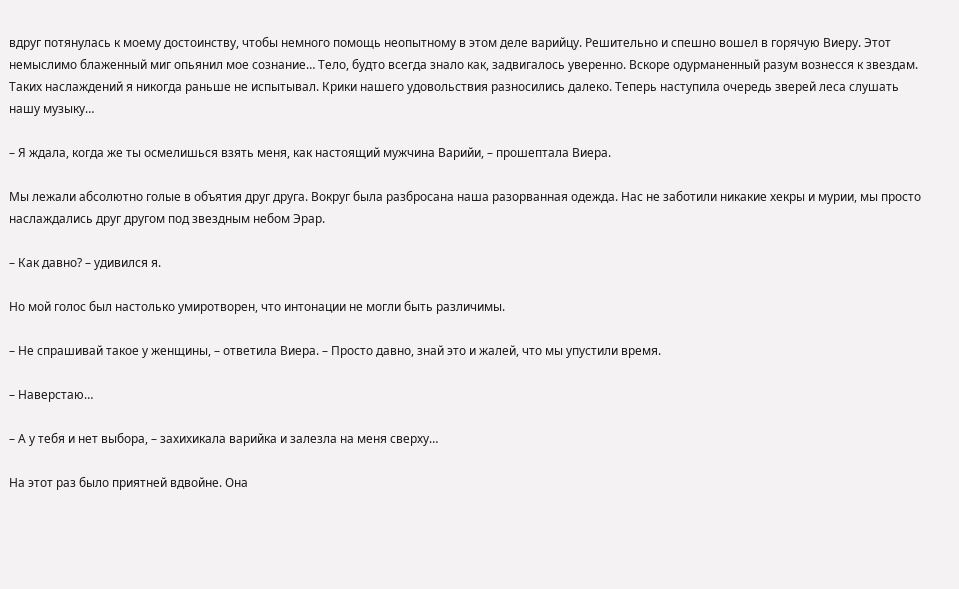вдруг потянулась к моему достоинству, чтобы немного помощь неопытному в этом деле варийцу. Решительно и спешно вошел в горячую Виеру. Этот немыслимо блаженный миг опьянил мое сознание… Тело, будто всегда знало как, задвигалось уверенно. Вскоре одурманенный разум вознесся к звездам. Таких наслаждений я никогда раньше не испытывал. Крики нашего удовольствия разносились далеко. Теперь наступила очередь зверей леса слушать нашу музыку…

– Я ждала, когда же ты осмелишься взять меня, как настоящий мужчина Варийи, – прошептала Виера.

Мы лежали абсолютно голые в объятия друг друга. Вокруг была разбросана наша разорванная одежда. Нас не заботили никакие хекры и мурии, мы просто наслаждались друг другом под звездным небом Эрар.

– Как давно? – удивился я.

Но мой голос был настолько умиротворен, что интонации не могли быть различимы.

– Не спрашивай такое у женщины, – ответила Виера. – Просто давно, знай это и жалей, что мы упустили время.

– Наверстаю…

– А у тебя и нет выбора, – захихикала варийка и залезла на меня сверху…

На этот раз было приятней вдвойне. Она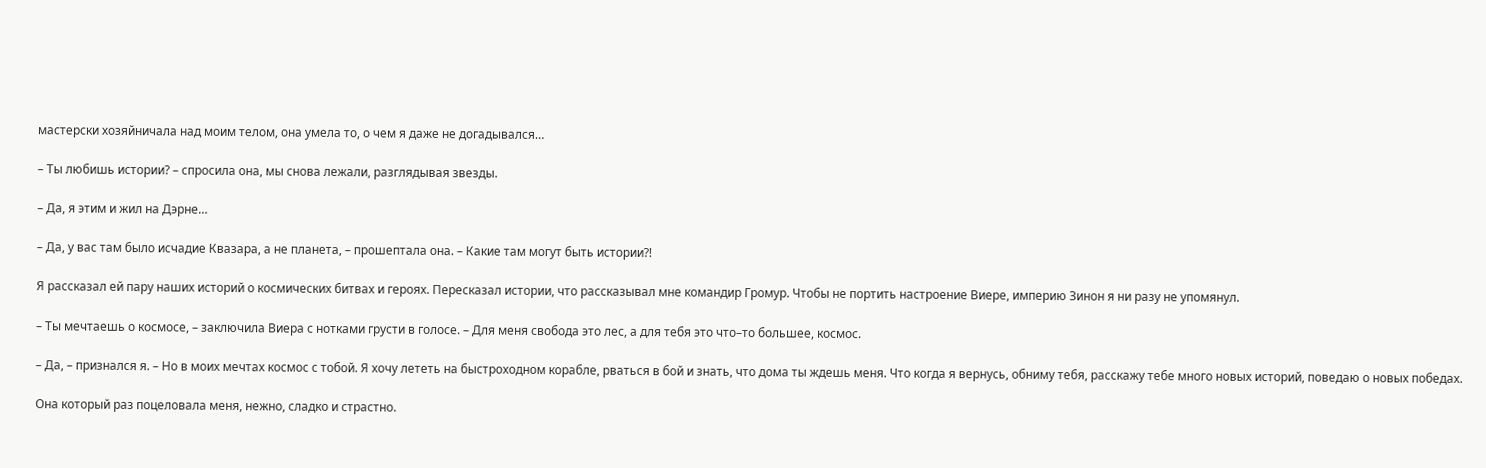мастерски хозяйничала над моим телом, она умела то, о чем я даже не догадывался…

– Ты любишь истории? – спросила она, мы снова лежали, разглядывая звезды.

– Да, я этим и жил на Дэрне…

– Да, у вас там было исчадие Квазара, а не планета, – прошептала она. – Какие там могут быть истории?!

Я рассказал ей пару наших историй о космических битвах и героях. Пересказал истории, что рассказывал мне командир Громур. Чтобы не портить настроение Виере, империю Зинон я ни разу не упомянул.

– Ты мечтаешь о космосе, – заключила Виера с нотками грусти в голосе. – Для меня свобода это лес, а для тебя это что–то большее, космос.

– Да, – признался я. – Но в моих мечтах космос с тобой. Я хочу лететь на быстроходном корабле, рваться в бой и знать, что дома ты ждешь меня. Что когда я вернусь, обниму тебя, расскажу тебе много новых историй, поведаю о новых победах.

Она который раз поцеловала меня, нежно, сладко и страстно.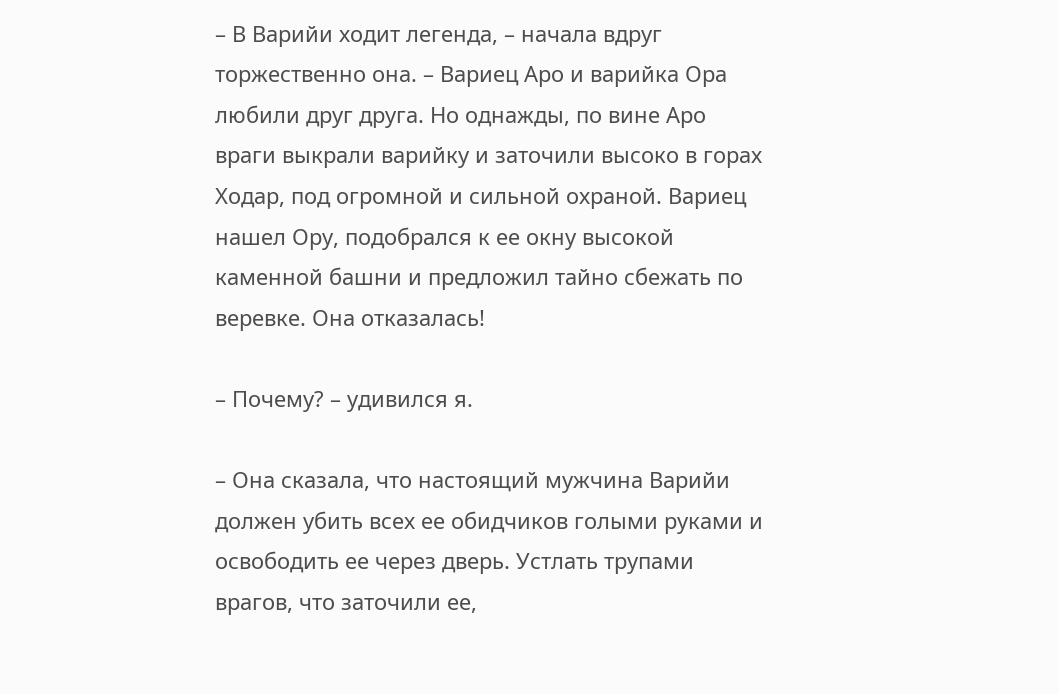– В Варийи ходит легенда, – начала вдруг торжественно она. – Вариец Аро и варийка Ора любили друг друга. Но однажды, по вине Аро враги выкрали варийку и заточили высоко в горах Ходар, под огромной и сильной охраной. Вариец нашел Ору, подобрался к ее окну высокой каменной башни и предложил тайно сбежать по веревке. Она отказалась!

– Почему? – удивился я.

– Она сказала, что настоящий мужчина Варийи должен убить всех ее обидчиков голыми руками и освободить ее через дверь. Устлать трупами врагов, что заточили ее,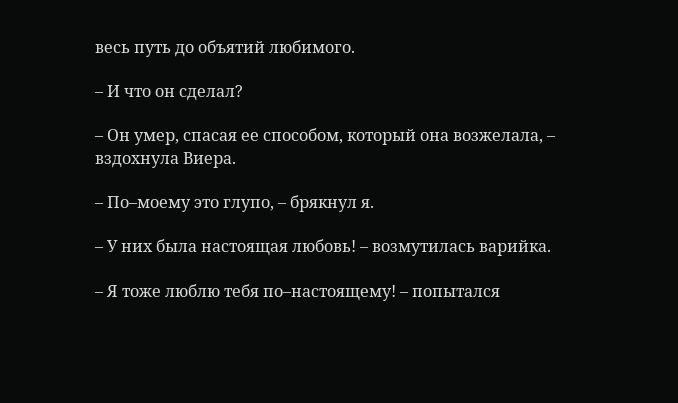весь путь до объятий любимого.

– И что он сделал?

– Он умер, спасая ее способом, который она возжелала, – вздохнула Виера.

– По–моему это глупо, – брякнул я.

– У них была настоящая любовь! – возмутилась варийка.

– Я тоже люблю тебя по–настоящему! – попытался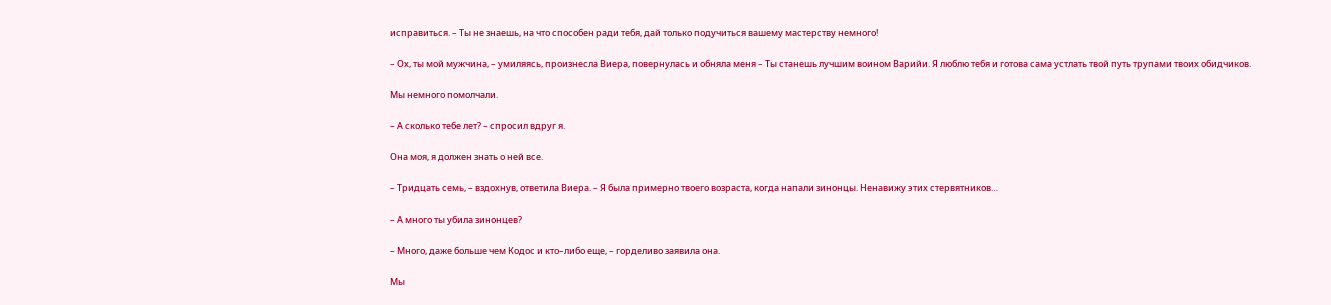исправиться. – Ты не знаешь, на что способен ради тебя, дай только подучиться вашему мастерству немного!

– Ох, ты мой мужчина, – умиляясь, произнесла Виера, повернулась и обняла меня – Ты станешь лучшим воином Варийи. Я люблю тебя и готова сама устлать твой путь трупами твоих обидчиков.

Мы немного помолчали.

– А сколько тебе лет? – спросил вдруг я.

Она моя, я должен знать о ней все.

– Тридцать семь, – вздохнув, ответила Виера. – Я была примерно твоего возраста, когда напали зинонцы. Ненавижу этих стервятников…

– А много ты убила зинонцев?

– Много, даже больше чем Кодос и кто–либо еще, – горделиво заявила она.

Мы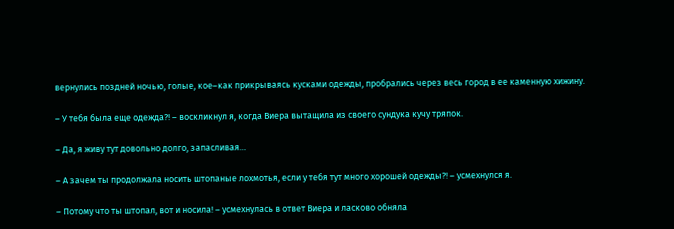вернулись поздней ночью, голые, кое–как прикрываясь кусками одежды, пробрались через весь город в ее каменную хижину.

– У тебя была еще одежда?! – воскликнул я, когда Виера вытащила из своего сундука кучу тряпок.

– Да, я живу тут довольно долго, запасливая…

– А зачем ты продолжала носить штопаные лохмотья, если у тебя тут много хорошей одежды?! – усмехнулся я.

– Потому что ты штопал, вот и носила! – усмехнулась в ответ Виера и ласково обняла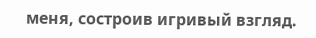меня, состроив игривый взгляд.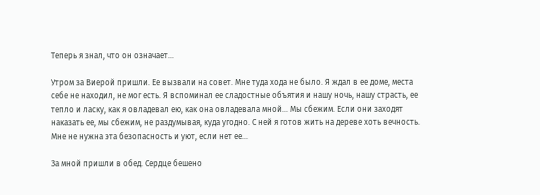Теперь я знал, что он означает…

Утром за Виерой пришли. Ее вызвали на совет. Мне туда хода не было. Я ждал в ее доме, места себе не находил, не мог есть. Я вспоминал ее сладостные объятия и нашу ночь, нашу страсть, ее тепло и ласку, как я овладевал ею, как она овладевала мной… Мы сбежим. Если они заходят наказать ее, мы сбежим, не раздумывая, куда угодно. С ней я готов жить на дереве хоть вечность. Мне не нужна эта безопасность и уют, если нет ее…

За мной пришли в обед. Сердце бешено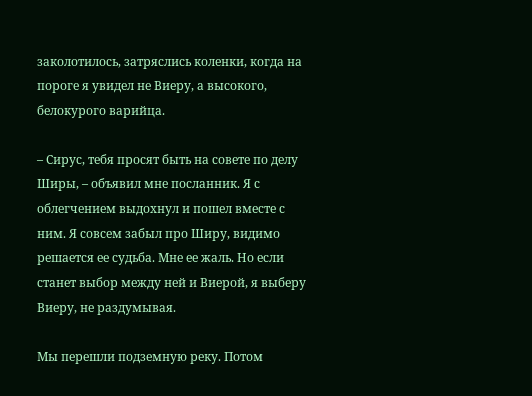заколотилось, затряслись коленки, когда на пороге я увидел не Виеру, а высокого, белокурого варийца.

– Сирус, тебя просят быть на совете по делу Ширы, – объявил мне посланник. Я с облегчением выдохнул и пошел вместе с ним. Я совсем забыл про Ширу, видимо решается ее судьба. Мне ее жаль. Но если станет выбор между ней и Виерой, я выберу Виеру, не раздумывая.

Мы перешли подземную реку. Потом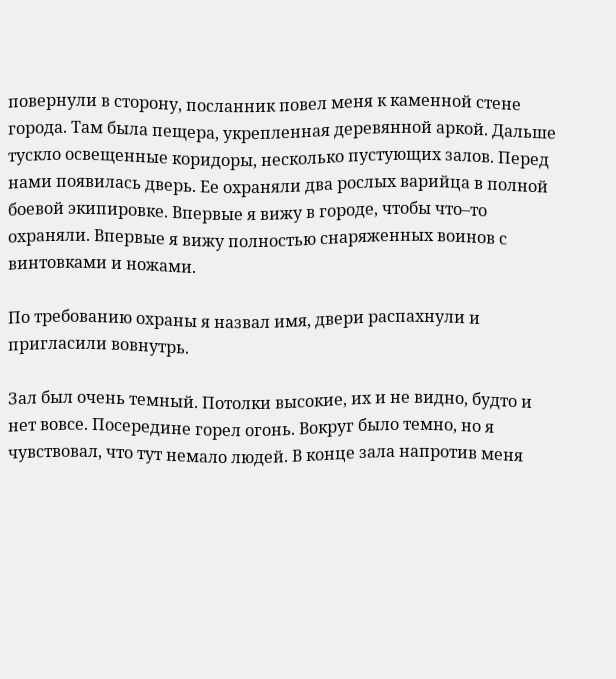повернули в сторону, посланник повел меня к каменной стене города. Там была пещера, укрепленная деревянной аркой. Дальше тускло освещенные коридоры, несколько пустующих залов. Перед нами появилась дверь. Ее охраняли два рослых варийца в полной боевой экипировке. Впервые я вижу в городе, чтобы что–то охраняли. Впервые я вижу полностью снаряженных воинов с винтовками и ножами.

По требованию охраны я назвал имя, двери распахнули и пригласили вовнутрь.

Зал был очень темный. Потолки высокие, их и не видно, будто и нет вовсе. Посередине горел огонь. Вокруг было темно, но я чувствовал, что тут немало людей. В конце зала напротив меня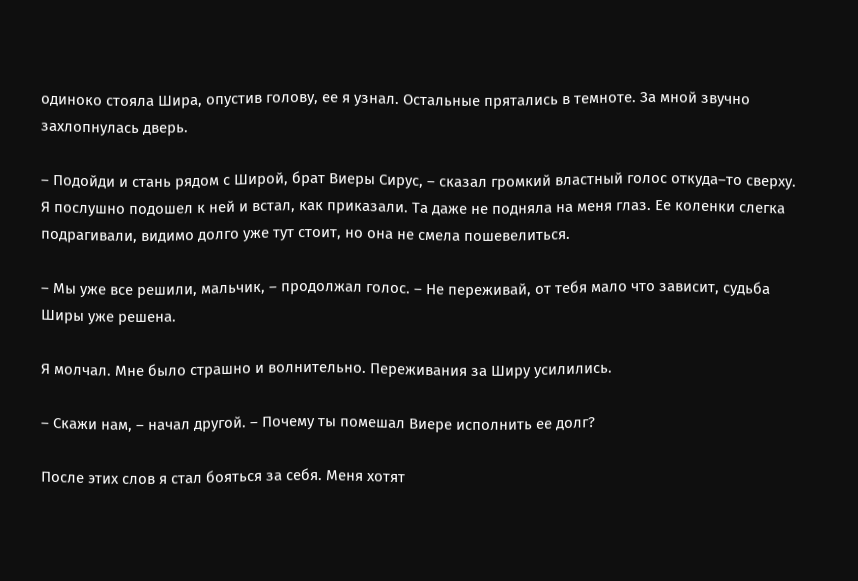одиноко стояла Шира, опустив голову, ее я узнал. Остальные прятались в темноте. За мной звучно захлопнулась дверь.

– Подойди и стань рядом с Широй, брат Виеры Сирус, – сказал громкий властный голос откуда–то сверху. Я послушно подошел к ней и встал, как приказали. Та даже не подняла на меня глаз. Ее коленки слегка подрагивали, видимо долго уже тут стоит, но она не смела пошевелиться.

– Мы уже все решили, мальчик, – продолжал голос. – Не переживай, от тебя мало что зависит, судьба Ширы уже решена.

Я молчал. Мне было страшно и волнительно. Переживания за Ширу усилились.

– Скажи нам, – начал другой. – Почему ты помешал Виере исполнить ее долг?

После этих слов я стал бояться за себя. Меня хотят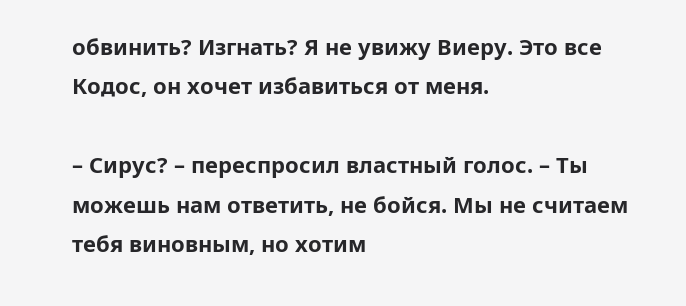обвинить? Изгнать? Я не увижу Виеру. Это все Кодос, он хочет избавиться от меня.

– Сирус? – переспросил властный голос. – Ты можешь нам ответить, не бойся. Мы не считаем тебя виновным, но хотим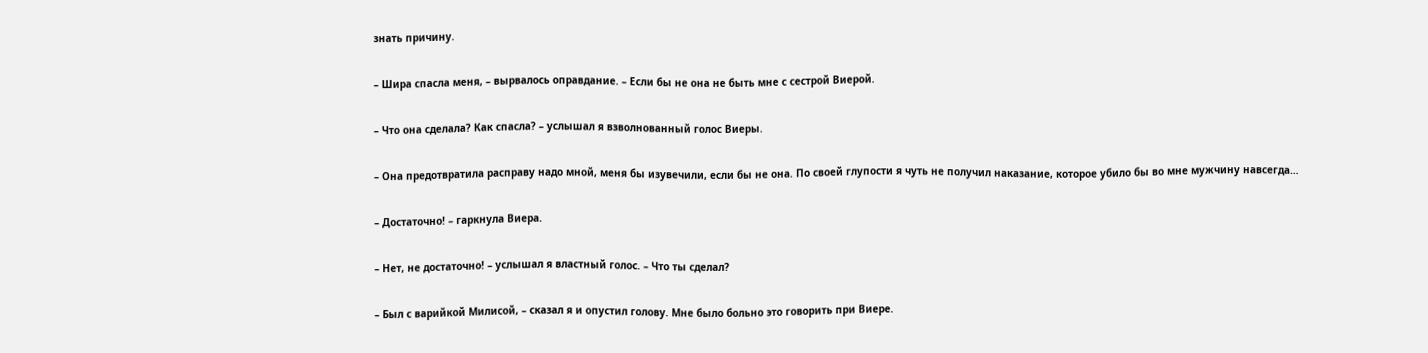знать причину.

– Шира спасла меня, – вырвалось оправдание. – Если бы не она не быть мне с сестрой Виерой.

– Что она сделала? Как спасла? – услышал я взволнованный голос Виеры.

– Она предотвратила расправу надо мной, меня бы изувечили, если бы не она. По своей глупости я чуть не получил наказание, которое убило бы во мне мужчину навсегда…

– Достаточно! – гаркнула Виера.

– Нет, не достаточно! – услышал я властный голос. – Что ты сделал?

– Был с варийкой Милисой, – сказал я и опустил голову. Мне было больно это говорить при Виере.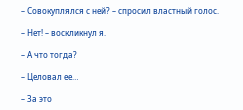– Совокуплялся с ней? – спросил властный голос.

– Нет! – воскликнул я.

– А что тогда?

– Целовал ее…

– За это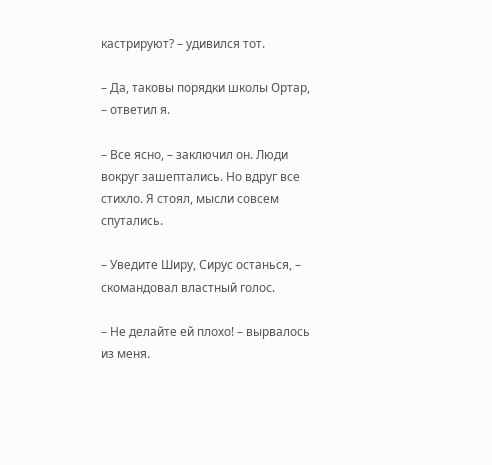кастрируют? – удивился тот.

– Да, таковы порядки школы Ортар, – ответил я.

– Все ясно, – заключил он. Люди вокруг зашептались. Но вдруг все стихло. Я стоял, мысли совсем спутались.

– Уведите Ширу, Сирус останься, – скомандовал властный голос.

– Не делайте ей плохо! – вырвалось из меня.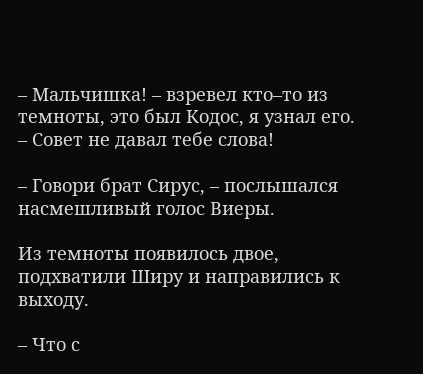– Мальчишка! – взревел кто–то из темноты, это был Кодос, я узнал его. – Совет не давал тебе слова!

– Говори брат Сирус, – послышался насмешливый голос Виеры.

Из темноты появилось двое, подхватили Ширу и направились к выходу.

– Что с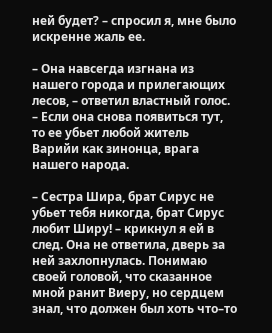ней будет? – спросил я, мне было искренне жаль ее.

– Она навсегда изгнана из нашего города и прилегающих лесов, – ответил властный голос. – Если она снова появиться тут, то ее убьет любой житель Варийи как зинонца, врага нашего народа.

– Сестра Шира, брат Сирус не убьет тебя никогда, брат Сирус любит Ширу! – крикнул я ей в след. Она не ответила, дверь за ней захлопнулась. Понимаю своей головой, что сказанное мной ранит Виеру, но сердцем знал, что должен был хоть что–то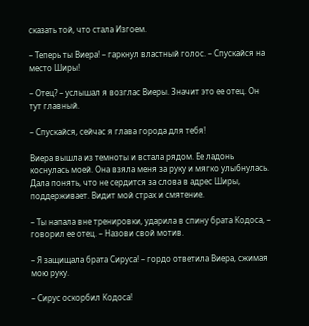сказать той, что стала Изгоем.

– Теперь ты Виера! – гаркнул властный голос. – Спускайся на место Ширы!

– Отец? – услышал я возглас Виеры. Значит это ее отец. Он тут главный.

– Спускайся, сейчас я глава города для тебя!

Виера вышла из темноты и встала рядом. Ее ладонь коснулась моей. Она взяла меня за руку и мягко улыбнулась. Дала понять, что не сердится за слова в адрес Ширы, поддерживает. Видит мой страх и смятение.

– Ты напала вне тренировки, ударила в спину брата Кодоса, – говорил ее отец. – Назови свой мотив.

– Я защищала брата Сируса! – гордо ответила Виера, сжимая мою руку.

– Сирус оскорбил Кодоса!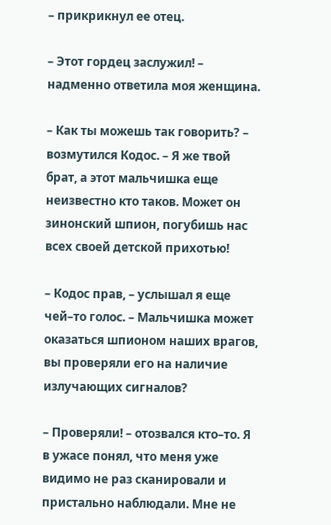– прикрикнул ее отец.

– Этот гордец заслужил! – надменно ответила моя женщина.

– Как ты можешь так говорить? – возмутился Кодос. – Я же твой брат, а этот мальчишка еще неизвестно кто таков. Может он зинонский шпион, погубишь нас всех своей детской прихотью!

– Кодос прав, – услышал я еще чей–то голос. – Мальчишка может оказаться шпионом наших врагов, вы проверяли его на наличие излучающих сигналов?

– Проверяли! – отозвался кто–то. Я в ужасе понял, что меня уже видимо не раз сканировали и пристально наблюдали. Мне не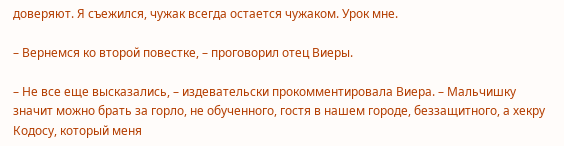доверяют. Я съежился, чужак всегда остается чужаком. Урок мне.

– Вернемся ко второй повестке, – проговорил отец Виеры.

– Не все еще высказались, – издевательски прокомментировала Виера. – Мальчишку значит можно брать за горло, не обученного, гостя в нашем городе, беззащитного, а хекру Кодосу, который меня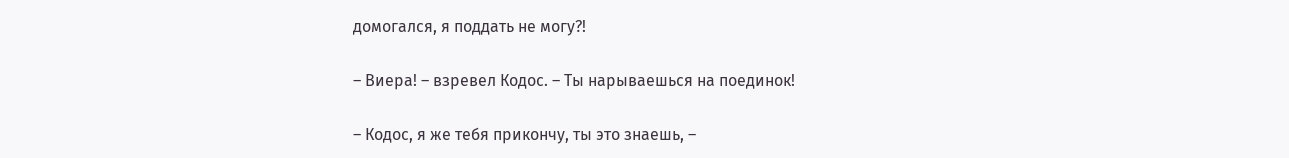домогался, я поддать не могу?!

– Виера! – взревел Кодос. – Ты нарываешься на поединок!

– Кодос, я же тебя прикончу, ты это знаешь, –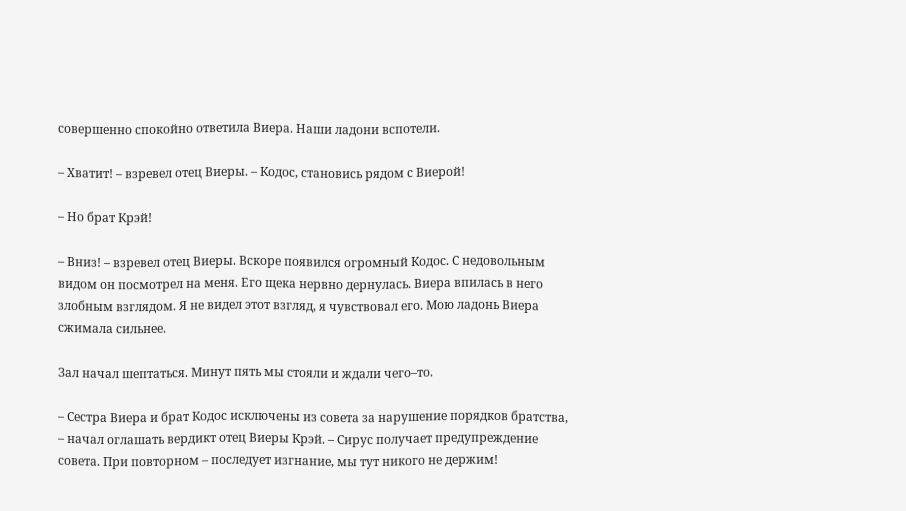совершенно спокойно ответила Виера. Наши ладони вспотели.

– Хватит! – взревел отец Виеры. – Кодос, становись рядом с Виерой!

– Но брат Крэй!

– Вниз! – взревел отец Виеры. Вскоре появился огромный Кодос. С недовольным видом он посмотрел на меня. Его щека нервно дернулась. Виера впилась в него злобным взглядом. Я не видел этот взгляд, я чувствовал его. Мою ладонь Виера сжимала сильнее.

Зал начал шептаться. Минут пять мы стояли и ждали чего–то.

– Сестра Виера и брат Кодос исключены из совета за нарушение порядков братства, – начал оглашать вердикт отец Виеры Крэй. – Сирус получает предупреждение совета. При повторном – последует изгнание, мы тут никого не держим!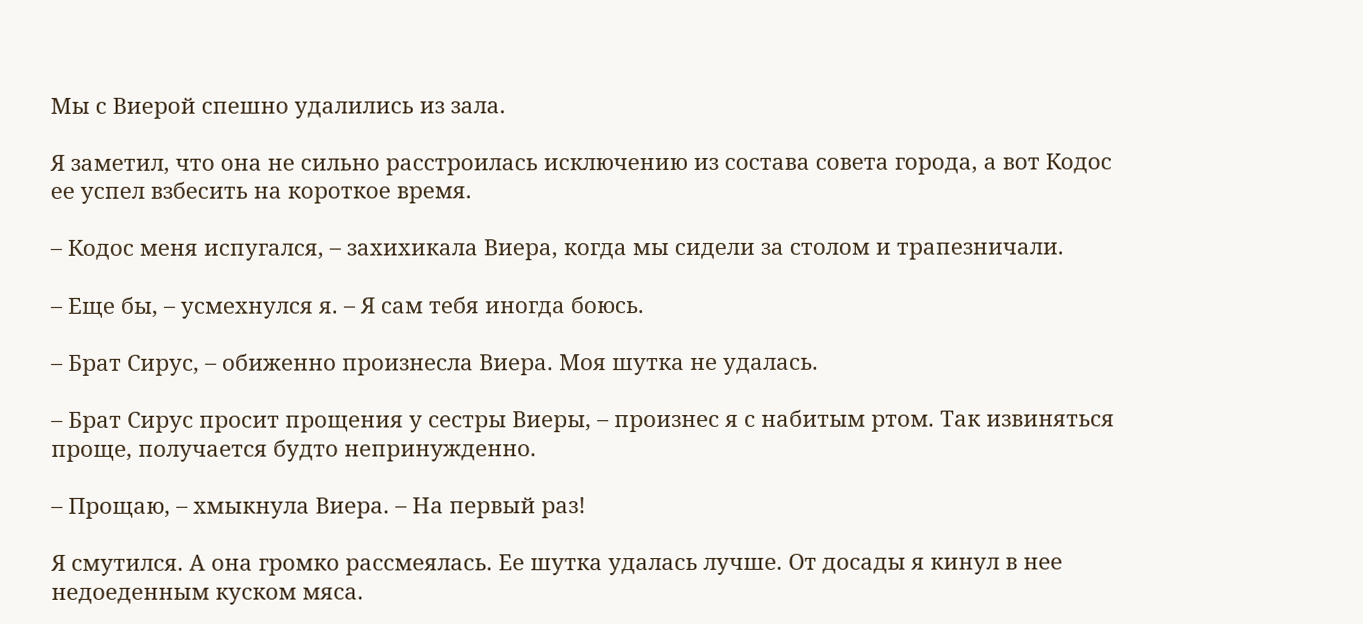Мы с Виерой спешно удалились из зала.

Я заметил, что она не сильно расстроилась исключению из состава совета города, а вот Кодос ее успел взбесить на короткое время.

– Кодос меня испугался, – захихикала Виера, когда мы сидели за столом и трапезничали.

– Еще бы, – усмехнулся я. – Я сам тебя иногда боюсь.

– Брат Сирус, – обиженно произнесла Виера. Моя шутка не удалась.

– Брат Сирус просит прощения у сестры Виеры, – произнес я с набитым ртом. Так извиняться проще, получается будто непринужденно.

– Прощаю, – хмыкнула Виера. – На первый раз!

Я смутился. А она громко рассмеялась. Ее шутка удалась лучше. От досады я кинул в нее недоеденным куском мяса.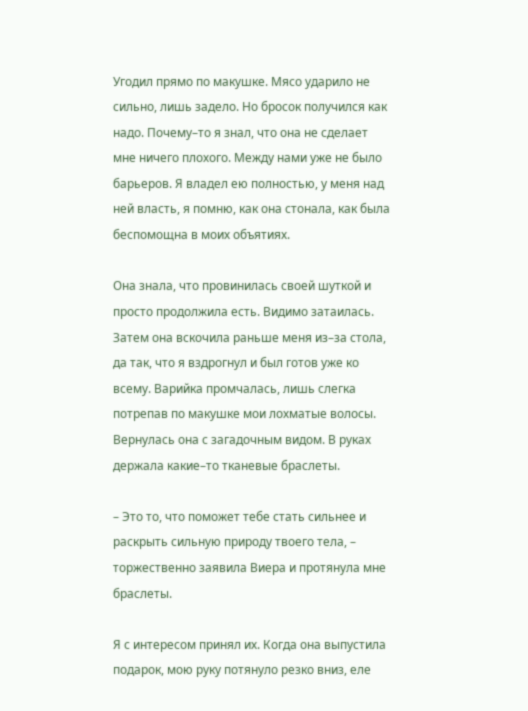Угодил прямо по макушке. Мясо ударило не сильно, лишь задело. Но бросок получился как надо. Почему–то я знал, что она не сделает мне ничего плохого. Между нами уже не было барьеров. Я владел ею полностью, у меня над ней власть, я помню, как она стонала, как была беспомощна в моих объятиях.

Она знала, что провинилась своей шуткой и просто продолжила есть. Видимо затаилась. Затем она вскочила раньше меня из–за стола, да так, что я вздрогнул и был готов уже ко всему. Варийка промчалась, лишь слегка потрепав по макушке мои лохматые волосы. Вернулась она с загадочным видом. В руках держала какие–то тканевые браслеты.

– Это то, что поможет тебе стать сильнее и раскрыть сильную природу твоего тела, – торжественно заявила Виера и протянула мне браслеты.

Я с интересом принял их. Когда она выпустила подарок, мою руку потянуло резко вниз, еле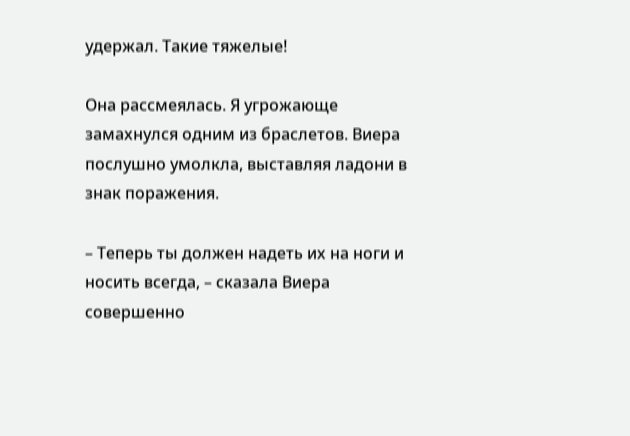удержал. Такие тяжелые!

Она рассмеялась. Я угрожающе замахнулся одним из браслетов. Виера послушно умолкла, выставляя ладони в знак поражения.

– Теперь ты должен надеть их на ноги и носить всегда, – сказала Виера совершенно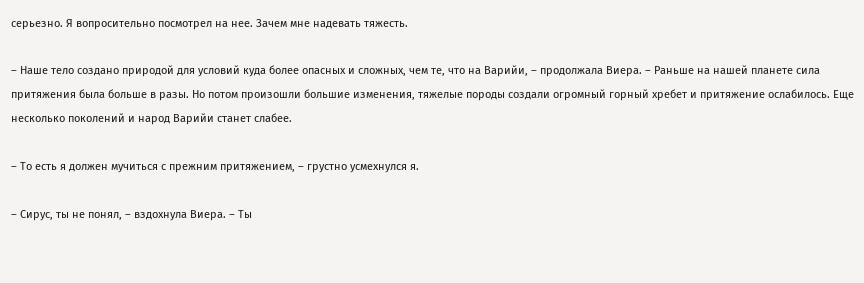серьезно. Я вопросительно посмотрел на нее. Зачем мне надевать тяжесть.

– Наше тело создано природой для условий куда более опасных и сложных, чем те, что на Варийи, – продолжала Виера. – Раньше на нашей планете сила притяжения была больше в разы. Но потом произошли большие изменения, тяжелые породы создали огромный горный хребет и притяжение ослабилось. Еще несколько поколений и народ Варийи станет слабее.

– То есть я должен мучиться с прежним притяжением, – грустно усмехнулся я.

– Сирус, ты не понял, – вздохнула Виера. – Ты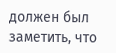должен был заметить, что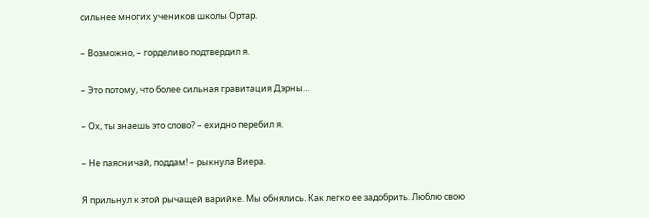сильнее многих учеников школы Ортар.

– Возможно, – горделиво подтвердил я.

– Это потому, что более сильная гравитация Дэрны…

– Ох, ты знаешь это слово? – ехидно перебил я.

– Не паясничай, поддам! – рыкнула Виера.

Я прильнул к этой рычащей варийке. Мы обнялись. Как легко ее задобрить. Люблю свою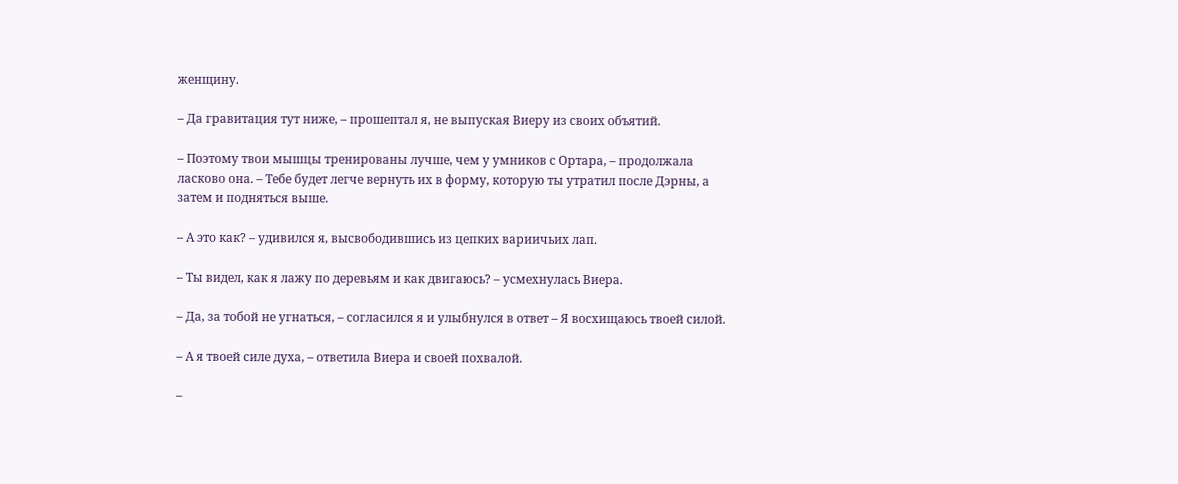женщину.

– Да гравитация тут ниже, – прошептал я, не выпуская Виеру из своих объятий.

– Поэтому твои мышцы тренированы лучше, чем у умников с Ортара, – продолжала ласково она. – Тебе будет легче вернуть их в форму, которую ты утратил после Дэрны, а затем и подняться выше.

– А это как? – удивился я, высвободившись из цепких вариичьих лап.

– Ты видел, как я лажу по деревьям и как двигаюсь? – усмехнулась Виера.

– Да, за тобой не угнаться, – согласился я и улыбнулся в ответ – Я восхищаюсь твоей силой.

– А я твоей силе духа, – ответила Виера и своей похвалой.

–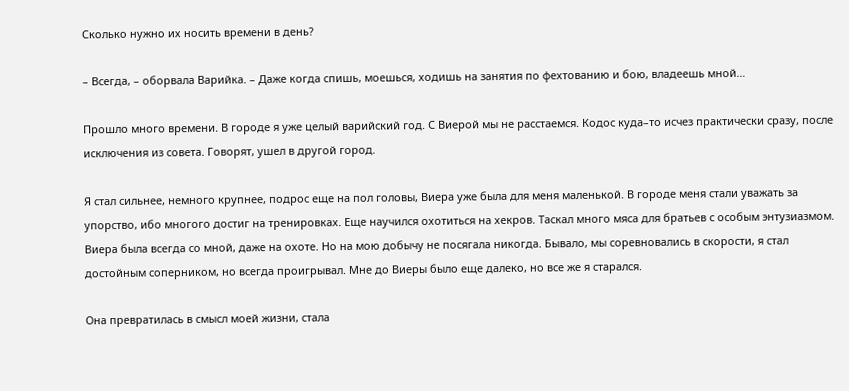Сколько нужно их носить времени в день?

– Всегда, – оборвала Варийка. – Даже когда спишь, моешься, ходишь на занятия по фехтованию и бою, владеешь мной…

Прошло много времени. В городе я уже целый варийский год. С Виерой мы не расстаемся. Кодос куда–то исчез практически сразу, после исключения из совета. Говорят, ушел в другой город.

Я стал сильнее, немного крупнее, подрос еще на пол головы, Виера уже была для меня маленькой. В городе меня стали уважать за упорство, ибо многого достиг на тренировках. Еще научился охотиться на хекров. Таскал много мяса для братьев с особым энтузиазмом. Виера была всегда со мной, даже на охоте. Но на мою добычу не посягала никогда. Бывало, мы соревновались в скорости, я стал достойным соперником, но всегда проигрывал. Мне до Виеры было еще далеко, но все же я старался.

Она превратилась в смысл моей жизни, стала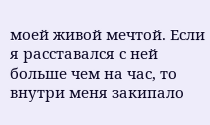моей живой мечтой. Если я расставался с ней больше чем на час, то внутри меня закипало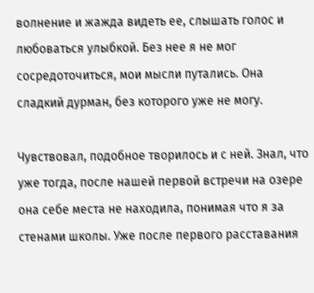волнение и жажда видеть ее, слышать голос и любоваться улыбкой. Без нее я не мог сосредоточиться, мои мысли путались. Она сладкий дурман, без которого уже не могу.

Чувствовал, подобное творилось и с ней. Знал, что уже тогда, после нашей первой встречи на озере она себе места не находила, понимая что я за стенами школы. Уже после первого расставания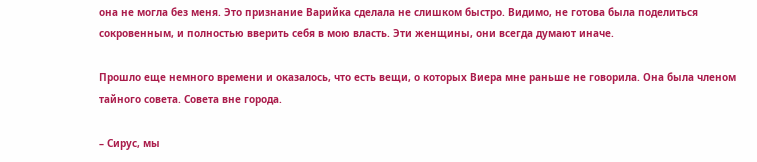она не могла без меня. Это признание Варийка сделала не слишком быстро. Видимо, не готова была поделиться сокровенным, и полностью вверить себя в мою власть. Эти женщины, они всегда думают иначе.

Прошло еще немного времени и оказалось, что есть вещи, о которых Виера мне раньше не говорила. Она была членом тайного совета. Совета вне города.

– Сирус, мы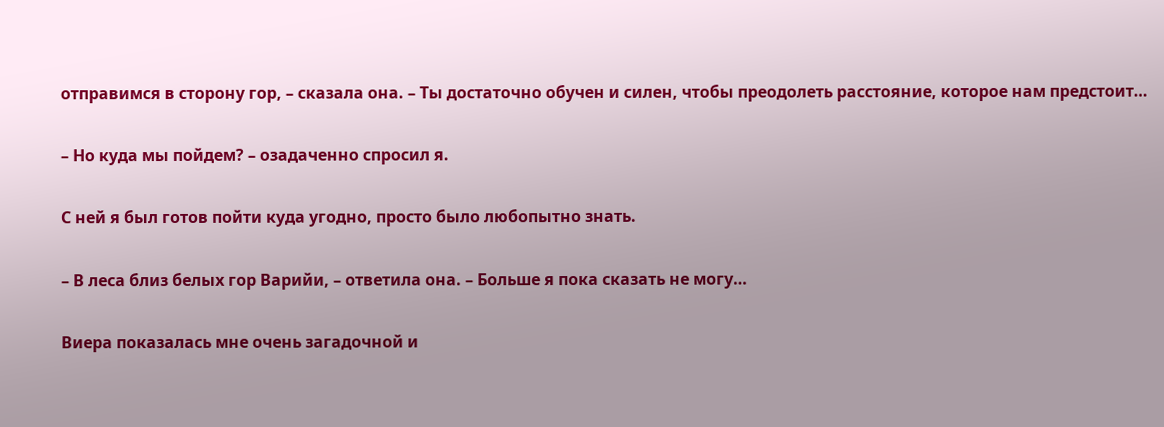отправимся в сторону гор, – сказала она. – Ты достаточно обучен и силен, чтобы преодолеть расстояние, которое нам предстоит…

– Но куда мы пойдем? – озадаченно спросил я.

С ней я был готов пойти куда угодно, просто было любопытно знать.

– В леса близ белых гор Варийи, – ответила она. – Больше я пока сказать не могу…

Виера показалась мне очень загадочной и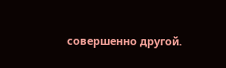совершенно другой.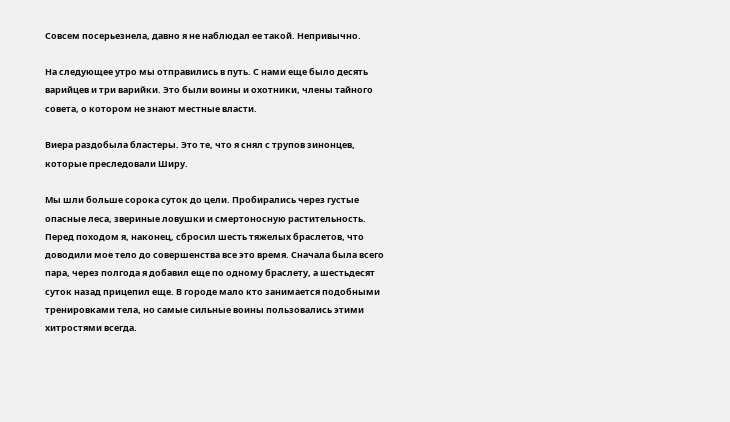Совсем посерьезнела, давно я не наблюдал ее такой. Непривычно.

На следующее утро мы отправились в путь. С нами еще было десять варийцев и три варийки. Это были воины и охотники, члены тайного совета, о котором не знают местные власти.

Виера раздобыла бластеры. Это те, что я снял с трупов зинонцев, которые преследовали Ширу.

Мы шли больше сорока суток до цели. Пробирались через густые опасные леса, звериные ловушки и смертоносную растительность. Перед походом я, наконец, сбросил шесть тяжелых браслетов, что доводили мое тело до совершенства все это время. Сначала была всего пара, через полгода я добавил еще по одному браслету, а шестьдесят суток назад прицепил еще. В городе мало кто занимается подобными тренировками тела, но самые сильные воины пользовались этими хитростями всегда.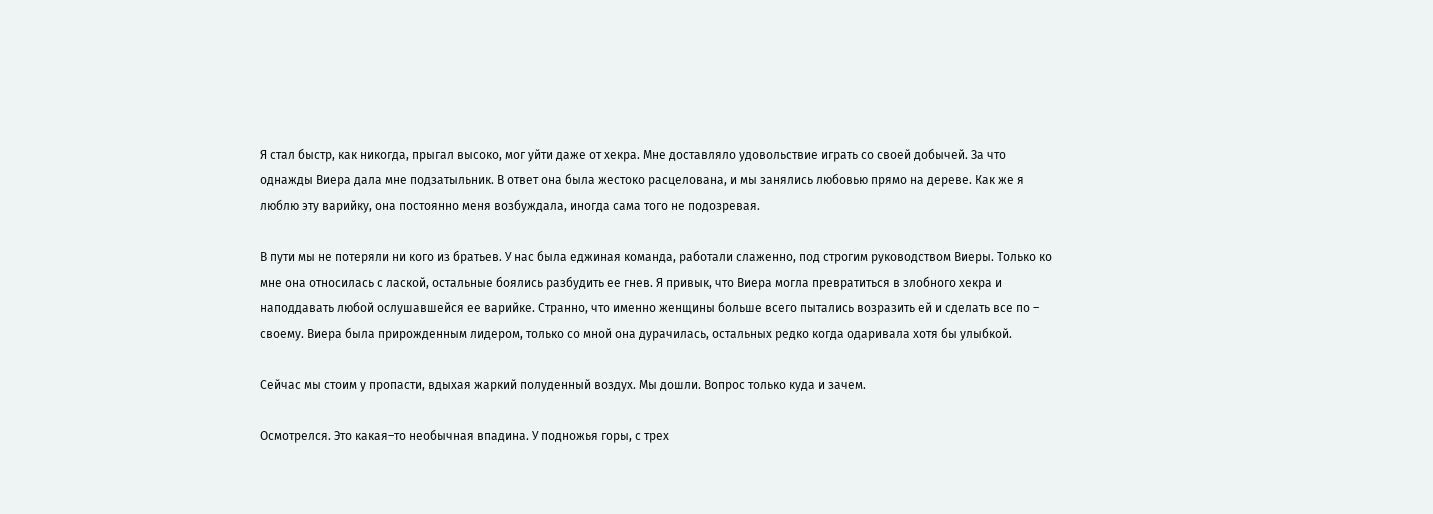Я стал быстр, как никогда, прыгал высоко, мог уйти даже от хекра. Мне доставляло удовольствие играть со своей добычей. За что однажды Виера дала мне подзатыльник. В ответ она была жестоко расцелована, и мы занялись любовью прямо на дереве. Как же я люблю эту варийку, она постоянно меня возбуждала, иногда сама того не подозревая.

В пути мы не потеряли ни кого из братьев. У нас была еджиная команда, работали слаженно, под строгим руководством Виеры. Только ко мне она относилась с лаской, остальные боялись разбудить ее гнев. Я привык, что Виера могла превратиться в злобного хекра и наподдавать любой ослушавшейся ее варийке. Странно, что именно женщины больше всего пытались возразить ей и сделать все по – своему. Виера была прирожденным лидером, только со мной она дурачилась, остальных редко когда одаривала хотя бы улыбкой.

Сейчас мы стоим у пропасти, вдыхая жаркий полуденный воздух. Мы дошли. Вопрос только куда и зачем.

Осмотрелся. Это какая–то необычная впадина. У подножья горы, с трех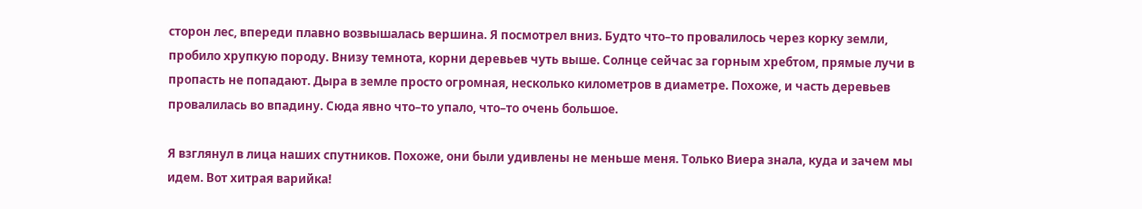сторон лес, впереди плавно возвышалась вершина. Я посмотрел вниз. Будто что–то провалилось через корку земли, пробило хрупкую породу. Внизу темнота, корни деревьев чуть выше. Солнце сейчас за горным хребтом, прямые лучи в пропасть не попадают. Дыра в земле просто огромная, несколько километров в диаметре. Похоже, и часть деревьев провалилась во впадину. Сюда явно что–то упало, что–то очень большое.

Я взглянул в лица наших спутников. Похоже, они были удивлены не меньше меня. Только Виера знала, куда и зачем мы идем. Вот хитрая варийка!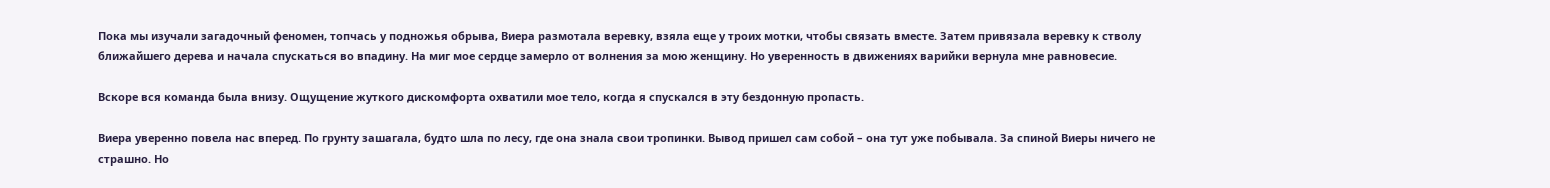Пока мы изучали загадочный феномен, топчась у подножья обрыва, Виера размотала веревку, взяла еще у троих мотки, чтобы связать вместе. Затем привязала веревку к стволу ближайшего дерева и начала спускаться во впадину. На миг мое сердце замерло от волнения за мою женщину. Но уверенность в движениях варийки вернула мне равновесие.

Вскоре вся команда была внизу. Ощущение жуткого дискомфорта охватили мое тело, когда я спускался в эту бездонную пропасть.

Виера уверенно повела нас вперед. По грунту зашагала, будто шла по лесу, где она знала свои тропинки. Вывод пришел сам собой – она тут уже побывала. За спиной Виеры ничего не страшно. Но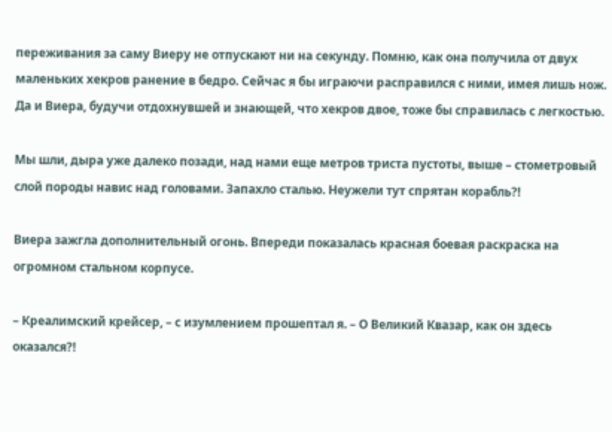переживания за саму Виеру не отпускают ни на секунду. Помню, как она получила от двух маленьких хекров ранение в бедро. Сейчас я бы играючи расправился с ними, имея лишь нож. Да и Виера, будучи отдохнувшей и знающей, что хекров двое, тоже бы справилась с легкостью.

Мы шли, дыра уже далеко позади, над нами еще метров триста пустоты, выше – стометровый слой породы навис над головами. Запахло сталью. Неужели тут спрятан корабль?!

Виера зажгла дополнительный огонь. Впереди показалась красная боевая раскраска на огромном стальном корпусе.

– Креалимский крейсер, – с изумлением прошептал я. – О Великий Квазар, как он здесь оказался?!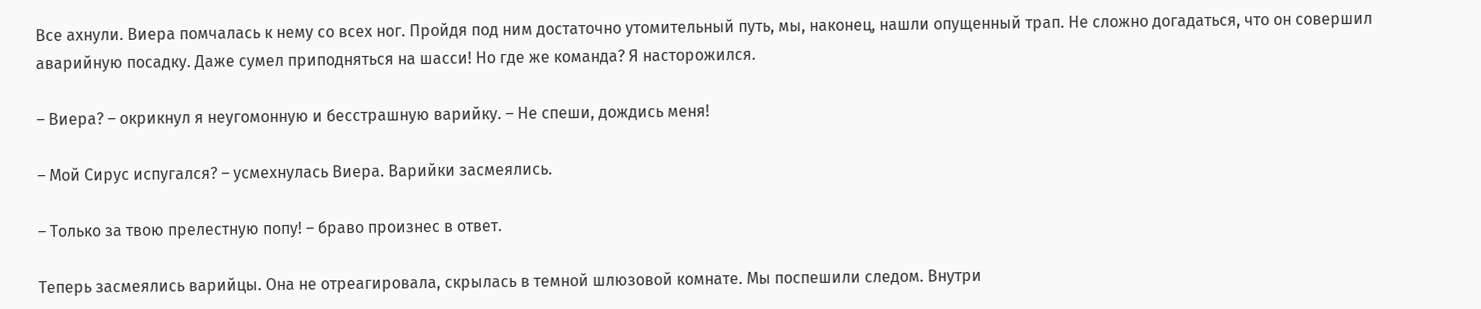Все ахнули. Виера помчалась к нему со всех ног. Пройдя под ним достаточно утомительный путь, мы, наконец, нашли опущенный трап. Не сложно догадаться, что он совершил аварийную посадку. Даже сумел приподняться на шасси! Но где же команда? Я насторожился.

– Виера? – окрикнул я неугомонную и бесстрашную варийку. – Не спеши, дождись меня!

– Мой Сирус испугался? – усмехнулась Виера. Варийки засмеялись.

– Только за твою прелестную попу! – браво произнес в ответ.

Теперь засмеялись варийцы. Она не отреагировала, скрылась в темной шлюзовой комнате. Мы поспешили следом. Внутри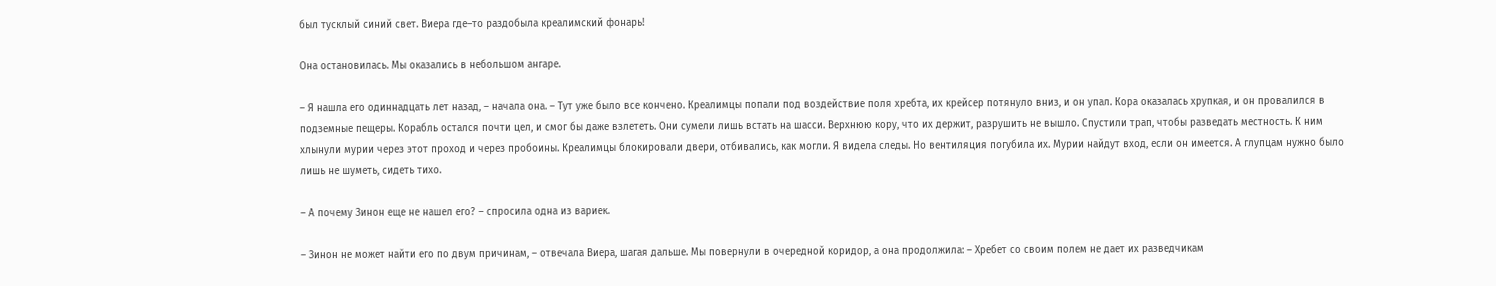был тусклый синий свет. Виера где–то раздобыла креалимский фонарь!

Она остановилась. Мы оказались в небольшом ангаре.

– Я нашла его одиннадцать лет назад, – начала она. – Тут уже было все кончено. Креалимцы попали под воздействие поля хребта, их крейсер потянуло вниз, и он упал. Кора оказалась хрупкая, и он провалился в подземные пещеры. Корабль остался почти цел, и смог бы даже взлететь. Они сумели лишь встать на шасси. Верхнюю кору, что их держит, разрушить не вышло. Спустили трап, чтобы разведать местность. К ним хлынули мурии через этот проход и через пробоины. Креалимцы блокировали двери, отбивались, как могли. Я видела следы. Но вентиляция погубила их. Мурии найдут вход, если он имеется. А глупцам нужно было лишь не шуметь, сидеть тихо.

– А почему Зинон еще не нашел его? – спросила одна из вариек.

– Зинон не может найти его по двум причинам, – отвечала Виера, шагая дальше. Мы повернули в очередной коридор, а она продолжила: – Хребет со своим полем не дает их разведчикам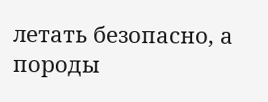летать безопасно, а породы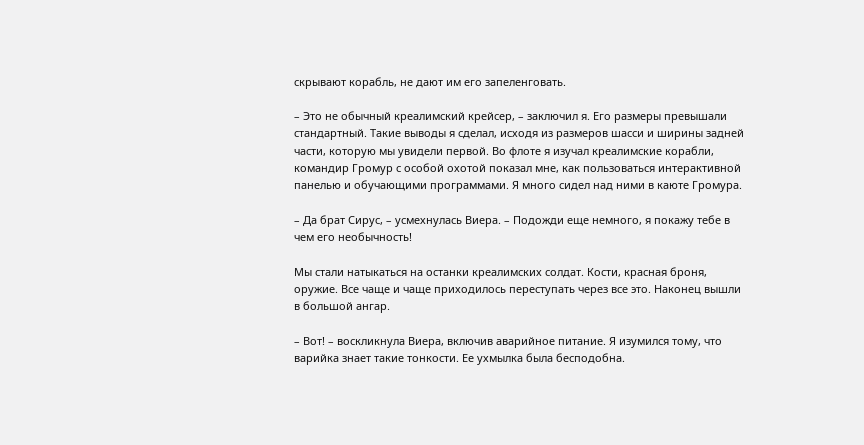скрывают корабль, не дают им его запеленговать.

– Это не обычный креалимский крейсер, – заключил я. Его размеры превышали стандартный. Такие выводы я сделал, исходя из размеров шасси и ширины задней части, которую мы увидели первой. Во флоте я изучал креалимские корабли, командир Громур с особой охотой показал мне, как пользоваться интерактивной панелью и обучающими программами. Я много сидел над ними в каюте Громура.

– Да брат Сирус, – усмехнулась Виера. – Подожди еще немного, я покажу тебе в чем его необычность!

Мы стали натыкаться на останки креалимских солдат. Кости, красная броня, оружие. Все чаще и чаще приходилось переступать через все это. Наконец вышли в большой ангар.

– Вот! – воскликнула Виера, включив аварийное питание. Я изумился тому, что варийка знает такие тонкости. Ее ухмылка была бесподобна.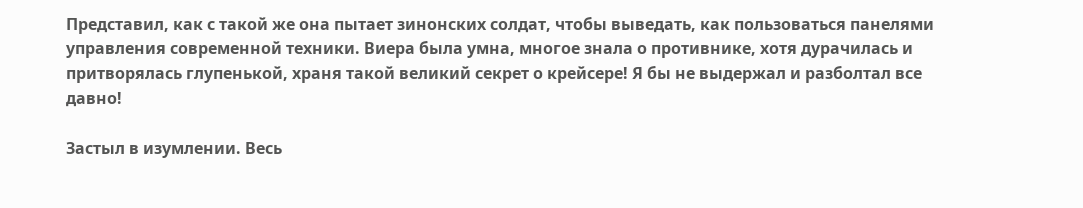Представил, как с такой же она пытает зинонских солдат, чтобы выведать, как пользоваться панелями управления современной техники. Виера была умна, многое знала о противнике, хотя дурачилась и притворялась глупенькой, храня такой великий секрет о крейсере! Я бы не выдержал и разболтал все давно!

Застыл в изумлении. Весь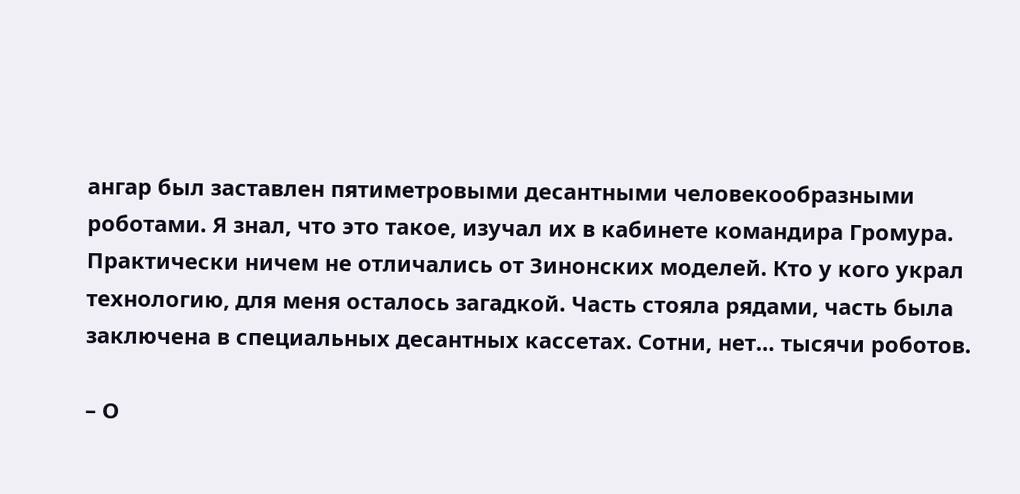ангар был заставлен пятиметровыми десантными человекообразными роботами. Я знал, что это такое, изучал их в кабинете командира Громура. Практически ничем не отличались от Зинонских моделей. Кто у кого украл технологию, для меня осталось загадкой. Часть стояла рядами, часть была заключена в специальных десантных кассетах. Сотни, нет… тысячи роботов.

– О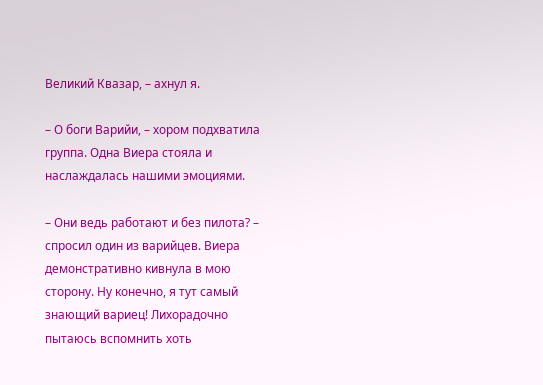Великий Квазар, – ахнул я.

– О боги Варийи, – хором подхватила группа. Одна Виера стояла и наслаждалась нашими эмоциями.

– Они ведь работают и без пилота? – спросил один из варийцев. Виера демонстративно кивнула в мою сторону. Ну конечно, я тут самый знающий вариец! Лихорадочно пытаюсь вспомнить хоть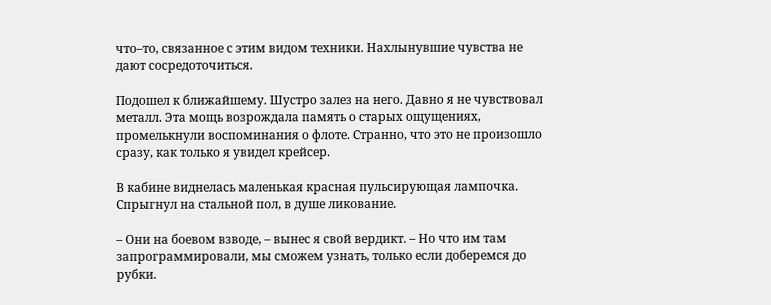что–то, связанное с этим видом техники. Нахлынувшие чувства не дают сосредоточиться.

Подошел к ближайшему. Шустро залез на него. Давно я не чувствовал металл. Эта мощь возрождала память о старых ощущениях, промелькнули воспоминания о флоте. Странно, что это не произошло сразу, как только я увидел крейсер.

В кабине виднелась маленькая красная пульсирующая лампочка. Спрыгнул на стальной пол, в душе ликование.

– Они на боевом взводе, – вынес я свой вердикт. – Но что им там запрограммировали, мы сможем узнать, только если доберемся до рубки.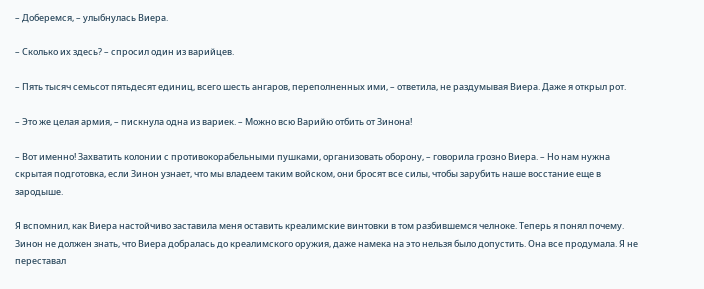– Доберемся, – улыбнулась Виера.

– Сколько их здесь? – спросил один из варийцев.

– Пять тысяч семьсот пятьдесят единиц, всего шесть ангаров, переполненных ими, – ответила, не раздумывая Виера. Даже я открыл рот.

– Это же целая армия, – пискнула одна из вариек. – Можно всю Варийю отбить от Зинона!

– Вот именно! Захватить колонии с противокорабельными пушками, организовать оборону, – говорила грозно Виера. – Но нам нужна скрытая подготовка, если Зинон узнает, что мы владеем таким войском, они бросят все силы, чтобы зарубить наше восстание еще в зародыше.

Я вспомнил, как Виера настойчиво заставила меня оставить креалимские винтовки в том разбившемся челноке. Теперь я понял почему. Зинон не должен знать, что Виера добралась до креалимского оружия, даже намека на это нельзя было допустить. Она все продумала. Я не переставал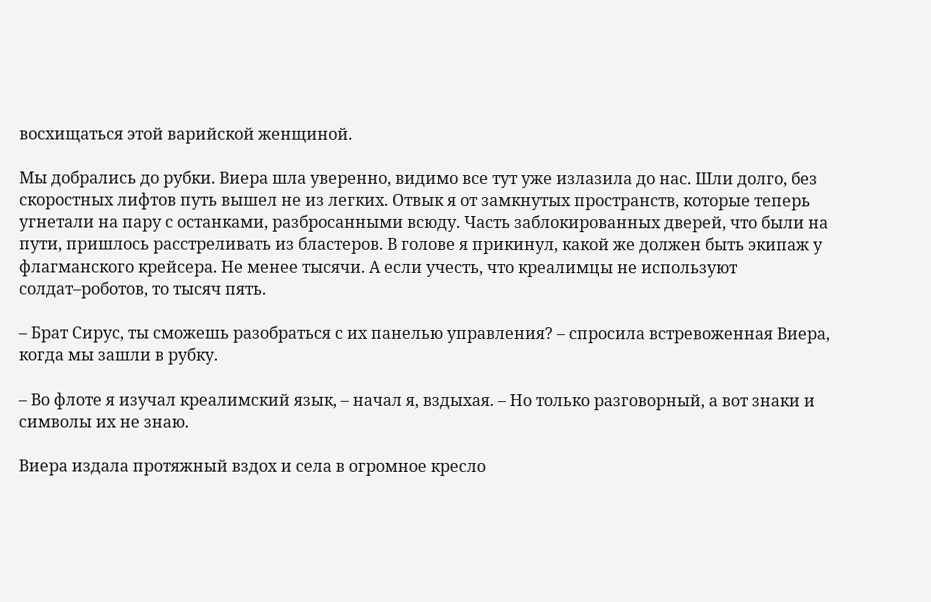восхищаться этой варийской женщиной.

Мы добрались до рубки. Виера шла уверенно, видимо все тут уже излазила до нас. Шли долго, без скоростных лифтов путь вышел не из легких. Отвык я от замкнутых пространств, которые теперь угнетали на пару с останками, разбросанными всюду. Часть заблокированных дверей, что были на пути, пришлось расстреливать из бластеров. В голове я прикинул, какой же должен быть экипаж у флагманского крейсера. Не менее тысячи. А если учесть, что креалимцы не используют солдат–роботов, то тысяч пять.

– Брат Сирус, ты сможешь разобраться с их панелью управления? – спросила встревоженная Виера, когда мы зашли в рубку.

– Во флоте я изучал креалимский язык, – начал я, вздыхая. – Но только разговорный, а вот знаки и символы их не знаю.

Виера издала протяжный вздох и села в огромное кресло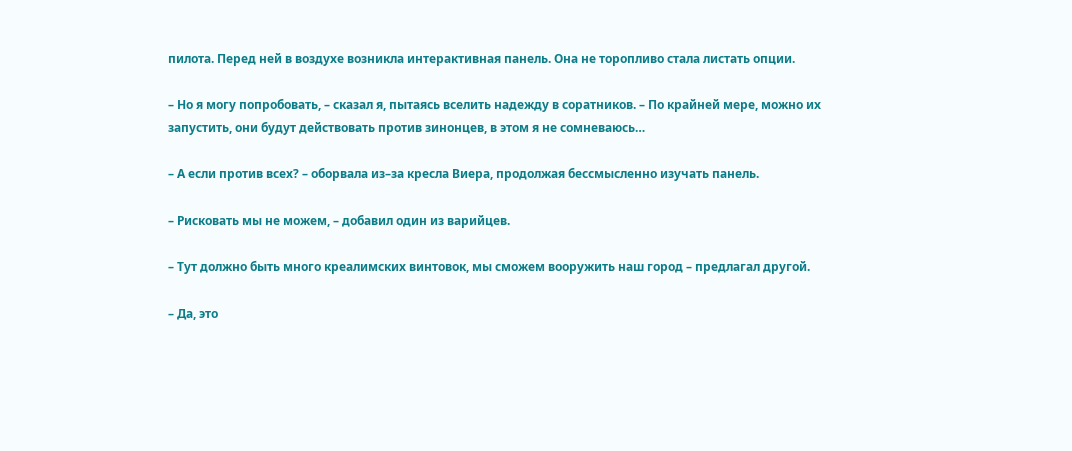пилота. Перед ней в воздухе возникла интерактивная панель. Она не торопливо стала листать опции.

– Но я могу попробовать, – сказал я, пытаясь вселить надежду в соратников. – По крайней мере, можно их запустить, они будут действовать против зинонцев, в этом я не сомневаюсь…

– А если против всех? – оборвала из–за кресла Виера, продолжая бессмысленно изучать панель.

– Рисковать мы не можем, – добавил один из варийцев.

– Тут должно быть много креалимских винтовок, мы сможем вооружить наш город – предлагал другой.

– Да, это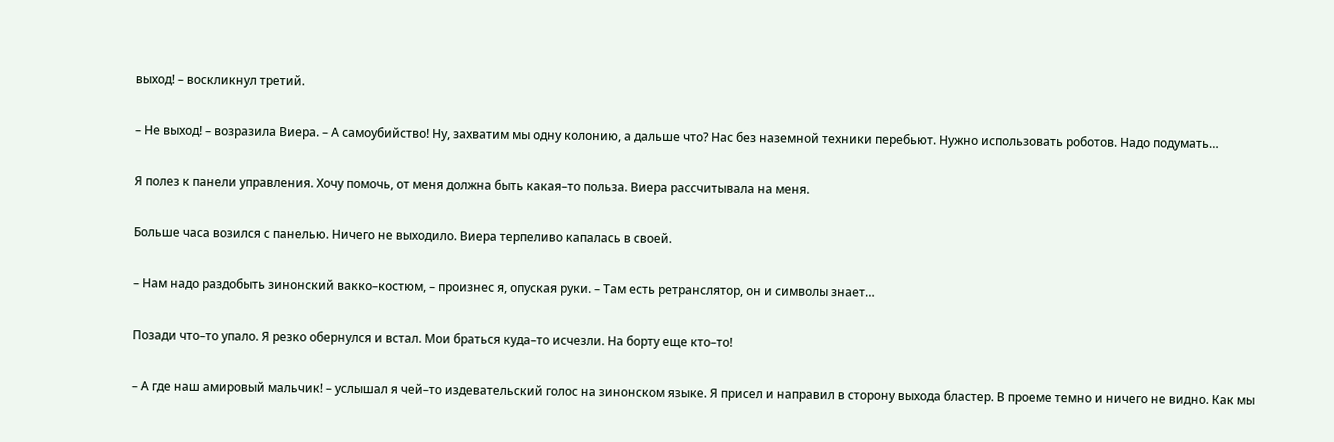выход! – воскликнул третий.

– Не выход! – возразила Виера. – А самоубийство! Ну, захватим мы одну колонию, а дальше что? Нас без наземной техники перебьют. Нужно использовать роботов. Надо подумать…

Я полез к панели управления. Хочу помочь, от меня должна быть какая–то польза. Виера рассчитывала на меня.

Больше часа возился с панелью. Ничего не выходило. Виера терпеливо капалась в своей.

– Нам надо раздобыть зинонский вакко–костюм, – произнес я, опуская руки. – Там есть ретранслятор, он и символы знает…

Позади что–то упало. Я резко обернулся и встал. Мои браться куда–то исчезли. На борту еще кто–то!

– А где наш амировый мальчик! – услышал я чей–то издевательский голос на зинонском языке. Я присел и направил в сторону выхода бластер. В проеме темно и ничего не видно. Как мы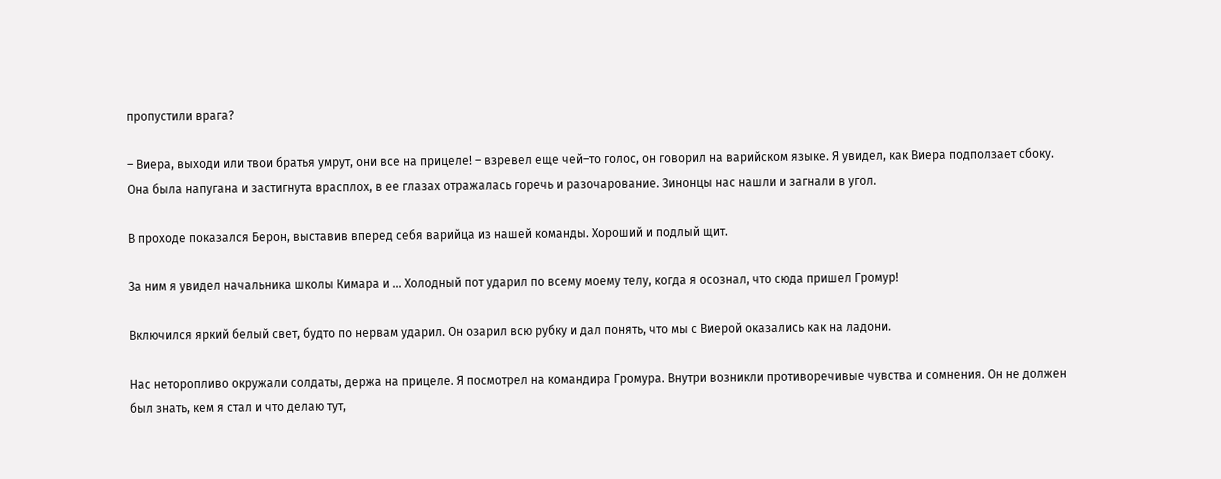пропустили врага?

– Виера, выходи или твои братья умрут, они все на прицеле! – взревел еще чей–то голос, он говорил на варийском языке. Я увидел, как Виера подползает сбоку. Она была напугана и застигнута врасплох, в ее глазах отражалась горечь и разочарование. Зинонцы нас нашли и загнали в угол.

В проходе показался Берон, выставив вперед себя варийца из нашей команды. Хороший и подлый щит.

За ним я увидел начальника школы Кимара и ... Холодный пот ударил по всему моему телу, когда я осознал, что сюда пришел Громур!

Включился яркий белый свет, будто по нервам ударил. Он озарил всю рубку и дал понять, что мы с Виерой оказались как на ладони.

Нас неторопливо окружали солдаты, держа на прицеле. Я посмотрел на командира Громура. Внутри возникли противоречивые чувства и сомнения. Он не должен был знать, кем я стал и что делаю тут,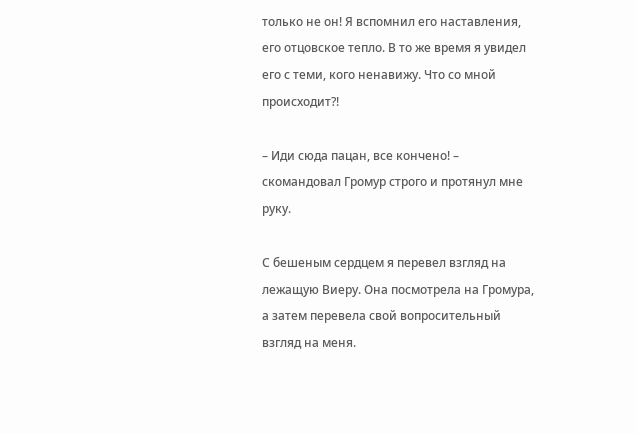только не он! Я вспомнил его наставления, его отцовское тепло. В то же время я увидел его с теми, кого ненавижу. Что со мной происходит?!

– Иди сюда пацан, все кончено! – скомандовал Громур строго и протянул мне руку.

С бешеным сердцем я перевел взгляд на лежащую Виеру. Она посмотрела на Громура, а затем перевела свой вопросительный взгляд на меня.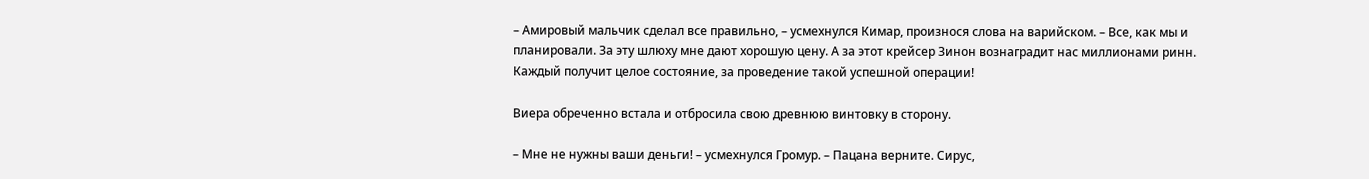– Амировый мальчик сделал все правильно, – усмехнулся Кимар, произнося слова на варийском. – Все, как мы и планировали. За эту шлюху мне дают хорошую цену. А за этот крейсер Зинон вознаградит нас миллионами ринн. Каждый получит целое состояние, за проведение такой успешной операции!

Виера обреченно встала и отбросила свою древнюю винтовку в сторону.

– Мне не нужны ваши деньги! – усмехнулся Громур. – Пацана верните. Сирус,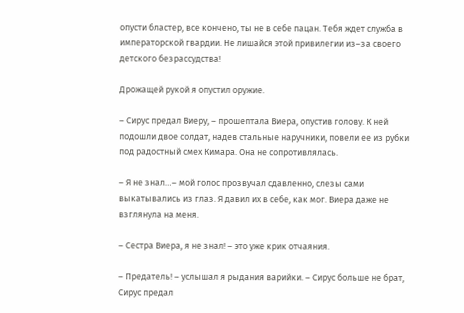опусти бластер, все кончено, ты не в себе пацан. Тебя ждет служба в императорской гвардии. Не лишайся этой привилегии из–за своего детского безрассудства!

Дрожащей рукой я опустил оружие.

– Сирус предал Виеру, – прошептала Виера, опустив голову. К ней подошли двое солдат, надев стальные наручники, повели ее из рубки под радостный смех Кимара. Она не сопротивлялась.

– Я не знал…– мой голос прозвучал сдавленно, слезы сами выкатывались из глаз. Я давил их в себе, как мог. Виера даже не взглянула на меня.

– Сестра Виера, я не знал! – это уже крик отчаяния.

– Предатель! – услышал я рыдания варийки. – Сирус больше не брат, Сирус предал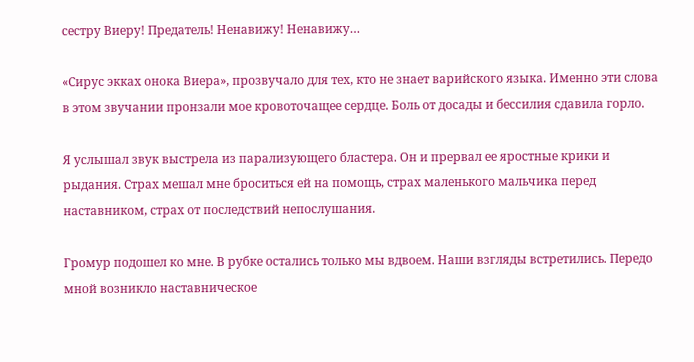сестру Виеру! Предатель! Ненавижу! Ненавижу…

«Сирус экках онока Виера», прозвучало для тех, кто не знает варийского языка. Именно эти слова в этом звучании пронзали мое кровоточащее сердце. Боль от досады и бессилия сдавила горло.

Я услышал звук выстрела из парализующего бластера. Он и прервал ее яростные крики и рыдания. Страх мешал мне броситься ей на помощь, страх маленького мальчика перед наставником, страх от последствий непослушания.

Громур подошел ко мне. В рубке остались только мы вдвоем. Наши взгляды встретились. Передо мной возникло наставническое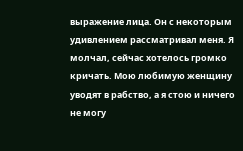выражение лица. Он с некоторым удивлением рассматривал меня. Я молчал, сейчас хотелось громко кричать. Мою любимую женщину уводят в рабство, а я стою и ничего не могу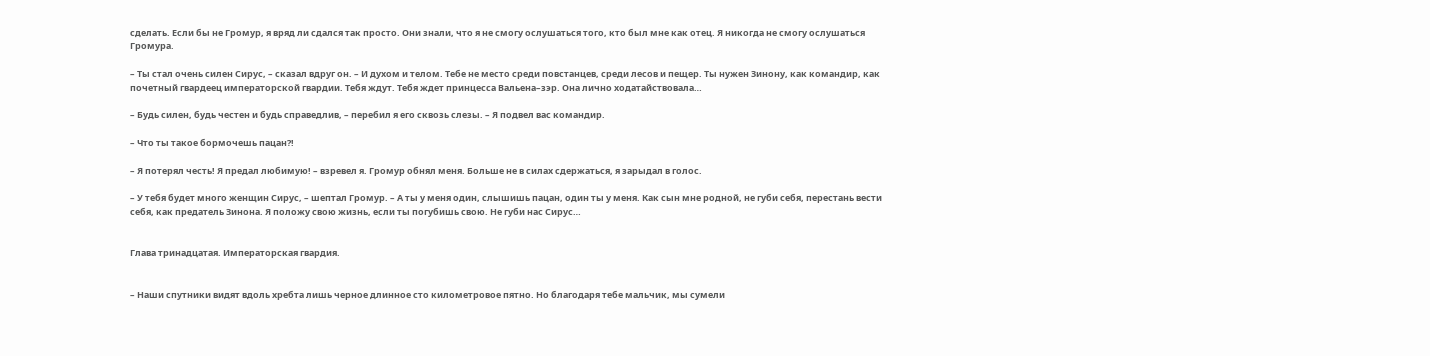сделать. Если бы не Громур, я вряд ли сдался так просто. Они знали, что я не смогу ослушаться того, кто был мне как отец. Я никогда не смогу ослушаться Громура.

– Ты стал очень силен Сирус, – сказал вдруг он. – И духом и телом. Тебе не место среди повстанцев, среди лесов и пещер. Ты нужен Зинону, как командир, как почетный гвардеец императорской гвардии. Тебя ждут. Тебя ждет принцесса Вальена–зэр. Она лично ходатайствовала…

– Будь силен, будь честен и будь справедлив, – перебил я его сквозь слезы. – Я подвел вас командир.

– Что ты такое бормочешь пацан?!

– Я потерял честь! Я предал любимую! – взревел я. Громур обнял меня. Больше не в силах сдержаться, я зарыдал в голос.

– У тебя будет много женщин Сирус, – шептал Громур. – А ты у меня один, слышишь пацан, один ты у меня. Как сын мне родной, не губи себя, перестань вести себя, как предатель Зинона. Я положу свою жизнь, если ты погубишь свою. Не губи нас Сирус…


Глава тринадцатая. Императорская гвардия.


– Наши спутники видят вдоль хребта лишь черное длинное сто километровое пятно. Но благодаря тебе мальчик, мы сумели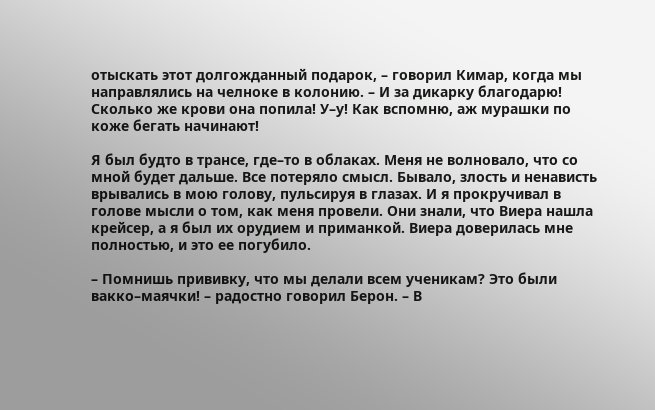отыскать этот долгожданный подарок, – говорил Кимар, когда мы направлялись на челноке в колонию. – И за дикарку благодарю! Сколько же крови она попила! У–у! Как вспомню, аж мурашки по коже бегать начинают!

Я был будто в трансе, где–то в облаках. Меня не волновало, что со мной будет дальше. Все потеряло смысл. Бывало, злость и ненависть врывались в мою голову, пульсируя в глазах. И я прокручивал в голове мысли о том, как меня провели. Они знали, что Виера нашла крейсер, а я был их орудием и приманкой. Виера доверилась мне полностью, и это ее погубило.

– Помнишь прививку, что мы делали всем ученикам? Это были вакко–маячки! – радостно говорил Берон. – В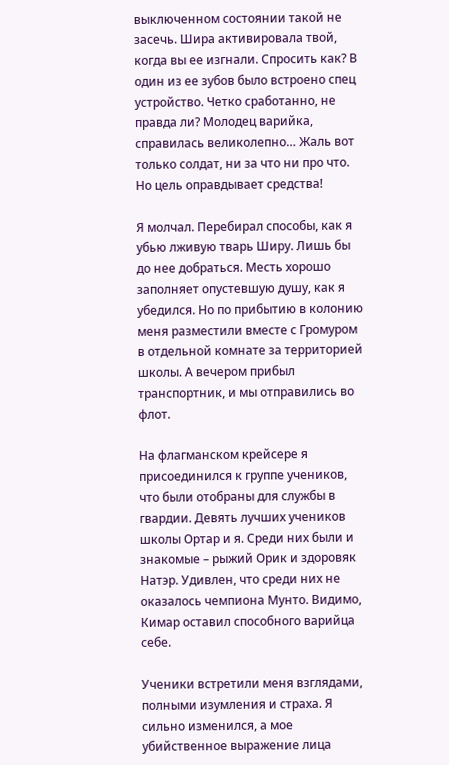выключенном состоянии такой не засечь. Шира активировала твой, когда вы ее изгнали. Спросить как? В один из ее зубов было встроено спец устройство. Четко сработанно, не правда ли? Молодец варийка, справилась великолепно… Жаль вот только солдат, ни за что ни про что. Но цель оправдывает средства!

Я молчал. Перебирал способы, как я убью лживую тварь Ширу. Лишь бы до нее добраться. Месть хорошо заполняет опустевшую душу, как я убедился. Но по прибытию в колонию меня разместили вместе с Громуром в отдельной комнате за территорией школы. А вечером прибыл транспортник, и мы отправились во флот.

На флагманском крейсере я присоединился к группе учеников, что были отобраны для службы в гвардии. Девять лучших учеников школы Ортар и я. Среди них были и знакомые – рыжий Орик и здоровяк Натэр. Удивлен, что среди них не оказалось чемпиона Мунто. Видимо, Кимар оставил способного варийца себе.

Ученики встретили меня взглядами, полными изумления и страха. Я сильно изменился, а мое убийственное выражение лица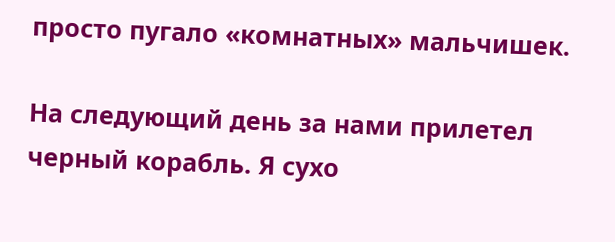просто пугало «комнатных» мальчишек.

На следующий день за нами прилетел черный корабль. Я сухо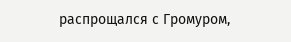распрощался с Громуром,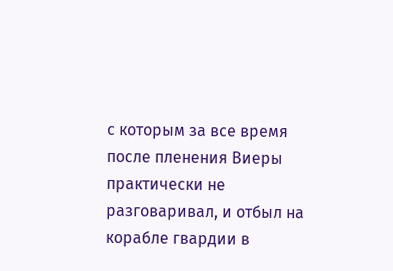с которым за все время после пленения Виеры практически не разговаривал, и отбыл на корабле гвардии в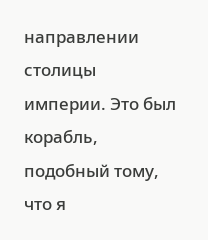направлении столицы империи. Это был корабль, подобный тому, что я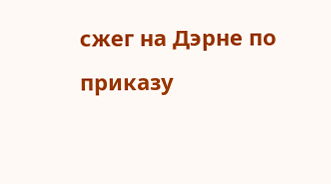сжег на Дэрне по приказу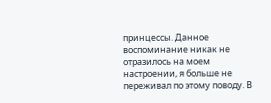принцессы. Данное воспоминание никак не отразилось на моем настроении, я больше не переживал по этому поводу. В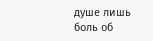душе лишь боль об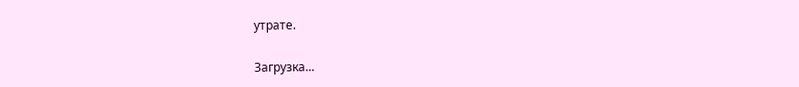утрате.

Загрузка...